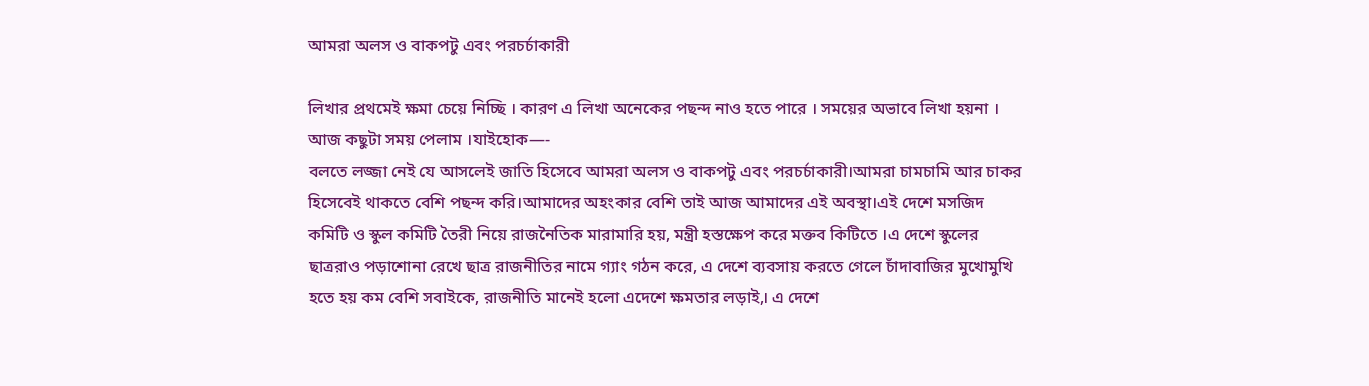আমরা অলস ও বাকপটু এবং পরচর্চাকারী

লিখার প্রথমেই ক্ষমা চেয়ে নিচ্ছি । কারণ এ লিখা অনেকের পছন্দ নাও হতে পারে । সময়ের অভাবে লিখা হয়না । আজ কছুটা সময় পেলাম ।যাইহোক—-
বলতে লজ্জা নেই যে আসলেই জাতি হিসেবে আমরা অলস ও বাকপটু এবং পরচর্চাকারী।আমরা চামচামি আর চাকর হিসেবেই থাকতে বেশি পছন্দ করি।আমাদের অহংকার বেশি তাই আজ আমাদের এই অবস্থা।এই দেশে মসজিদ কমিটি ও স্কুল কমিটি তৈরী নিয়ে রাজনৈতিক মারামারি হয়, মন্ত্রী হস্তক্ষেপ করে মক্তব কিটিতে ।এ দেশে স্কুলের ছাত্ররাও পড়াশোনা রেখে ছাত্র রাজনীতির নামে গ্যাং গঠন করে, এ দেশে ব্যবসায় করতে গেলে চাঁদাবাজির মুখোমুখি হতে হয় কম বেশি সবাইকে, রাজনীতি মানেই হলো এদেশে ক্ষমতার লড়াই,। এ দেশে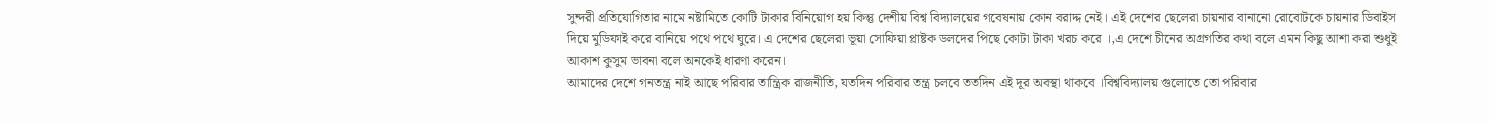সুন্দরী প্রতিযোগিতার নামে নষ্টামিতে কোটি টাকার বিনিয়োগ হয় কিন্তু দেশীয় বিশ্ব বিদ্যালয়ের গবেষনায় কোন বরাদ্দ নেই। এই দেশের ছেলেরা চায়নার বানানো রোবোটকে চায়নার ডিবাইস দিয়ে মুডিফাই করে বানিয়ে পথে পথে ঘুরে। এ দেশের ছেলেরা ভূয়া সোফিয়া প্লাষ্টক ডলদের পিছে কোটা টাকা খরচ করে ।,এ দেশে চীনের অগ্রগতির কথা বলে এমন কিছু আশা করা শুধুই আকাশ কুসুম ভাবনা বলে অনকেই ধারণা করেন।
আমাদের দেশে গনতন্ত্র নাই আছে পরিবার তান্ত্রিক রাজনীতি, যতদিন পরিবার তন্ত্র চলবে ততদিন এই দূর অবস্থা থাকবে ।বিশ্ববিদ্যালয় গুলোতে তো পরিবার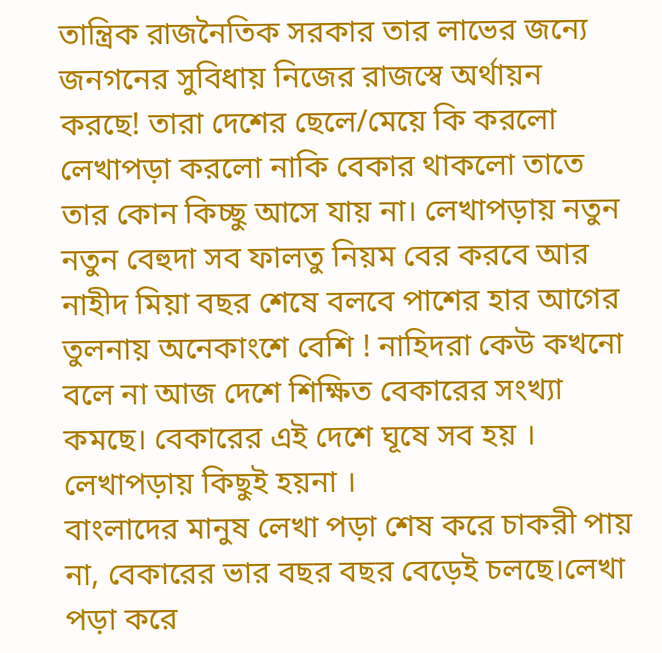তান্ত্রিক রাজনৈতিক সরকার তার লাভের জন্যে জনগনের সুবিধায় নিজের রাজস্বে অর্থায়ন করছে! তারা দেশের ছেলে/মেয়ে কি করলো লেখাপড়া করলো নাকি বেকার থাকলো তাতে তার কোন কিচ্ছু আসে যায় না। লেখাপড়ায় নতুন নতুন বেহুদা সব ফালতু নিয়ম বের করবে আর নাহীদ মিয়া বছর শেষে বলবে পাশের হার আগের তুলনায় অনেকাংশে বেশি ! নাহিদরা কেউ কখনো বলে না আজ দেশে শিক্ষিত বেকারের সংখ্যা কমছে। বেকারের এই দেশে ঘূষে সব হয় । লেখাপড়ায় কিছুই হয়না ।
বাংলাদের মানুষ লেখা পড়া শেষ করে চাকরী পায় না, বেকারের ভার বছর বছর বেড়েই চলছে।লেখা পড়া করে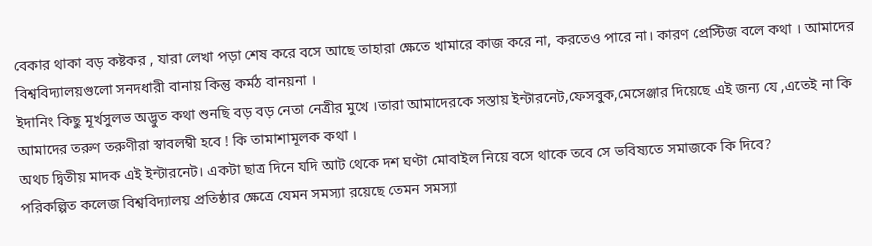বেকার থাকা বড় কষ্টকর , যারা লেখা পড়া শেষ করে বসে আছে তাহারা ক্ষেতে খামারে কাজ করে না, করতেও পারে না। কারণ প্রেস্টিজ বলে কথা । আমাদের বিশ্ববিদ্যালয়গুলো সনদধারী বানায় কিন্তু কর্মঠ বানয়না ।
ইদানিং কিছু মূর্খসুলভ অদ্ভুত কথা শুনছি বড় বড় নেতা নেত্রীর মুখে ।তারা আমাদেরকে সস্তায় ইন্টারনেট,ফেসবুক,মেসেঞ্জার দিয়েছে এই জন্য যে ,এতেই না কি আমাদের তরুণ তরুণীরা স্বাবলম্বী হবে ! কি তামাশামূলক কথা ।
অথচ দ্বিতীয় মাদক এই ইন্টারনেট। একটা ছাত্র দিনে যদি আট থেকে দশ ঘণ্টা মোবাইল নিয়ে বসে থাকে তবে সে ভবিষ্যতে সমাজকে কি দিবে?
পরিকল্পিত কলেজ বিশ্ববিদ্যালয় প্রতিষ্ঠার ক্ষেত্রে যেমন সমস্যা রয়েছে তেমন সমস্যা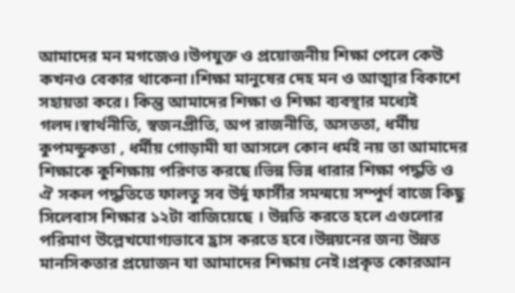আমাদের মন মগজেও।উপযুক্ত ও প্রয়োজনীয় শিক্ষা পেলে কেউ কখনও বেকার থাকেনা।শিক্ষা মানুষের দেহ মন ও আত্মার বিকাশে সহায়তা করে। কিন্তু আমাদের শিক্ষা ও শিক্ষা ব্যবস্থার মধ্যেই গলদ।স্বার্থনীতি, স্বজনপ্রীতি, অপ রাজনীতি, অসততা, ধর্মীয় কুপমন্ডুকতা , ধর্মীয় গোড়ামী যা আসলে কোন ধর্মই নয় তা আমাদের শিক্ষাকে কুশিক্ষায় পরিণত করছে।ভিন্ন ভিন্ন ধারার শিক্ষা পদ্ধতি ও ঐ সকল পদ্ধতিতে ফালতু সব উর্দূ ফার্সীর সমন্ময়ে সম্পূর্ণ বাজে কিছু সিলেবাস শিক্ষার ১২টা বাজিয়েছে । উন্নতি করতে হলে এগুলোর পরিমাণ উল্লেখযোগ্যভাবে হ্রাস করতে হবে।উন্নয়নের জন্য উন্নত মানসিকতার প্রয়োজন যা আমাদের শিক্ষায় নেই।প্রকৃত কোরআন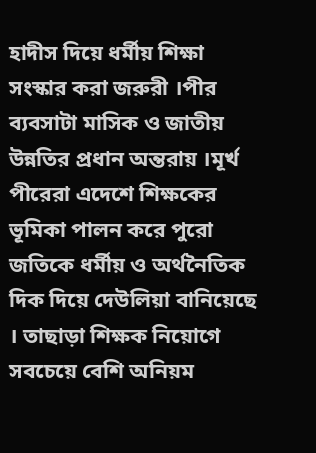হাদীস দিয়ে ধর্মীয় শিক্ষা সংস্কার করা জরুরী ।পীর ব্যবসাটা মাসিক ও জাতীয় উন্নতির প্রধান অন্তরায় ।মূর্খ পীরেরা এদেশে শিক্ষকের ভূমিকা পালন করে পুরো জতিকে ধর্মীয় ও অর্থনৈতিক দিক দিয়ে দেউলিয়া বানিয়েছে । তাছাড়া শিক্ষক নিয়োগে সবচেয়ে বেশি অনিয়ম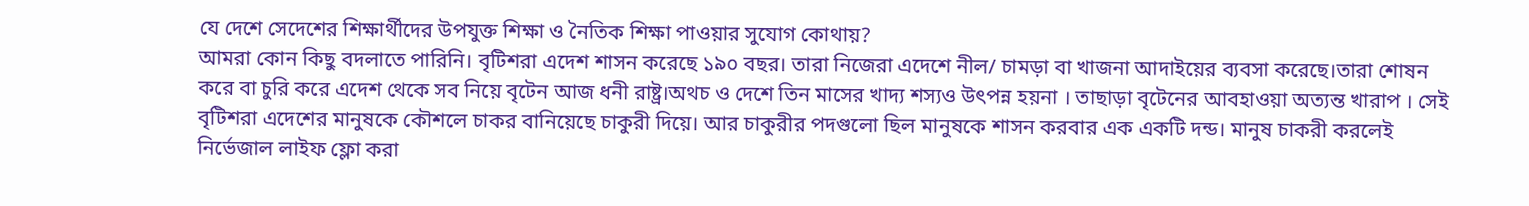যে দেশে সেদেশের শিক্ষার্থীদের উপযুক্ত শিক্ষা ও নৈতিক শিক্ষা পাওয়ার সুযোগ কোথায়?
আমরা কোন কিছু বদলাতে পারিনি। বৃটিশরা এদেশ শাসন করেছে ১৯০ বছর। তারা নিজেরা এদেশে নীল/ চামড়া বা খাজনা আদাইয়ের ব্যবসা করেছে।তারা শোষন করে বা চুরি করে এদেশ থেকে সব নিয়ে বৃটেন আজ ধনী রাষ্ট্র।অথচ ও দেশে তিন মাসের খাদ্য শস্যও উৎপন্ন হয়না । তাছাড়া বৃটেনের আবহাওয়া অত্যন্ত খারাপ । সেই বৃটিশরা এদেশের মানুষকে কৌশলে চাকর বানিয়েছে চাকুরী দিয়ে। আর চাকুরীর পদগুলো ছিল মানুষকে শাসন করবার এক একটি দন্ড। মানুষ চাকরী করলেই নির্ভেজাল লাইফ ফ্লো করা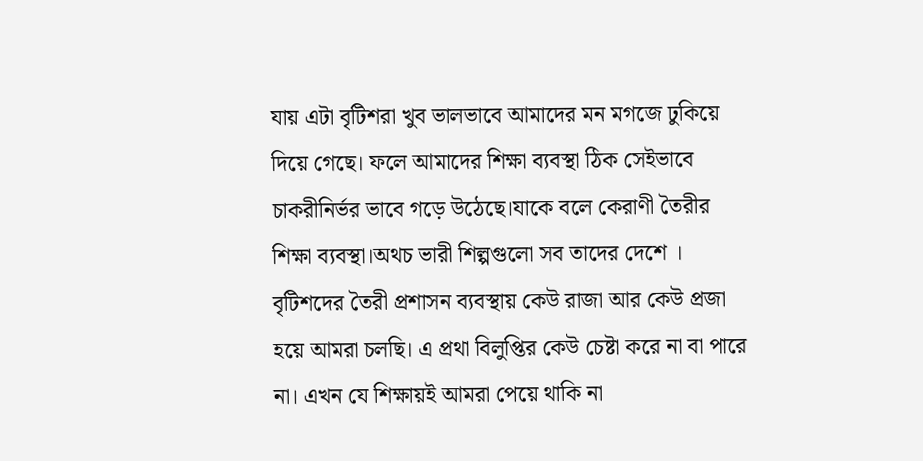যায় এটা বৃটিশরা খুব ভালভাবে আমাদের মন মগজে ঢুকিয়ে দিয়ে গেছে। ফলে আমাদের শিক্ষা ব্যবস্থা ঠিক সেইভাবে চাকরীনির্ভর ভাবে গড়ে উঠেছে।যাকে বলে কেরাণী তৈরীর শিক্ষা ব্যবস্থা।অথচ ভারী শিল্পগুলো সব তাদের দেশে । বৃটিশদের তৈরী প্রশাসন ব্যবস্থায় কেউ রাজা আর কেউ প্রজা হয়ে আমরা চলছি। এ প্রথা বিলুপ্তির কেউ চেষ্টা করে না বা পারে না। এখন যে শিক্ষায়ই আমরা পেয়ে থাকি না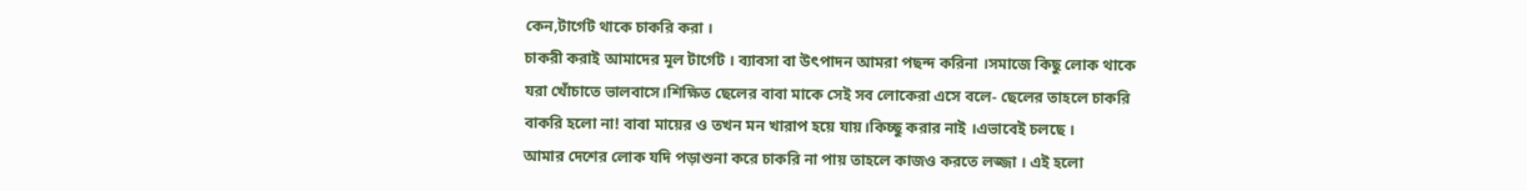কেন,টার্গেট থাকে চাকরি করা ।
চাকরী করাই আমাদের মূল টার্গেট । ব্যাবসা বা উৎপাদন আমরা পছন্দ করিনা ।সমাজে কিছু লোক থাকে যরা খোঁচাতে ভালবাসে।শিক্ষিত ছেলের বাবা মাকে সেই সব লোকেরা এসে বলে- ছেলের তাহলে চাকরি বাকরি হলো না! বাবা মায়ের ও তখন মন খারাপ হয়ে যায়।কিচ্ছু করার নাই ।এভাবেই চলছে ।
আমার দেশের লোক যদি পড়াশুনা করে চাকরি না পায় তাহলে কাজও করতে লজ্জা । এই হলো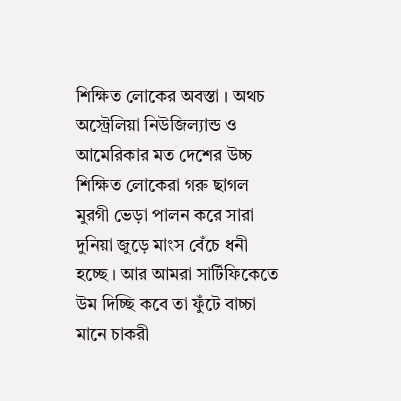শিক্ষিত লোকের অবস্তা । অথচ অস্ট্রেলিয়া নিউজিল্যান্ড ও আমেরিকার মত দেশের উচ্চ শিক্ষিত লোকেরা গরু ছাগল মুরগী ভেড়া পালন করে সারা দুনিয়া জুড়ে মাংস বেঁচে ধনী হচ্ছে । আর আমরা সার্টিফিকেতে উম দিচ্ছি কবে তা ফুঁটে বাচ্চা মানে চাকরী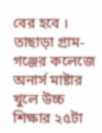বের হবে ।
তাছাড়া গ্রাম-গঞ্জের কলেজে অনার্স মাষ্টার খুলে উচ্চ শিক্ষার ২৫টা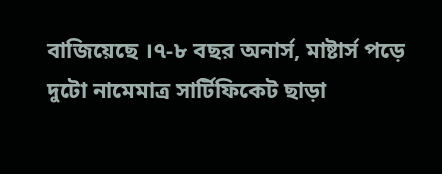বাজিয়েছে ।৭-৮ বছর অনার্স, মাষ্টার্স পড়ে দুটো নামেমাত্র সার্টিফিকেট ছাড়া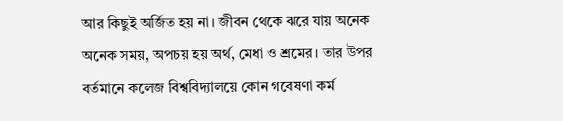আর কিছুই অর্জিত হয় না। জীবন থেকে ঝরে যায় অনেক অনেক সময়, অপচয় হয় অর্থ, মেধা ও শ্রমের। তার উপর বর্তমানে কলেজ বিশ্ববিদ্যালয়ে কোন গবেষণা কর্ম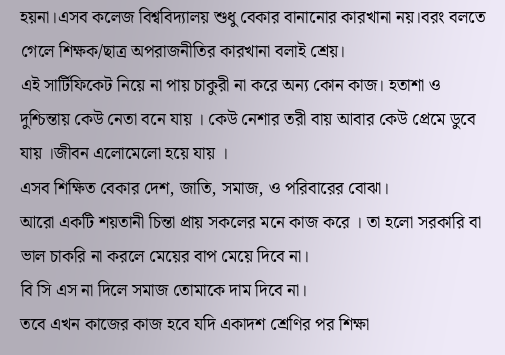হয়না।এসব কলেজ বিশ্ববিদ্যালয় শুধু বেকার বানানোর কারখানা নয়।বরং বলতে গেলে শিক্ষক/ছাত্র অপরাজনীতির কারখানা বলাই শ্রেয়।
এই সার্টিফিকেট নিয়ে না পায় চাকুরী না করে অন্য কোন কাজ। হতাশা ও দুশ্চিন্তায় কেউ নেতা বনে যায় । কেউ নেশার তরী বায় আবার কেউ প্রেমে ডুবে যায় ।জীবন এলোমেলো হয়ে যায় ।
এসব শিক্ষিত বেকার দেশ, জাতি, সমাজ, ও পরিবারের বোঝা।
আরো একটি শয়তানী চিন্তা প্রায় সকলের মনে কাজ করে । তা হলো সরকারি বা ভাল চাকরি না করলে মেয়ের বাপ মেয়ে দিবে না।
বি সি এস না দিলে সমাজ তোমাকে দাম দিবে না।
তবে এখন কাজের কাজ হবে যদি একাদশ শ্রেণির পর শিক্ষা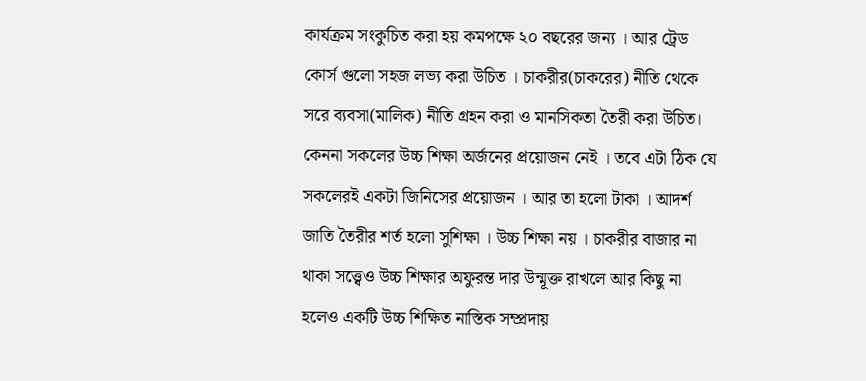কার্যক্রম সংকুচিত করা হয় কমপক্ষে ২০ বছরের জন্য । আর ট্রেড কোর্স গুলো সহজ লভ্য করা উচিত । চাকরীর(চাকরের) নীতি থেকে সরে ব্যবসা(মালিক) নীতি গ্রহন করা ও মানসিকতা তৈরী করা উচিত।
কেননা সকলের উচ্চ শিক্ষা অর্জনের প্রয়োজন নেই । তবে এটা ঠিক যে সকলেরই একটা জিনিসের প্রয়োজন । আর তা হলো টাকা । আদর্শ জাতি তৈরীর শর্ত হলো সুশিক্ষা । উচ্চ শিক্ষা নয় । চাকরীর বাজার না থাকা সত্ত্বেও উচ্চ শিক্ষার অফুরন্ত দার উন্মূক্ত রাখলে আর কিছু না হলেও একটি উচ্চ শিক্ষিত নাস্তিক সম্প্রদায়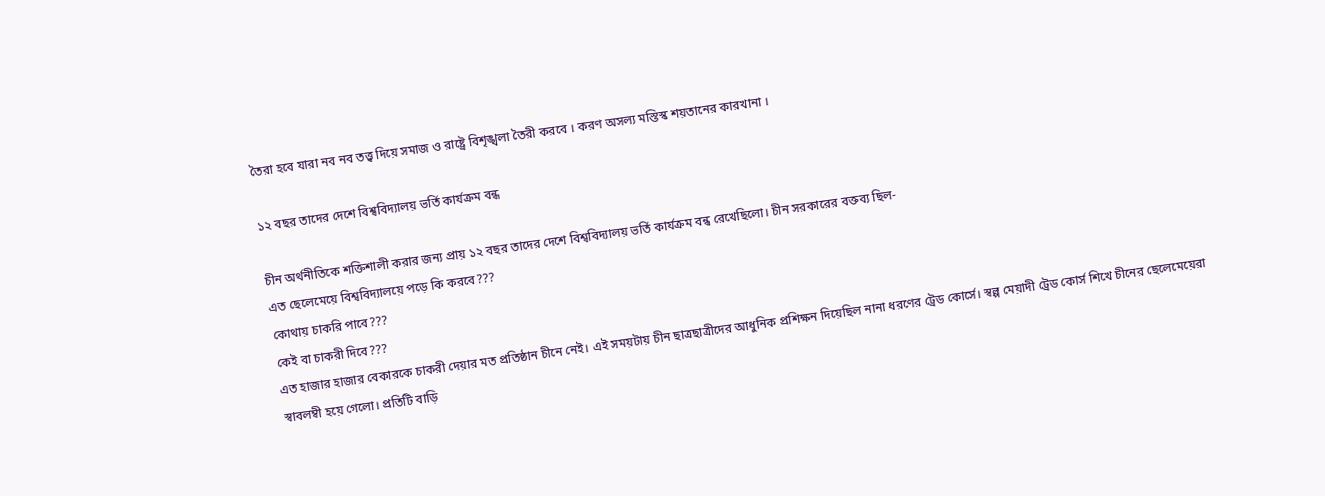তৈরা হবে যারা নব নব তত্ত্ব দিয়ে সমাজ ও রাষ্ট্রে বিশৃঙ্খলা তৈরী করবে । করণ অসল্য মস্তিস্ক শয়তানের কারখানা ।

১২ বছর তাদের দেশে বিশ্ববিদ্যালয় ভর্তি কার্যক্রম বন্ধ

চীন অর্থনীতিকে শক্তিশালী করার জন্য প্রায় ১২ বছর তাদের দেশে বিশ্ববিদ্যালয় ভর্তি কার্যক্রম বন্ধ রেখেছিলো। চীন সরকারের বক্তব্য ছিল-
এত ছেলেমেয়ে বিশ্ববিদ্যালয়ে পড়ে কি করবে???
কোথায় চাকরি পাবে???
কেই বা চাকরী দিবে???
এত হাজার হাজার বেকারকে চাকরী দেয়ার মত প্রতিষ্ঠান চীনে নেই। এই সময়টায় চীন ছাত্রছাত্রীদের আধুনিক প্রশিক্ষন দিয়েছিল নানা ধরণের ট্রেড কোর্সে। স্বল্প মেয়াদী ট্রেড কোর্স শিখে চীনের ছেলেমেয়েরা স্বাবলম্বী হয়ে গেলো। প্রতিটি বাড়ি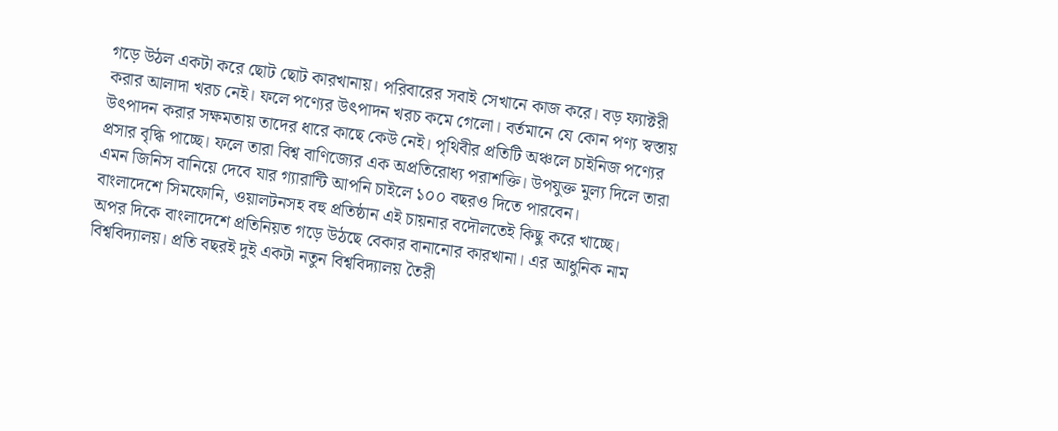গড়ে উঠল একটা করে ছোট ছোট কারখানায়। পরিবারের সবাই সেখানে কাজ করে। বড় ফ্যাক্টরী করার আলাদা খরচ নেই। ফলে পণ্যের উৎপাদন খরচ কমে গেলো। বর্তমানে যে কোন পণ্য স্বস্তায় উৎপাদন করার সক্ষমতায় তাদের ধারে কাছে কেউ নেই। পৃথিবীর প্রতিটি অঞ্চলে চাইনিজ পণ্যের প্রসার বৃদ্ধি পাচ্ছে। ফলে তারা বিশ্ব বাণিজ্যের এক অপ্রতিরোধ্য পরাশক্তি। উপযুক্ত মুল্য দিলে তারা এমন জিনিস বানিয়ে দেবে যার গ্যারান্টি আপনি চাইলে ১০০ বছরও দিতে পারবেন।
বাংলাদেশে সিমফোনি, ওয়ালটনসহ বহু প্রতিষ্ঠান এই চায়নার বদৌলতেই কিছু করে খাচ্ছে।
অপর দিকে বাংলাদেশে প্রতিনিয়ত গড়ে উঠছে বেকার বানানোর কারখানা। এর আধুনিক নাম বিশ্ববিদ্যালয়। প্রতি বছরই দুই একটা নতুন বিশ্ববিদ্যালয় তৈরী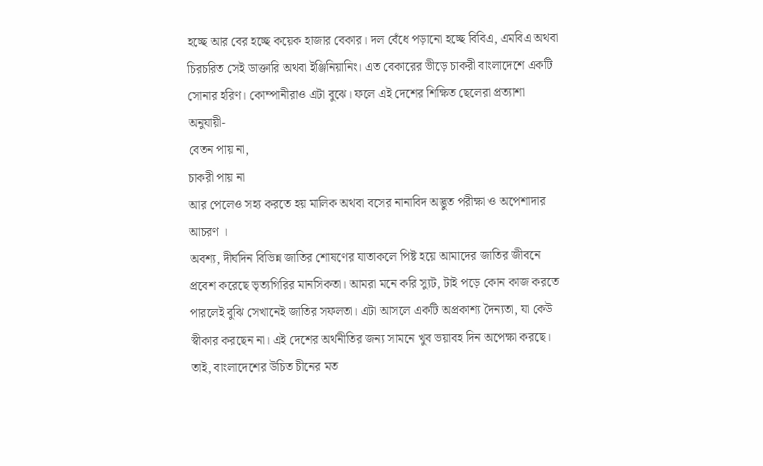হচ্ছে আর বের হচ্ছে কয়েক হাজার বেকার। দল বেঁধে পড়ানো হচ্ছে বিবিএ, এমবিএ অথবা চিরচরিত সেই ডাক্তারি অথবা ইঞ্জিনিয়ানিং। এত বেকারের ভীড়ে চাকরী বাংলাদেশে একটি সোনার হরিণ। কোম্পানীরাও এটা বুঝে। ফলে এই দেশের শিক্ষিত ছেলেরা প্রত্যাশা অনুযায়ী-
বেতন পায় না,
চাকরী পায় না
আর পেলেও সহ্য করতে হয় মালিক অথবা বসের নানাবিদ অদ্ভুত পরীক্ষা ও অপেশাদার আচরণ ।
অবশ্য, দীর্ঘদিন বিভিন্ন জাতির শোষণের যাতাকলে পিষ্ট হয়ে আমাদের জাতির জীবনে প্রবেশ করেছে ভৃত্যগিরির মানসিকতা। আমরা মনে করি স্যুট, টাই পড়ে কোন কাজ করতে পারলেই বুঝি সেখানেই জাতির সফলতা। এটা আসলে একটি অপ্রকাশ্য দৈন্যতা, যা কেউ স্বীকার করছেন না। এই দেশের অর্থনীতির জন্য সামনে খুব ভয়াবহ দিন অপেক্ষা করছে।
তাই, বাংলাদেশের উচিত চীনের মত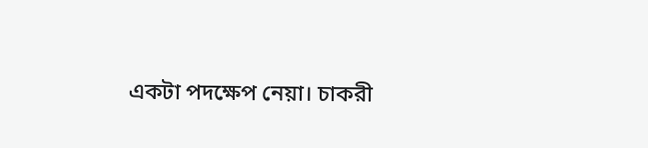একটা পদক্ষেপ নেয়া। চাকরী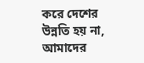করে দেশের উন্নতি হয় না, আমাদের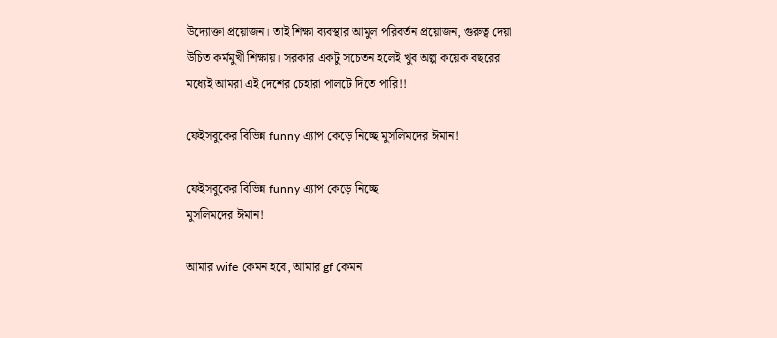উদ্যোক্তা প্রয়োজন। তাই শিক্ষা ব্যবস্থার আমুল পরিবর্তন প্রয়োজন, গুরুত্ব দেয়া উচিত কর্মমুখী শিক্ষায়। সরকার একটু সচেতন হলেই খুব অল্প কয়েক বছরের মধ্যেই আমরা এই দেশের চেহারা পালটে দিতে পারি!!

ফেইসবুকের বিভিন্ন funny এ্যাপ কেড়ে নিচ্ছে মুসলিমদের ঈমান!

ফেইসবুকের বিভিন্ন funny এ্যাপ কেড়ে নিচ্ছে
মুসলিমদের ঈমান!

আমার wife কেমন হবে, আমার gf কেমন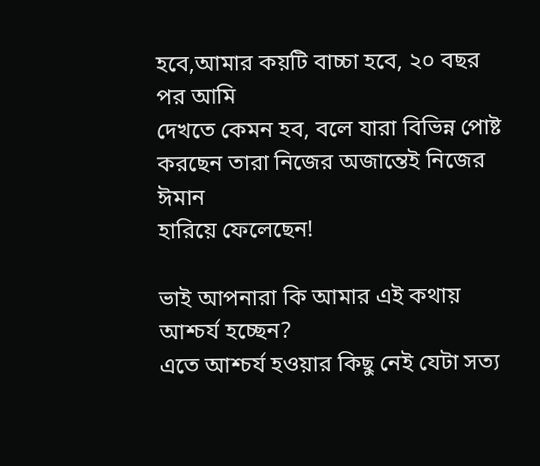হবে,আমার কয়টি বাচ্চা হবে, ২০ বছর পর আমি
দেখতে কেমন হব, বলে যারা বিভিন্ন পোষ্ট
করছেন তারা নিজের অজান্তেই নিজের ঈমান
হারিয়ে ফেলেছেন!

ভাই আপনারা কি আমার এই কথায় আশ্চর্য হচ্ছেন?
এতে আশ্চর্য হওয়ার কিছু নেই যেটা সত্য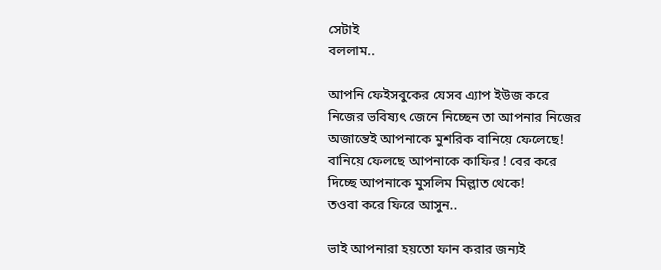সেটাই
বললাম..

আপনি ফেইসবুকের যেসব এ্যাপ ইউজ করে
নিজের ভবিষ্যৎ জেনে নিচ্ছেন তা আপনার নিজের
অজান্তেই আপনাকে মুশরিক বানিয়ে ফেলেছে!
বানিয়ে ফেলছে আপনাকে কাফির ! বের করে
দিচ্ছে আপনাকে মুসলিম মিল্লাত থেকে!
তওবা করে ফিরে আসুন..

ভাই আপনারা হয়তো ফান করার জন্যই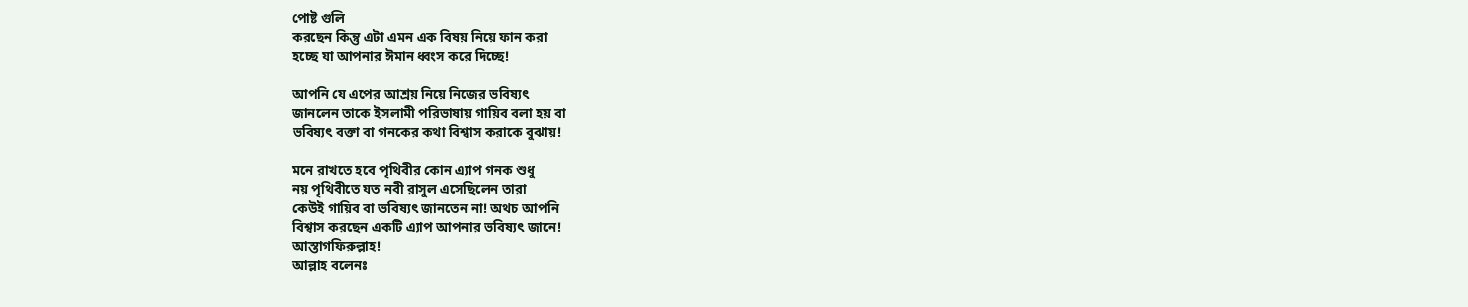পোষ্ট গুলি
করছেন কিন্তু এটা এমন এক বিষয় নিয়ে ফান করা
হচ্ছে যা আপনার ঈমান ধ্বংস করে দিচ্ছে!

আপনি যে এপের আশ্রয় নিয়ে নিজের ভবিষ্যৎ
জানলেন তাকে ইসলামী পরিভাষায় গায়িব বলা হয় বা
ভবিষ্যৎ বক্তা বা গনকের কথা বিশ্বাস করাকে বুঝায়!

মনে রাখতে হবে পৃথিবীর কোন এ্যাপ গনক শুধু
নয় পৃথিবীতে যত নবী রাসুল এসেছিলেন তারা
কেউই গায়িব বা ভবিষ্যৎ জানতেন না! অথচ আপনি
বিশ্বাস করছেন একটি এ্যাপ আপনার ভবিষ্যৎ জানে!
আস্তাগফিরুল্লাহ!
আল্লাহ বলেনঃ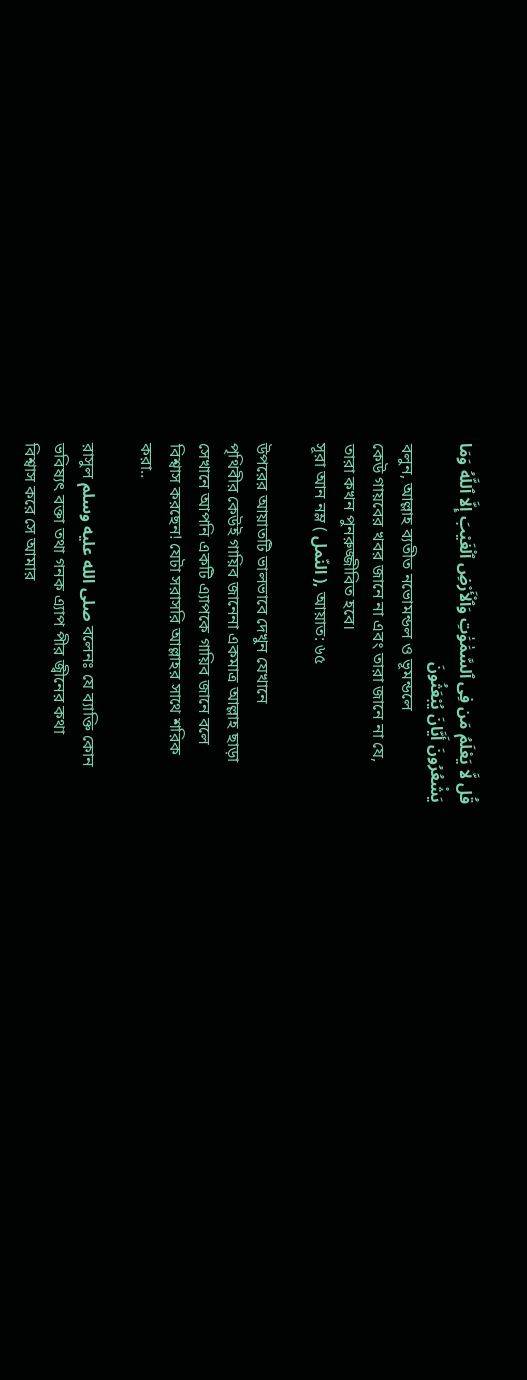قُل لَّا يَعْلَمُ مَن فِى ٱلسَّمَٰوَٰتِ وَٱلْأَرْضِ ٱلْغَيْبَ إِلَّا ٱللَّهُ وَمَا
يَشْعُرُونَ أَيَّانَ يُبْعَثُونَ
বলুন, আল্লাহ ব্যতীত নভোমন্ডল ও ভূমন্ডলে
কেউ গায়বের খবর জানে না এবং তারা জানে না যে,
তারা কখন পুনরুজ্জীবিত হবে।
সূরা আন নম্ল ( النّمل ), আয়াত: ৬৫

উপরের আয়াতটি ভালভাবে দেখুন যেখানে
পৃথিবীর কেউই গায়িব জানেনা একমাত্র আল্লাহ ছাড়া
সেখানে আপনি একটি এ্যাপকে গায়িব জানে বলে
বিশ্বাস করছেন! যেটা সরাসরি আল্লাহর সাথে শরিক
করা..

রাসুল صلى الله عليه وسلم বলেনঃ যে ব্যাক্তি কোন
ভবিষ্যৎ বক্তা তথা গনক এ্যাপ পীর জ্বীনের কথা
বিশ্বাস করে সে আমার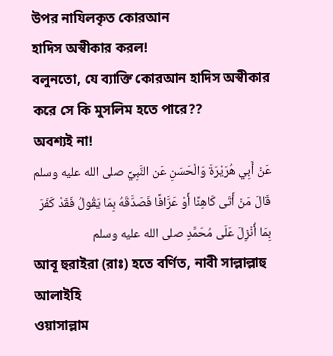উপর নাযিলকৃত কোরআন
হাদিস অস্বীকার করল!
বলুনতো, যে ব্যাক্তি কোরআন হাদিস অস্বীকার
করে সে কি মুসলিম হতে পারে??
অবশ্যই না!
عَنْ أَبِي هُرَيْرَةَ وَالْحَسَنِ عَن النَّبِيِّ صلى الله عليه وسلم
قَالَ مَنْ أَتَى كَاهِنًا أَوْ عَرَّافًا فَصَدَّقَهُ بِمَا يَقُولُ فَقَدْ كَفَرَ
بِمَا أُنْزِلَ عَلَى مُحَمَّدٍ صلى الله عليه وسلم
আবূ হুরাইরা (রাঃ) হতে বর্ণিত, নাবী সাল্লাল্লাহু আলাইহি
ওয়াসাল্লাম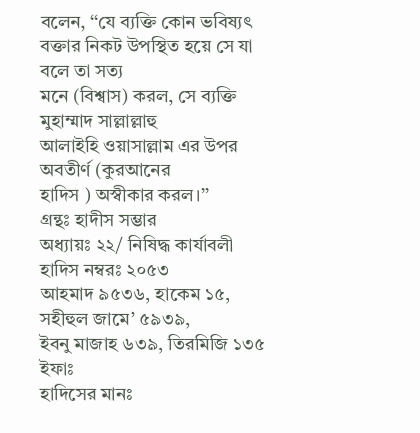বলেন, ‘‘যে ব্যক্তি কোন ভবিষ্যৎ
বক্তার নিকট উপস্থিত হয়ে সে যা বলে তা সত্য
মনে (বিশ্বাস) করল, সে ব্যক্তি মুহাম্মাদ সাল্লাল্লাহু
আলাইহি ওয়াসাল্লাম এর উপর অবতীর্ণ (কুরআনের
হাদিস ) অস্বীকার করল।’’
গ্রন্থঃ হাদীস সম্ভার
অধ্যায়ঃ ২২/ নিষিদ্ধ কার্যাবলী
হাদিস নম্বরঃ ২০৫৩
আহমাদ ৯৫৩৬, হাকেম ১৫, সহীহুল জামে’ ৫৯৩৯,
ইবনু মাজাহ ৬৩৯, তিরমিজি ১৩৫ ইফাঃ
হাদিসের মানঃ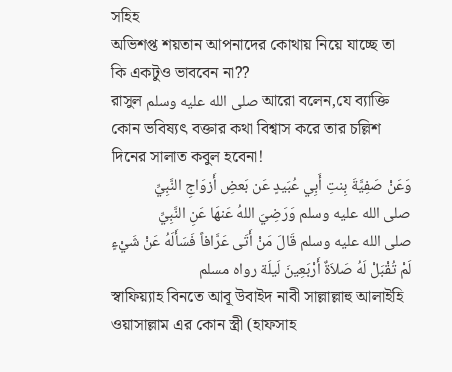সহিহ
অভিশপ্ত শয়তান আপনাদের কোথায় নিয়ে যাচ্ছে তা
কি একটুও ভাববেন না??
রাসুল صلى الله عليه وسلم আরো বলেন,যে ব্যাক্তি
কোন ভবিষ্যৎ বক্তার কথা বিশ্বাস করে তার চল্লিশ
দিনের সালাত কবুল হবেনা!
وَعَنْ صَفِيَّةَ بِنتِ أَبِي عُبَيدٍ عَن بَعضِ أَزوَاجِ النَّبِيِّ
صلى الله عليه وسلم وَرَضِيَ اللهُ عَنهَا عَنِ النَّبِيِّ
صلى الله عليه وسلم قَالَ مَنْ أَتَى عَرَّافاً فَسَأَلَهُ عَنْ شَيْءٍ
لَمْ تُقْبَلْ لَهُ صَلاَةٌ أَرْبَعِينَ لَيلَة رواه مسلم
স্বাফিয়্যাহ বিনতে আবূ উবাইদ নাবী সাল্লাল্লাহু আলাইহি
ওয়াসাল্লাম এর কোন স্ত্রী (হাফসাহ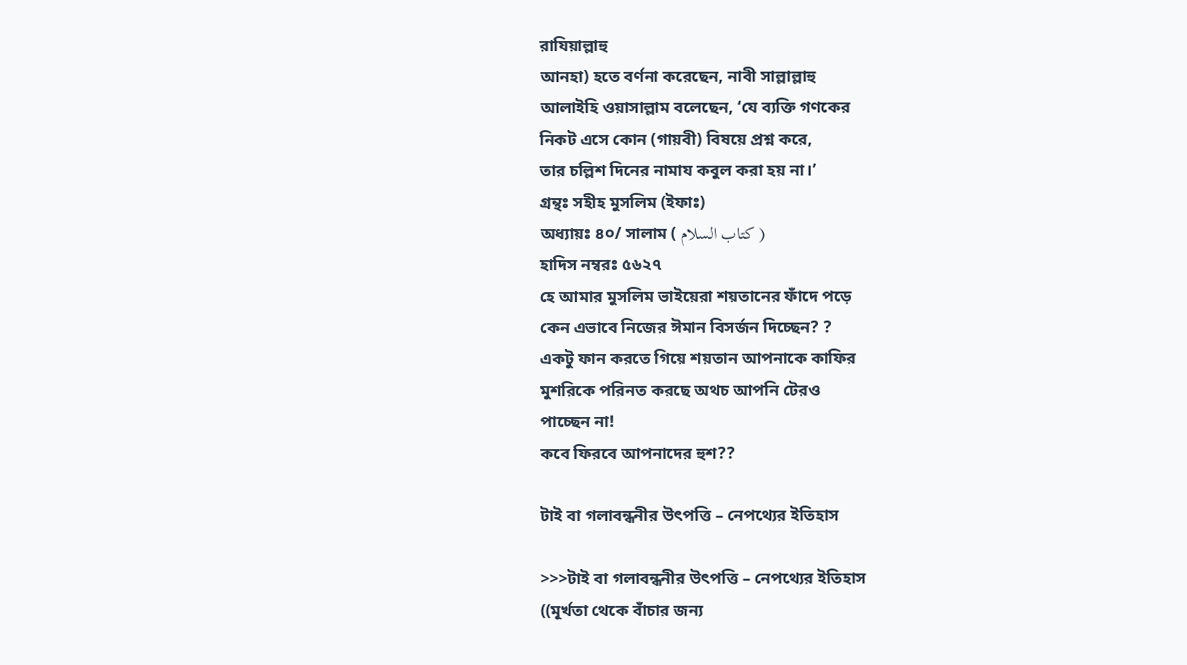রাযিয়াল্লাহু
আনহা) হতে বর্ণনা করেছেন, নাবী সাল্লাল্লাহু
আলাইহি ওয়াসাল্লাম বলেছেন, ‘যে ব্যক্তি গণকের
নিকট এসে কোন (গায়বী) বিষয়ে প্রশ্ন করে,
তার চল্লিশ দিনের নামায কবুল করা হয় না।’
গ্রন্থঃ সহীহ মুসলিম (ইফাঃ)
অধ্যায়ঃ ৪০/ সালাম ( كتاب السلام )
হাদিস নম্বরঃ ৫৬২৭
হে আমার মুসলিম ভাইয়েরা শয়তানের ফাঁদে পড়ে
কেন এভাবে নিজের ঈমান বিসর্জন দিচ্ছেন? ?
একটু ফান করতে গিয়ে শয়তান আপনাকে কাফির
মুশরিকে পরিনত করছে অথচ আপনি টেরও
পাচ্ছেন না!
কবে ফিরবে আপনাদের হুশ??

টাই বা গলাবন্ধনীর উৎপত্তি – নেপথ্যের ইতিহাস

>>>টাই বা গলাবন্ধনীর উৎপত্তি – নেপথ্যের ইতিহাস
((মূর্খতা থেকে বাঁচার জন্য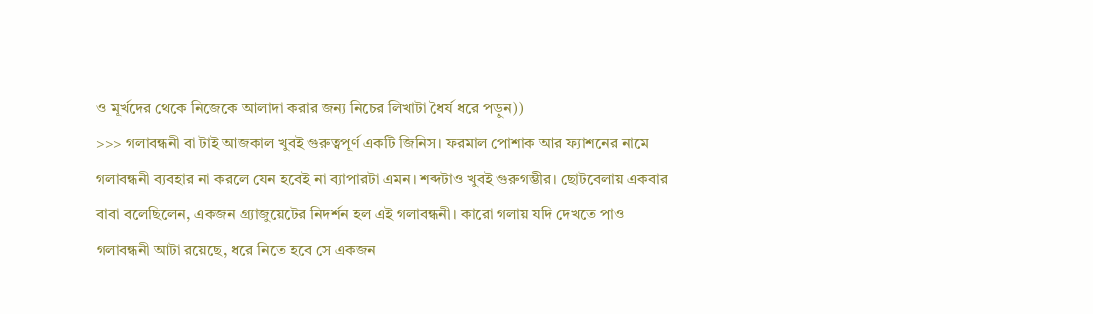ও মূর্খদের থেকে নিজেকে আলাদা করার জন্য নিচের লিখাটা ধৈর্য ধরে পড়ুন))
>>> গলাবন্ধনী বা টাই আজকাল খুবই গুরুত্বপূর্ণ একটি জিনিস। ফরমাল পোশাক আর ফ্যাশনের নামে গলাবন্ধনী ব্যবহার না করলে যেন হবেই না ব্যাপারটা এমন। শব্দটাও খুবই গুরুগম্ভীর। ছোটবেলায় একবার বাবা বলেছিলেন, একজন গ্র্যাজুয়েটের নিদর্শন হল এই গলাবন্ধনী। কারো গলায় যদি দেখতে পাও গলাবন্ধনী আটা রয়েছে, ধরে নিতে হবে সে একজন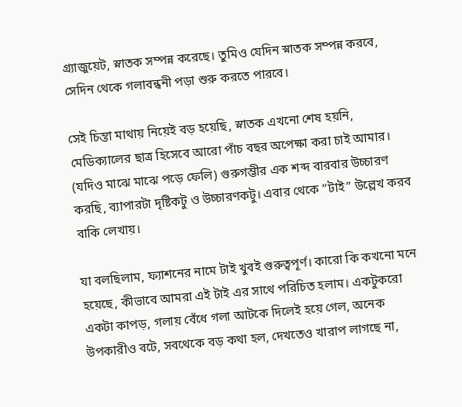গ্র্যাজুয়েট, স্নাতক সম্পন্ন করেছে। তুমিও যেদিন স্নাতক সম্পন্ন করবে, সেদিন থেকে গলাবন্ধনী পড়া শুরু করতে পারবে।

সেই চিন্তা মাথায় নিয়েই বড় হয়েছি, স্নাতক এখনো শেষ হয়নি, মেডিক্যালের ছাত্র হিসেবে আরো পাঁচ বছর অপেক্ষা করা চাই আমার। (যদিও মাঝে মাঝে পড়ে ফেলি) গুরুগম্ভীর এক শব্দ বারবার উচ্চারণ করছি, ব্যাপারটা দৃষ্টিকটু ও উচ্চারণকটু। এবার থেকে “টাই” উল্লেখ করব বাকি লেখায়।

যা বলছিলাম, ফ্যাশনের নামে টাই খুবই গুরুত্বপূর্ণ। কারো কি কখনো মনে হয়েছে, কীভাবে আমরা এই টাই এর সাথে পরিচিত হলাম। একটুকরো একটা কাপড়, গলায় বেঁধে গলা আটকে দিলেই হয়ে গেল, অনেক উপকারীও বটে, সবথেকে বড় কথা হল, দেখতেও খারাপ লাগছে না,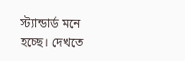স্ট্যান্ডার্ড মনে হচ্ছে। দেখতে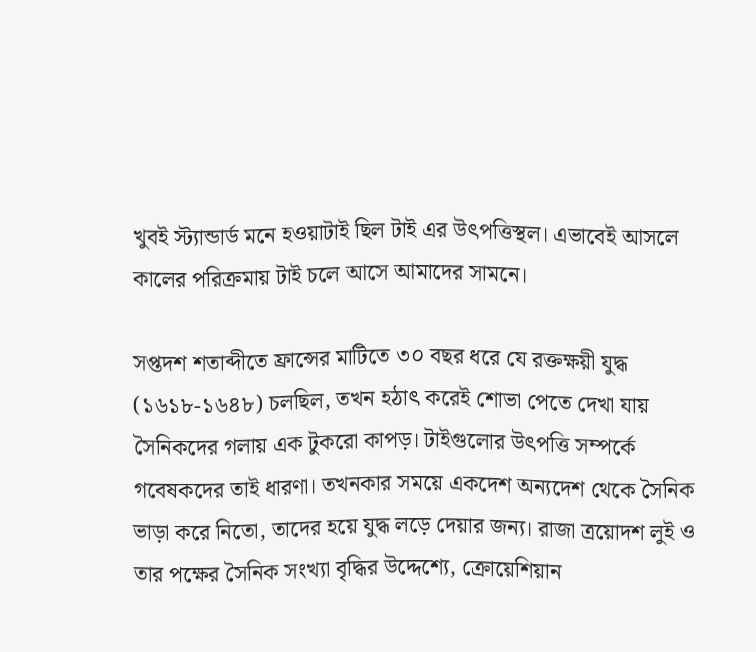খুবই স্ট্যান্ডার্ড মনে হওয়াটাই ছিল টাই এর উৎপত্তিস্থল। এভাবেই আসলে কালের পরিক্রমায় টাই চলে আসে আমাদের সামনে।

সপ্তদশ শতাব্দীতে ফ্রান্সের মাটিতে ৩০ বছর ধরে যে রক্তক্ষয়ী যুদ্ধ (১৬১৮-১৬৪৮) চলছিল, তখন হঠাৎ করেই শোভা পেতে দেখা যায় সৈনিকদের গলায় এক টুকরো কাপড়। টাইগুলোর উৎপত্তি সম্পর্কে গবেষকদের তাই ধারণা। তখনকার সময়ে একদেশ অন্যদেশ থেকে সৈনিক ভাড়া করে নিতো, তাদের হয়ে যুদ্ধ লড়ে দেয়ার জন্য। রাজা ত্রয়োদশ লুই ও তার পক্ষের সৈনিক সংখ্যা বৃদ্ধির উদ্দেশ্যে, ক্রোয়েশিয়ান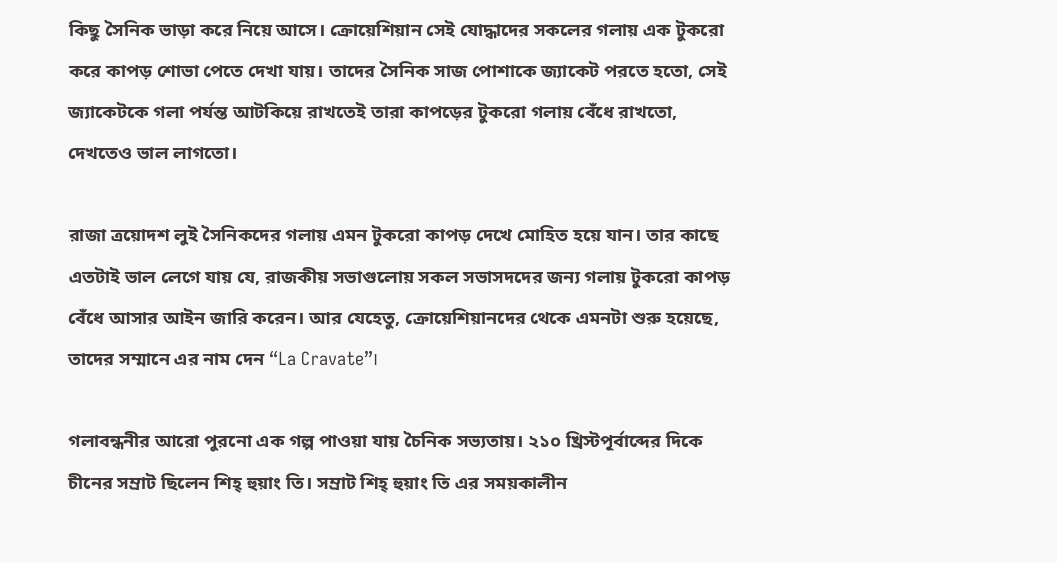কিছু সৈনিক ভাড়া করে নিয়ে আসে। ক্রোয়েশিয়ান সেই যোদ্ধাদের সকলের গলায় এক টুকরো করে কাপড় শোভা পেতে দেখা যায়। তাদের সৈনিক সাজ পোশাকে জ্যাকেট পরতে হতো, সেই জ্যাকেটকে গলা পর্যন্ত আটকিয়ে রাখতেই তারা কাপড়ের টুকরো গলায় বেঁধে রাখতো, দেখতেও ভাল লাগতো।

রাজা ত্রয়োদশ লুই সৈনিকদের গলায় এমন টুকরো কাপড় দেখে মোহিত হয়ে যান। তার কাছে এতটাই ভাল লেগে যায় যে, রাজকীয় সভাগুলোয় সকল সভাসদদের জন্য গলায় টুকরো কাপড় বেঁধে আসার আইন জারি করেন। আর যেহেতু, ক্রোয়েশিয়ানদের থেকে এমনটা শুরু হয়েছে, তাদের সম্মানে এর নাম দেন “La Cravate”।

গলাবন্ধনীর আরো পুরনো এক গল্প পাওয়া যায় চৈনিক সভ্যতায়। ২১০ খ্রিস্টপূর্বাব্দের দিকে চীনের সম্রাট ছিলেন শিহ্ হুয়াং তি। সম্রাট শিহ্ হুয়াং তি এর সময়কালীন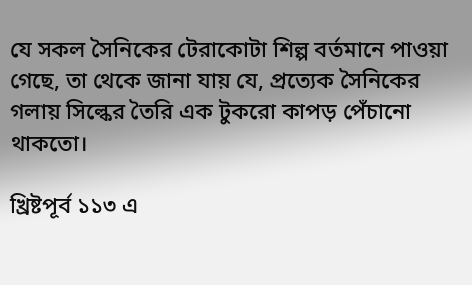যে সকল সৈনিকের টেরাকোটা শিল্প বর্তমানে পাওয়া গেছে, তা থেকে জানা যায় যে, প্রত্যেক সৈনিকের গলায় সিল্কের তৈরি এক টুকরো কাপড় পেঁচানো থাকতো।

খ্রিষ্টপূর্ব ১১৩ এ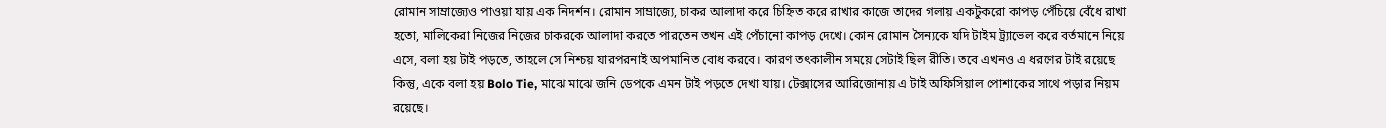রোমান সাম্রাজ্যেও পাওয়া যায় এক নিদর্শন। রোমান সাম্রাজ্যে, চাকর আলাদা করে চিহ্নিত করে রাখার কাজে তাদের গলায় একটুকরো কাপড় পেঁচিয়ে বেঁধে রাখা হতো, মালিকেরা নিজের নিজের চাকরকে আলাদা করতে পারতেন তখন এই পেঁচানো কাপড় দেখে। কোন রোমান সৈন্যকে যদি টাইম ট্র্যাভেল করে বর্তমানে নিয়ে এসে, বলা হয় টাই পড়তে, তাহলে সে নিশ্চয় যারপরনাই অপমানিত বোধ করবে। কারণ তৎকালীন সময়ে সেটাই ছিল রীতি। তবে এখনও এ ধরণের টাই রয়েছে কিন্তু, একে বলা হয় Bolo Tie, মাঝে মাঝে জনি ডেপকে এমন টাই পড়তে দেখা যায়। টেক্সাসের আরিজোনায় এ টাই অফিসিয়াল পোশাকের সাথে পড়ার নিয়ম রয়েছে।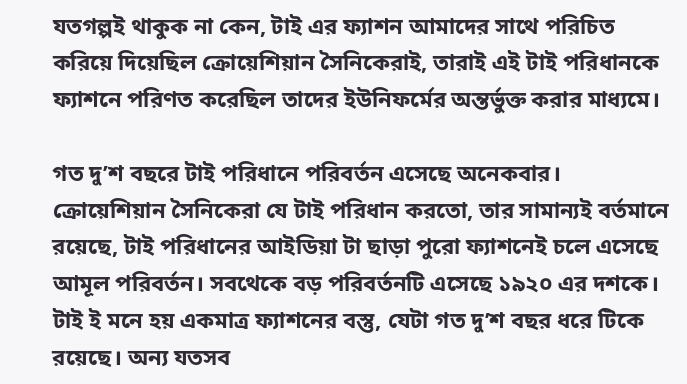যতগল্পই থাকুক না কেন, টাই এর ফ্যাশন আমাদের সাথে পরিচিত করিয়ে দিয়েছিল ক্রোয়েশিয়ান সৈনিকেরাই, তারাই এই টাই পরিধানকে ফ্যাশনে পরিণত করেছিল তাদের ইউনিফর্মের অন্তর্ভুক্ত করার মাধ্যমে।

গত দু’শ বছরে টাই পরিধানে পরিবর্তন এসেছে অনেকবার। ক্রোয়েশিয়ান সৈনিকেরা যে টাই পরিধান করতো, তার সামান্যই বর্তমানে রয়েছে, টাই পরিধানের আইডিয়া টা ছাড়া পুরো ফ্যাশনেই চলে এসেছে আমূল পরিবর্তন। সবথেকে বড় পরিবর্তনটি এসেছে ১৯২০ এর দশকে। টাই ই মনে হয় একমাত্র ফ্যাশনের বস্তু, যেটা গত দু’শ বছর ধরে টিকে রয়েছে। অন্য যতসব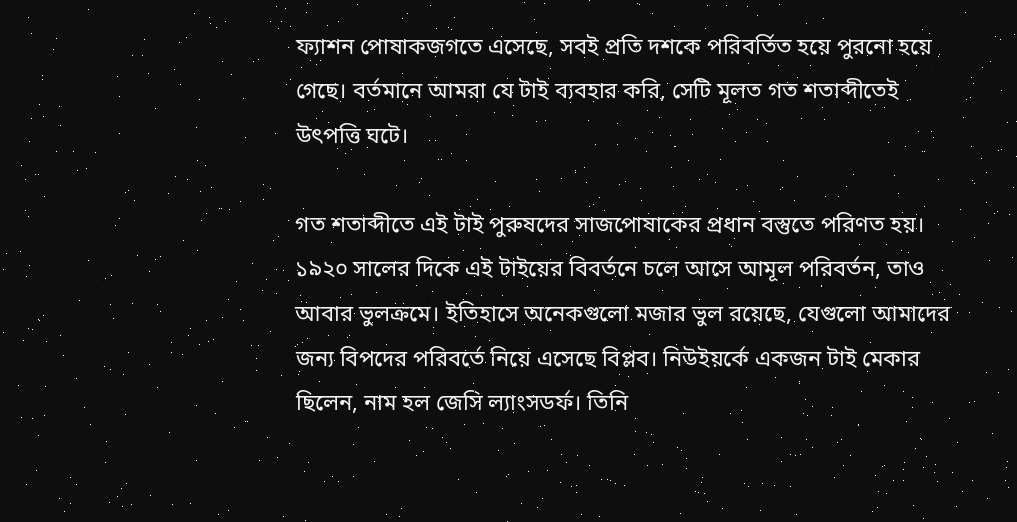ফ্যাশন পোষাকজগতে এসেছে, সবই প্রতি দশকে পরিবর্তিত হয়ে পুরনো হয়ে গেছে। বর্তমানে আমরা যে টাই ব্যবহার করি, সেটি মূলত গত শতাব্দীতেই উৎপত্তি ঘটে।

গত শতাব্দীতে এই টাই পুরুষদের সাজপোষাকের প্রধান বস্তুতে পরিণত হয়। ১৯২০ সালের দিকে এই টাইয়ের বিবর্তনে চলে আসে আমূল পরিবর্তন, তাও আবার ভুলক্রমে। ইতিহাসে অনেকগুলো মজার ভুল রয়েছে, যেগুলো আমাদের জন্য বিপদের পরিবর্তে নিয়ে এসেছে বিপ্লব। নিউইয়র্কে একজন টাই মেকার ছিলেন, নাম হল জেসি ল্যাংসডর্ফ। তিনি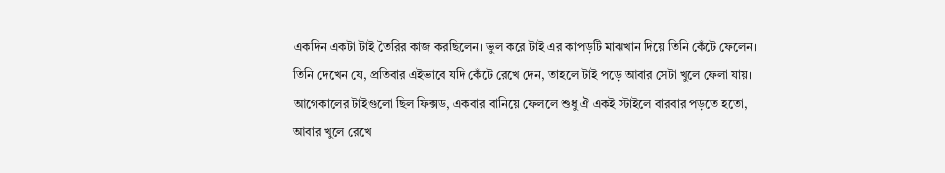একদিন একটা টাই তৈরির কাজ করছিলেন। ভুল করে টাই এর কাপড়টি মাঝখান দিয়ে তিনি কেঁটে ফেলেন। তিনি দেখেন যে, প্রতিবার এইভাবে যদি কেঁটে রেখে দেন, তাহলে টাই পড়ে আবার সেটা খুলে ফেলা যায়। আগেকালের টাইগুলো ছিল ফিক্সড, একবার বানিয়ে ফেললে শুধু ঐ একই স্টাইলে বারবার পড়তে হতো, আবার খুলে রেখে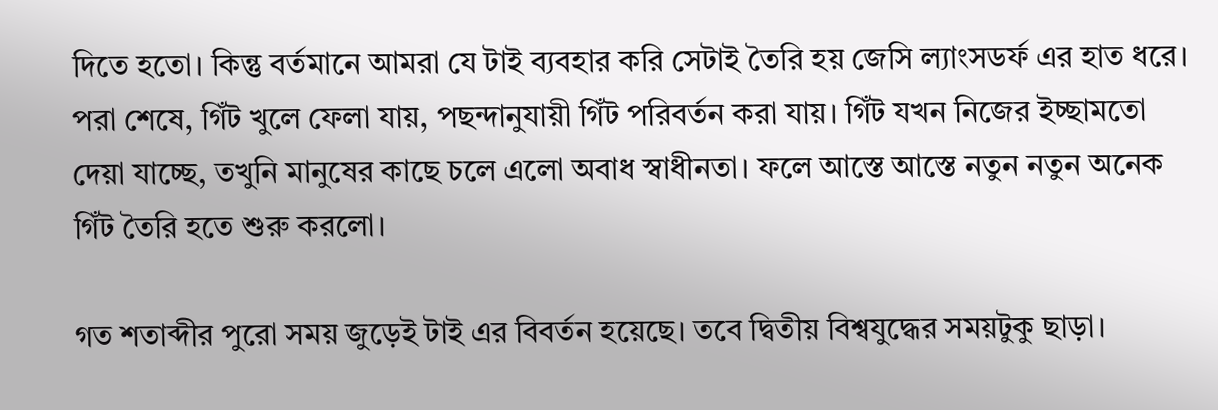দিতে হতো। কিন্তু বর্তমানে আমরা যে টাই ব্যবহার করি সেটাই তৈরি হয় জেসি ল্যাংসডর্ফ এর হাত ধরে। পরা শেষে, গিঁট খুলে ফেলা যায়, পছন্দানুযায়ী গিঁট পরিবর্তন করা যায়। গিঁট যখন নিজের ইচ্ছামতো দেয়া যাচ্ছে, তখুনি মানুষের কাছে চলে এলো অবাধ স্বাধীনতা। ফলে আস্তে আস্তে নতুন নতুন অনেক গিঁট তৈরি হতে শুরু করলো।

গত শতাব্দীর পুরো সময় জুড়েই টাই এর বিবর্তন হয়েছে। তবে দ্বিতীয় বিশ্বযুদ্ধের সময়টুকু ছাড়া।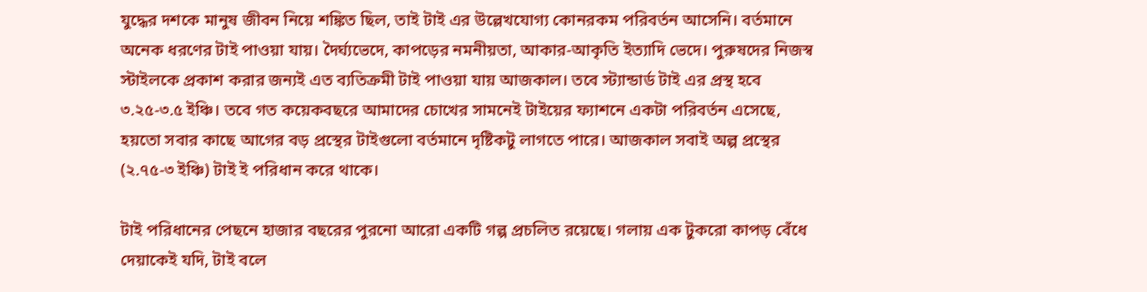যুদ্ধের দশকে মানুষ জীবন নিয়ে শঙ্কিত ছিল, তাই টাই এর উল্লেখযোগ্য কোনরকম পরিবর্তন আসেনি। বর্তমানে অনেক ধরণের টাই পাওয়া যায়। দৈর্ঘ্যভেদে, কাপড়ের নমনীয়তা, আকার-আকৃতি ইত্যাদি ভেদে। পুরুষদের নিজস্ব স্টাইলকে প্রকাশ করার জন্যই এত ব্যতিক্রমী টাই পাওয়া যায় আজকাল। তবে স্ট্যান্ডার্ড টাই এর প্রস্থ হবে ৩.২৫-৩.৫ ইঞ্চি। তবে গত কয়েকবছরে আমাদের চোখের সামনেই টাইয়ের ফ্যাশনে একটা পরিবর্তন এসেছে, হয়তো সবার কাছে আগের বড় প্রস্থের টাইগুলো বর্তমানে দৃষ্টিকটু লাগতে পারে। আজকাল সবাই অল্প প্রস্থের (২.৭৫-৩ ইঞ্চি) টাই ই পরিধান করে থাকে।

টাই পরিধানের পেছনে হাজার বছরের পুরনো আরো একটি গল্প প্রচলিত রয়েছে। গলায় এক টুকরো কাপড় বেঁধে দেয়াকেই যদি, টাই বলে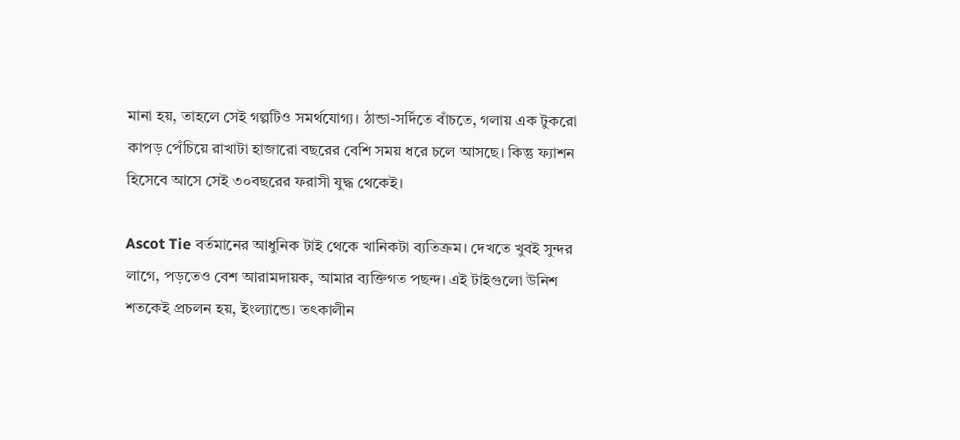মানা হয়, তাহলে সেই গল্পটিও সমর্থযোগ্য। ঠান্ডা-সর্দিতে বাঁচতে, গলায় এক টুকরো কাপড় পেঁচিয়ে রাখাটা হাজারো বছরের বেশি সময় ধরে চলে আসছে। কিন্তু ফ্যাশন হিসেবে আসে সেই ৩০বছরের ফরাসী যুদ্ধ থেকেই।

Ascot Tie বর্তমানের আধুনিক টাই থেকে খানিকটা ব্যতিক্রম। দেখতে খুবই সুন্দর লাগে, পড়তেও বেশ আরামদায়ক, আমার ব্যক্তিগত পছন্দ। এই টাইগুলো উনিশ শতকেই প্রচলন হয়, ইংল্যান্ডে। তৎকালীন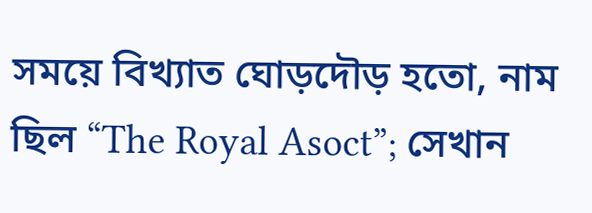সময়ে বিখ্যাত ঘোড়দৌড় হতো, নাম ছিল “The Royal Asoct”; সেখান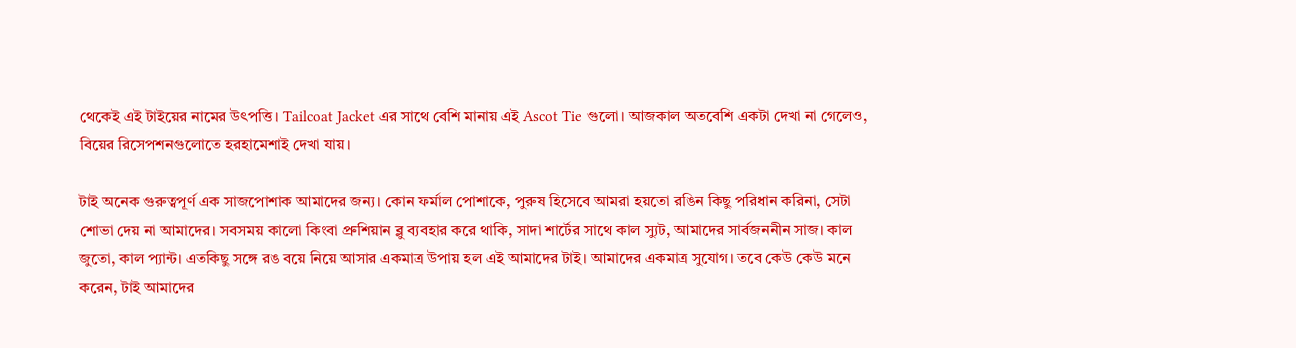থেকেই এই টাইয়ের নামের উৎপত্তি। Tailcoat Jacket এর সাথে বেশি মানায় এই Ascot Tie গুলো। আজকাল অতবেশি একটা দেখা না গেলেও, বিয়ের রিসেপশনগুলোতে হরহামেশাই দেখা যায়।

টাই অনেক গুরুত্বপূর্ণ এক সাজপোশাক আমাদের জন্য। কোন ফর্মাল পোশাকে, পুরুষ হিসেবে আমরা হয়তো রঙিন কিছু পরিধান করিনা, সেটা শোভা দেয় না আমাদের। সবসময় কালো কিংবা প্রুশিয়ান ব্লু ব্যবহার করে থাকি, সাদা শার্টের সাথে কাল স্যুট, আমাদের সার্বজননীন সাজ। কাল জুতো, কাল প্যান্ট। এতকিছু সঙ্গে রঙ বয়ে নিয়ে আসার একমাত্র উপায় হল এই আমাদের টাই। আমাদের একমাত্র সুযোগ। তবে কেউ কেউ মনে করেন, টাই আমাদের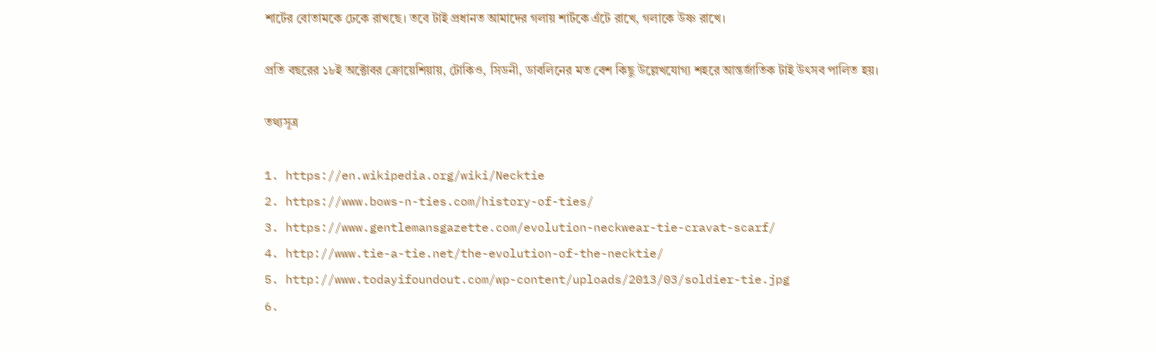শার্টের বোতামকে ঢেকে রাখছে। তবে টাই প্রধানত আমাদের গলায় শার্টকে এঁটে রাখে, গলাকে উষ্ণ রাখে।

প্রতি বছরের ১৮ই অক্টোবর ক্রোয়েশিয়ায়, টোকিও, সিডনী, ডাবলিনের মত বেশ কিছু উল্লেখযোগ্য শহরে আন্তর্জাতিক টাই উৎসব পালিত হয়।

তথ্যসূত্র

1. https://en.wikipedia.org/wiki/Necktie
2. https://www.bows-n-ties.com/history-of-ties/
3. https://www.gentlemansgazette.com/evolution-neckwear-tie-cravat-scarf/
4. http://www.tie-a-tie.net/the-evolution-of-the-necktie/
5. http://www.todayifoundout.com/wp-content/uploads/2013/03/soldier-tie.jpg
6.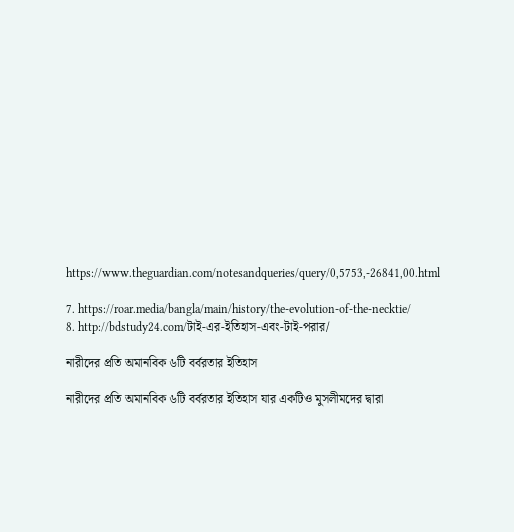https://www.theguardian.com/notesandqueries/query/0,5753,-26841,00.html

7. https://roar.media/bangla/main/history/the-evolution-of-the-necktie/
8. http://bdstudy24.com/টাই-এর-ইতিহাস-এবং-টাই-পরার/

নারীদের প্রতি অমানবিক ৬টি বর্বরতার ইতিহাস

নারীদের প্রতি অমানবিক ৬টি বর্বরতার ইতিহাস যার একটিও মুসলীমদের দ্বারা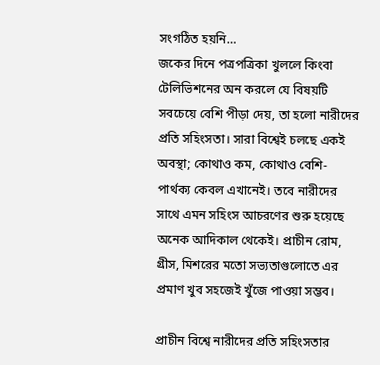সংগঠিত হয়নি…
জকের দিনে পত্রপত্রিকা খুললে কিংবা টেলিভিশনের অন করলে যে বিষয়টি সবচেয়ে বেশি পীড়া দেয়, তা হলো নারীদের প্রতি সহিংসতা। সারা বিশ্বেই চলছে একই অবস্থা; কোথাও কম, কোথাও বেশি- পার্থক্য কেবল এখানেই। তবে নারীদের সাথে এমন সহিংস আচরণের শুরু হয়েছে অনেক আদিকাল থেকেই। প্রাচীন রোম, গ্রীস, মিশরের মতো সভ্যতাগুলোতে এর প্রমাণ খুব সহজেই খুঁজে পাওয়া সম্ভব।

প্রাচীন বিশ্বে নারীদের প্রতি সহিংসতার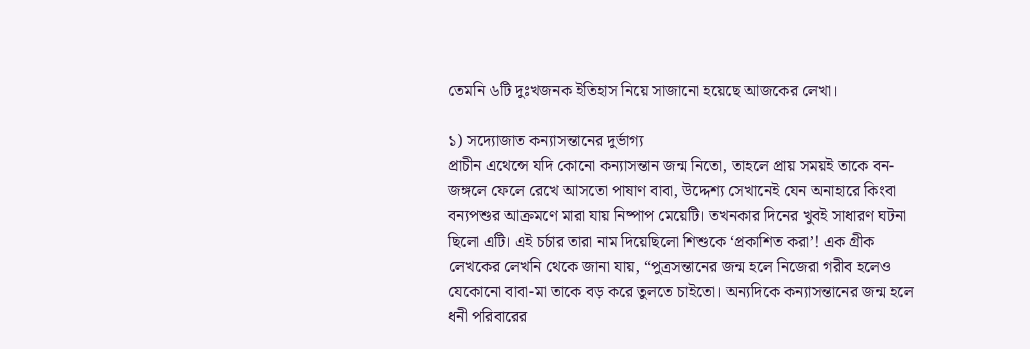তেমনি ৬টি দুঃখজনক ইতিহাস নিয়ে সাজানো হয়েছে আজকের লেখা।

১) সদ্যোজাত কন্যাসন্তানের দুর্ভাগ্য
প্রাচীন এথেন্সে যদি কোনো কন্যাসন্তান জন্ম নিতো, তাহলে প্রায় সময়ই তাকে বন-জঙ্গলে ফেলে রেখে আসতো পাষাণ বাবা, উদ্দেশ্য সেখানেই যেন অনাহারে কিংবা বন্যপশুর আক্রমণে মারা যায় নিষ্পাপ মেয়েটি। তখনকার দিনের খুবই সাধারণ ঘটনা ছিলো এটি। এই চর্চার তারা নাম দিয়েছিলো শিশুকে ‘প্রকাশিত করা’! এক গ্রীক লেখকের লেখনি থেকে জানা যায়, “পুত্রসন্তানের জন্ম হলে নিজেরা গরীব হলেও যেকোনো বাবা-মা তাকে বড় করে তুলতে চাইতো। অন্যদিকে কন্যাসন্তানের জন্ম হলে ধনী পরিবারের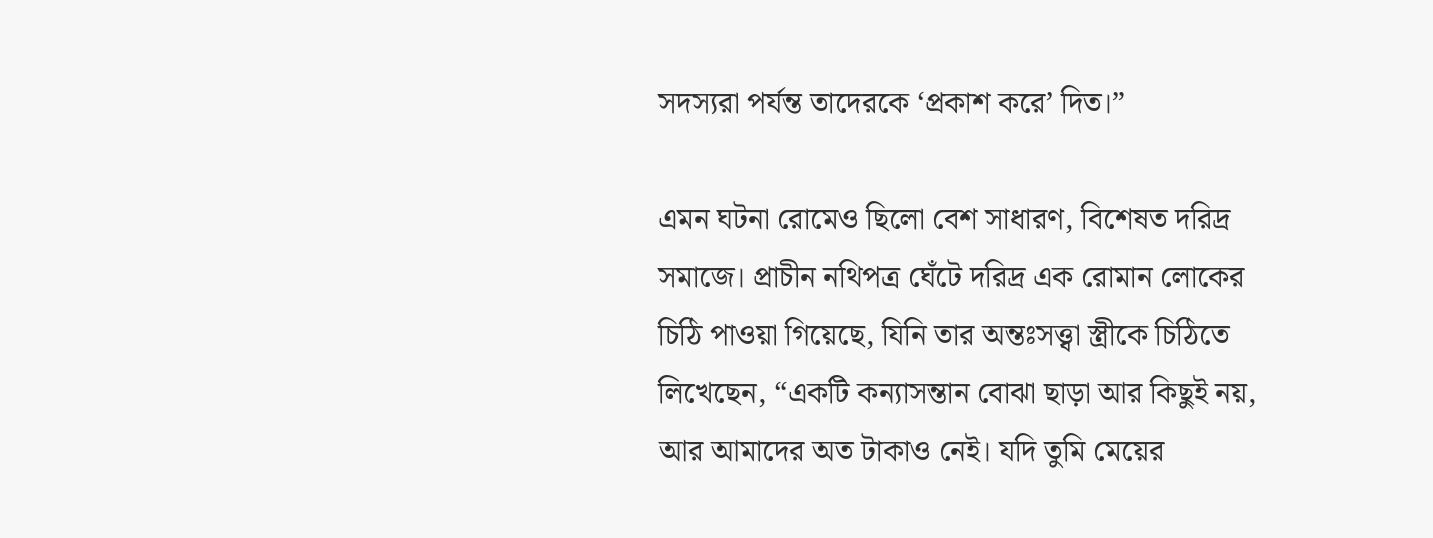সদস্যরা পর্যন্ত তাদেরকে ‘প্রকাশ করে’ দিত।”

এমন ঘটনা রোমেও ছিলো বেশ সাধারণ, বিশেষত দরিদ্র সমাজে। প্রাচীন নথিপত্র ঘেঁটে দরিদ্র এক রোমান লোকের চিঠি পাওয়া গিয়েছে, যিনি তার অন্তঃসত্ত্বা স্ত্রীকে চিঠিতে লিখেছেন, “একটি কন্যাসন্তান বোঝা ছাড়া আর কিছুই নয়, আর আমাদের অত টাকাও নেই। যদি তুমি মেয়ের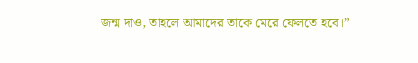জন্ম দাও, তাহলে আমাদের তাকে মেরে ফেলতে হবে।”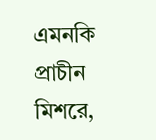এমনকি প্রাচীন মিশরে,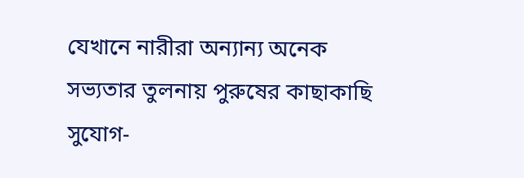যেখানে নারীরা অন্যান্য অনেক সভ্যতার তুলনায় পুরুষের কাছাকাছি সুযোগ-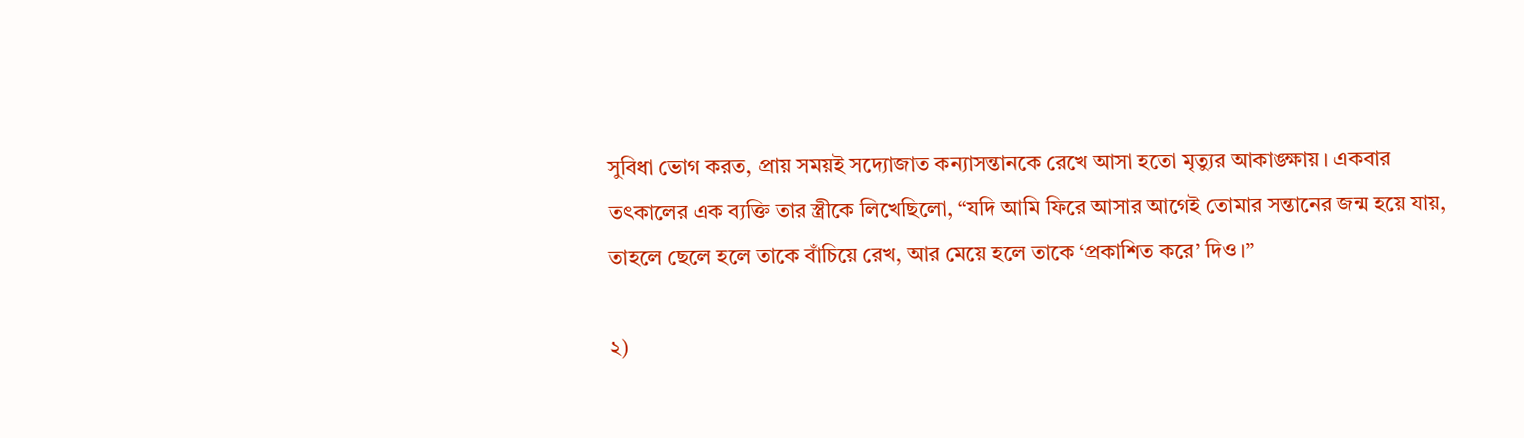সুবিধা ভোগ করত, প্রায় সময়ই সদ্যোজাত কন্যাসন্তানকে রেখে আসা হতো মৃত্যুর আকাঙ্ক্ষায়। একবার তৎকালের এক ব্যক্তি তার স্ত্রীকে লিখেছিলো, “যদি আমি ফিরে আসার আগেই তোমার সন্তানের জন্ম হয়ে যায়, তাহলে ছেলে হলে তাকে বাঁচিয়ে রেখ, আর মেয়ে হলে তাকে ‘প্রকাশিত করে’ দিও।”

২)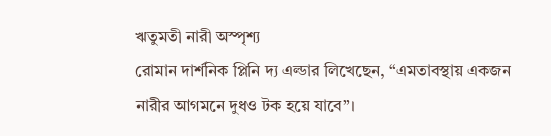ঋতুমতী নারী অস্পৃশ্য
রোমান দার্শনিক প্লিনি দ্য এল্ডার লিখেছেন, “এমতাবস্থায় একজন নারীর আগমনে দুধও টক হয়ে যাবে”।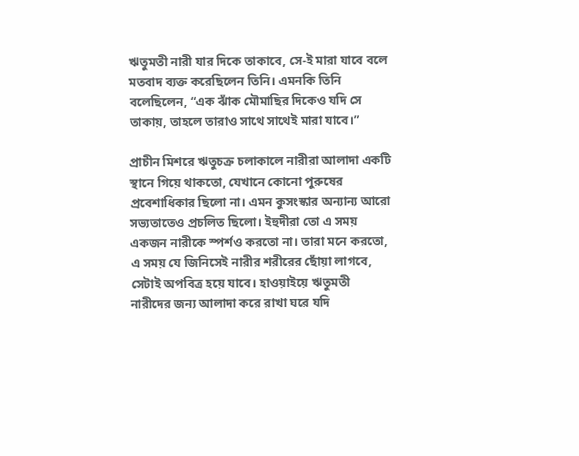ঋতুমতী নারী যার দিকে তাকাবে, সে-ই মারা যাবে বলে মতবাদ ব্যক্ত করেছিলেন তিনি। এমনকি তিনি বলেছিলেন, “এক ঝাঁক মৌমাছির দিকেও যদি সে তাকায়, তাহলে তারাও সাথে সাথেই মারা যাবে।”

প্রাচীন মিশরে ঋতুচক্র চলাকালে নারীরা আলাদা একটি স্থানে গিয়ে থাকতো, যেখানে কোনো পুরুষের প্রবেশাধিকার ছিলো না। এমন কুসংস্কার অন্যান্য আরো সভ্যতাতেও প্রচলিত ছিলো। ইহুদীরা তো এ সময় একজন নারীকে স্পর্শও করতো না। তারা মনে করতো, এ সময় যে জিনিসেই নারীর শরীরের ছোঁয়া লাগবে, সেটাই অপবিত্র হয়ে যাবে। হাওয়াইয়ে ঋতুমতী নারীদের জন্য আলাদা করে রাখা ঘরে যদি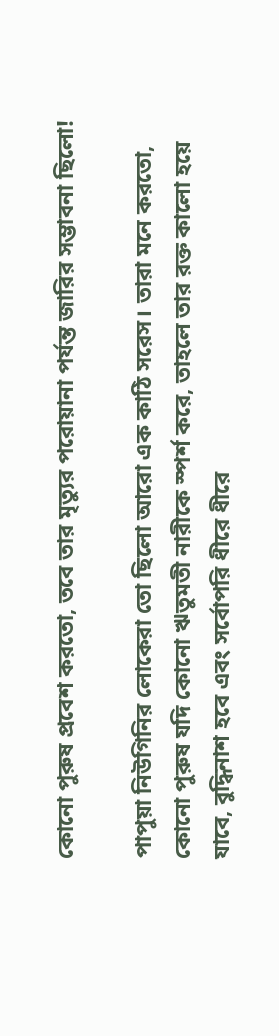কোনো পুরুষ প্রবেশ করতো, তবে তার মৃত্যুর পরোয়ানা পর্যন্ত জারির সম্ভাবনা ছিলো!

পাপুয়া নিউগিনির লোকেরা তো ছিলো আরো এক কাঠি সরেস। তারা মনে করতো, কোনো পুরুষ যদি কোনো ঋতুমতী নারীকে স্পর্শ করে, তাহলে তার রক্ত কালো হয়ে যাবে, বুদ্ধিনাশ হবে এবং সর্বোপরি ধীরে ধীরে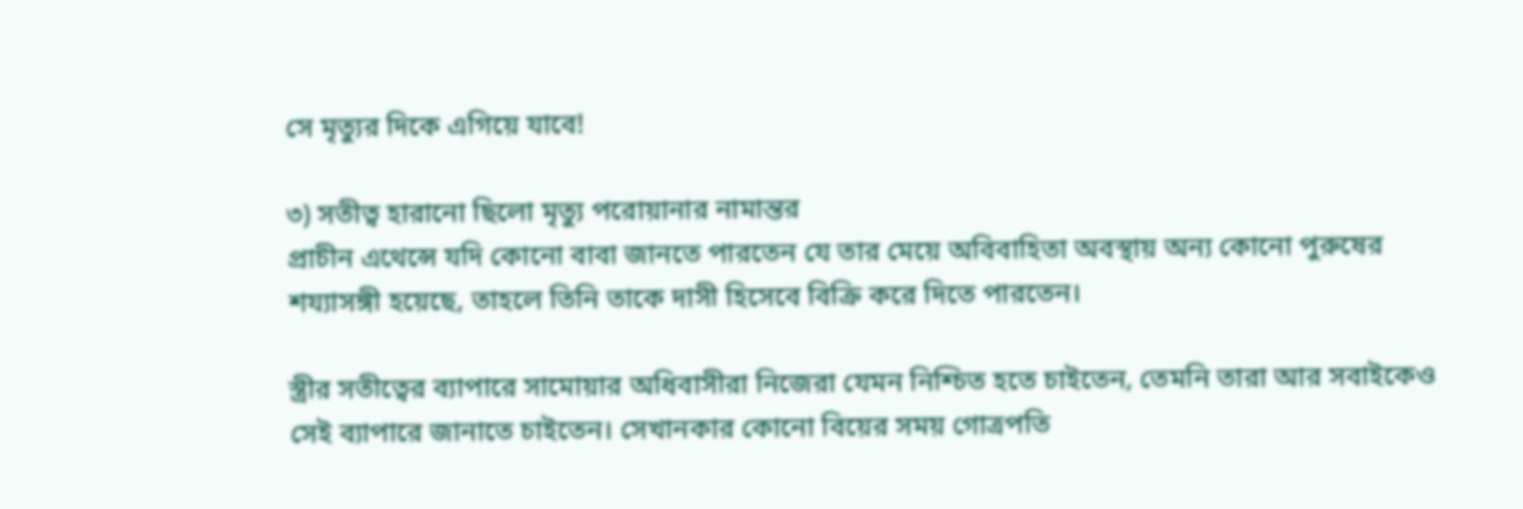সে মৃত্যুর দিকে এগিয়ে যাবে!

৩) সতীত্ব হারানো ছিলো মৃত্যু পরোয়ানার নামান্তর
প্রাচীন এথেন্সে যদি কোনো বাবা জানতে পারতেন যে তার মেয়ে অবিবাহিতা অবস্থায় অন্য কোনো পুরুষের শয্যাসঙ্গী হয়েছে, তাহলে তিনি তাকে দাসী হিসেবে বিক্রি করে দিতে পারতেন।

স্ত্রীর সতীত্বের ব্যাপারে সামোয়ার অধিবাসীরা নিজেরা যেমন নিশ্চিত হতে চাইতেন, তেমনি তারা আর সবাইকেও সেই ব্যাপারে জানাতে চাইতেন। সেখানকার কোনো বিয়ের সময় গোত্রপতি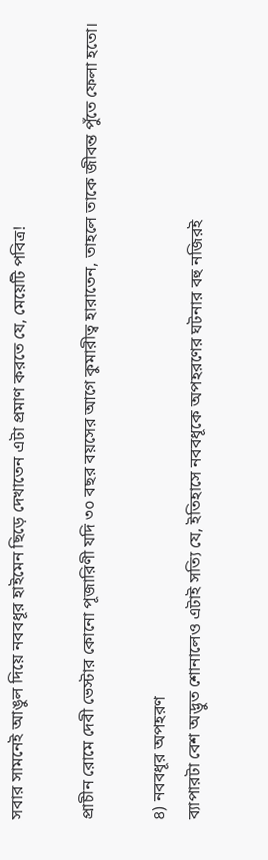সবার সামনেই আঙুল দিয়ে নববধূর হাইমেন ছিড়ে দেখাতেন এটা প্রমাণ করতে যে, মেয়েটি পবিত্র!

প্রাচীন রোমে দেবী ভেস্টার কোনো পূজারিণী যদি ৩০ বছর বয়সের আগে কুমারীত্ব হারাতেন, তাহলে তাকে জীবন্ত পুঁতে ফেলা হতো।

৪) নববধূর অপহরণ
ব্যাপারটা বেশ অদ্ভুত শোনালেও এটাই সত্যি যে, ইতিহাসে নববধূকে অপহরণের ঘটনার বহু নজিরই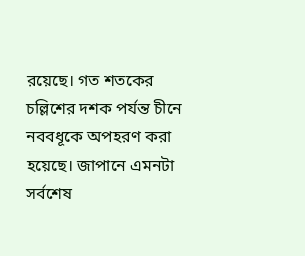রয়েছে। গত শতকের চল্লিশের দশক পর্যন্ত চীনে নববধূকে অপহরণ করা হয়েছে। জাপানে এমনটা সর্বশেষ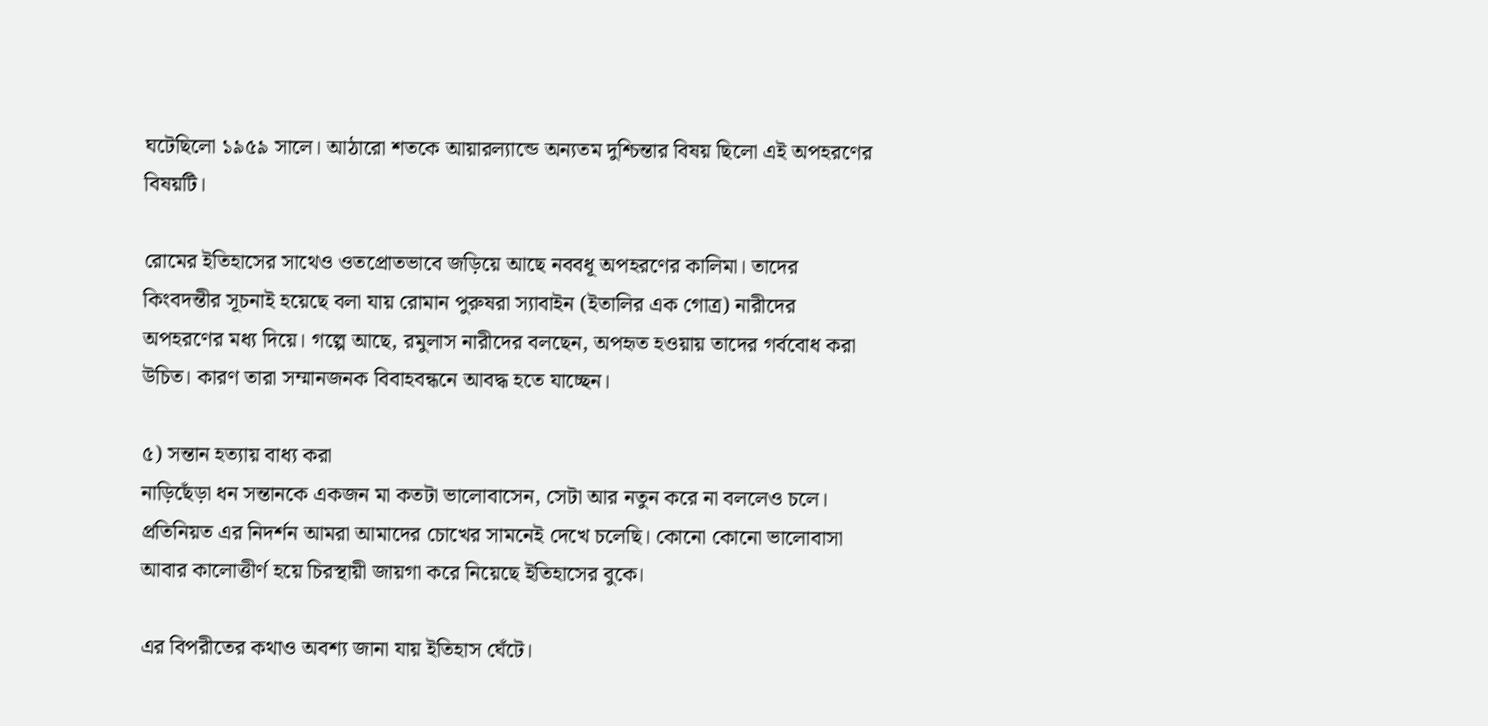ঘটেছিলো ১৯৫৯ সালে। আঠারো শতকে আয়ারল্যান্ডে অন্যতম দুশ্চিন্তার বিষয় ছিলো এই অপহরণের বিষয়টি।

রোমের ইতিহাসের সাথেও ওতপ্রোতভাবে জড়িয়ে আছে নববধূ অপহরণের কালিমা। তাদের কিংবদন্তীর সূচনাই হয়েছে বলা যায় রোমান পুরুষরা স্যাবাইন (ইতালির এক গোত্র) নারীদের অপহরণের মধ্য দিয়ে। গল্পে আছে, রমুলাস নারীদের বলছেন, অপহৃত হওয়ায় তাদের গর্ববোধ করা উচিত। কারণ তারা সম্মানজনক বিবাহবন্ধনে আবদ্ধ হতে যাচ্ছেন।

৫) সন্তান হত্যায় বাধ্য করা
নাড়িছেঁড়া ধন সন্তানকে একজন মা কতটা ভালোবাসেন, সেটা আর নতুন করে না বললেও চলে। প্রতিনিয়ত এর নিদর্শন আমরা আমাদের চোখের সামনেই দেখে চলেছি। কোনো কোনো ভালোবাসা আবার কালোত্তীর্ণ হয়ে চিরস্থায়ী জায়গা করে নিয়েছে ইতিহাসের বুকে।

এর বিপরীতের কথাও অবশ্য জানা যায় ইতিহাস ঘেঁটে।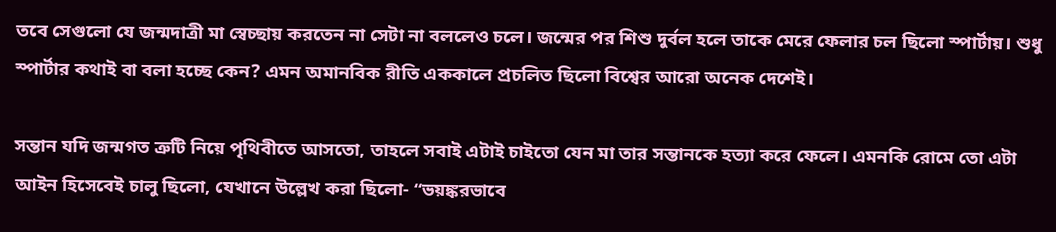তবে সেগুলো যে জন্মদাত্রী মা স্বেচ্ছায় করতেন না সেটা না বললেও চলে। জন্মের পর শিশু দুর্বল হলে তাকে মেরে ফেলার চল ছিলো স্পার্টায়। শুধু স্পার্টার কথাই বা বলা হচ্ছে কেন? এমন অমানবিক রীতি এককালে প্রচলিত ছিলো বিশ্বের আরো অনেক দেশেই।

সন্তান যদি জন্মগত ত্রুটি নিয়ে পৃথিবীতে আসতো, তাহলে সবাই এটাই চাইতো যেন মা তার সন্তানকে হত্যা করে ফেলে। এমনকি রোমে তো এটা আইন হিসেবেই চালু ছিলো, যেখানে উল্লেখ করা ছিলো- “ভয়ঙ্করভাবে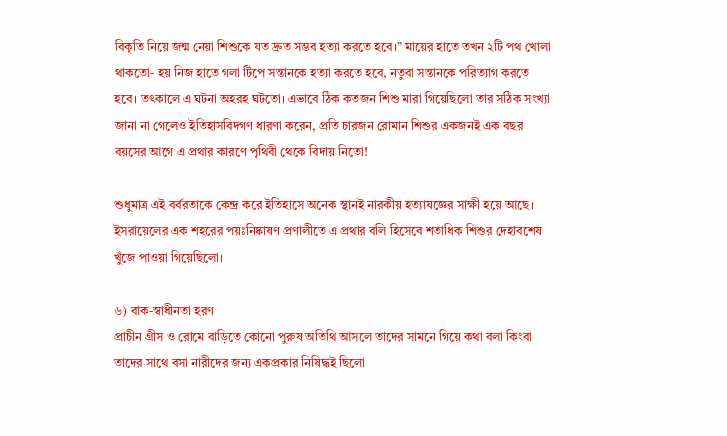বিকৃতি নিয়ে জন্ম নেয়া শিশুকে যত দ্রুত সম্ভব হত্যা করতে হবে।” মায়ের হাতে তখন ২টি পথ খোলা থাকতো- হয় নিজ হাতে গলা টিপে সন্তানকে হত্যা করতে হবে, নতুবা সন্তানকে পরিত্যাগ করতে হবে। তৎকালে এ ঘটনা অহরহ ঘটতো। এভাবে ঠিক কতজন শিশু মারা গিয়েছিলো তার সঠিক সংখ্যা জানা না গেলেও ইতিহাসবিদগণ ধারণা করেন, প্রতি চারজন রোমান শিশুর একজনই এক বছর বয়সের আগে এ প্রথার কারণে পৃথিবী থেকে বিদায় নিতো!

শুধুমাত্র এই বর্বরতাকে কেন্দ্র করে ইতিহাসে অনেক স্থানই নারকীয় হত্যাযজ্ঞের সাক্ষী হয়ে আছে। ইসরায়েলের এক শহরের পয়ঃনিষ্কাষণ প্রণালীতে এ প্রথার বলি হিসেবে শতাধিক শিশুর দেহাবশেষ খুঁজে পাওয়া গিয়েছিলো।

৬) বাক-স্বাধীনতা হরণ
প্রাচীন গ্রীস ও রোমে বাড়িতে কোনো পুরুষ অতিথি আসলে তাদের সামনে গিয়ে কথা বলা কিংবা তাদের সাথে বসা নারীদের জন্য একপ্রকার নিষিদ্ধই ছিলো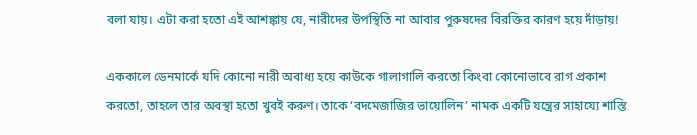বলা যায়। এটা করা হতো এই আশঙ্কায় যে, নারীদের উপস্থিতি না আবার পুরুষদের বিরক্তির কারণ হয়ে দাঁড়ায়!

এককালে ডেনমার্কে যদি কোনো নারী অবাধ্য হয়ে কাউকে গালাগালি করতো কিংবা কোনোভাবে রাগ প্রকাশ করতো, তাহলে তার অবস্থা হতো খুবই করুণ। তাকে ‘বদমেজাজির ভায়োলিন’ নামক একটি যন্ত্রের সাহায্যে শাস্তি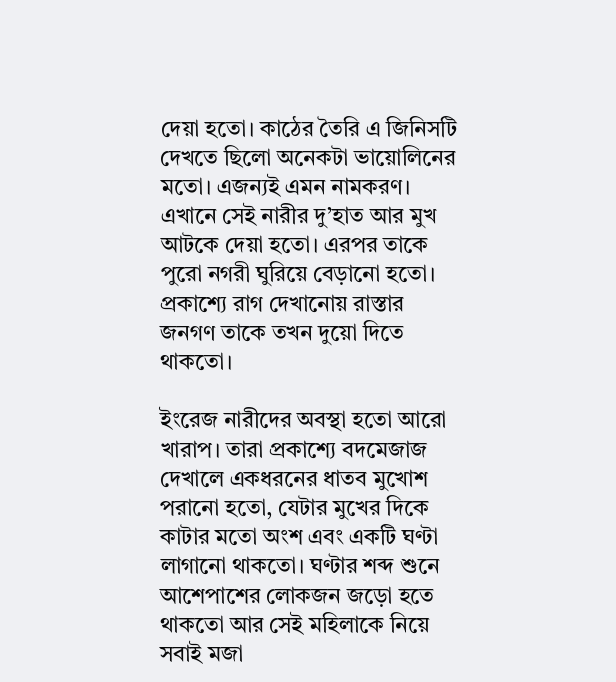দেয়া হতো। কাঠের তৈরি এ জিনিসটি দেখতে ছিলো অনেকটা ভায়োলিনের মতো। এজন্যই এমন নামকরণ। এখানে সেই নারীর দু’হাত আর মুখ আটকে দেয়া হতো। এরপর তাকে পুরো নগরী ঘুরিয়ে বেড়ানো হতো। প্রকাশ্যে রাগ দেখানোয় রাস্তার জনগণ তাকে তখন দুয়ো দিতে থাকতো।

ইংরেজ নারীদের অবস্থা হতো আরো খারাপ। তারা প্রকাশ্যে বদমেজাজ দেখালে একধরনের ধাতব মুখোশ পরানো হতো, যেটার মুখের দিকে কাটার মতো অংশ এবং একটি ঘণ্টা লাগানো থাকতো। ঘণ্টার শব্দ শুনে আশেপাশের লোকজন জড়ো হতে থাকতো আর সেই মহিলাকে নিয়ে সবাই মজা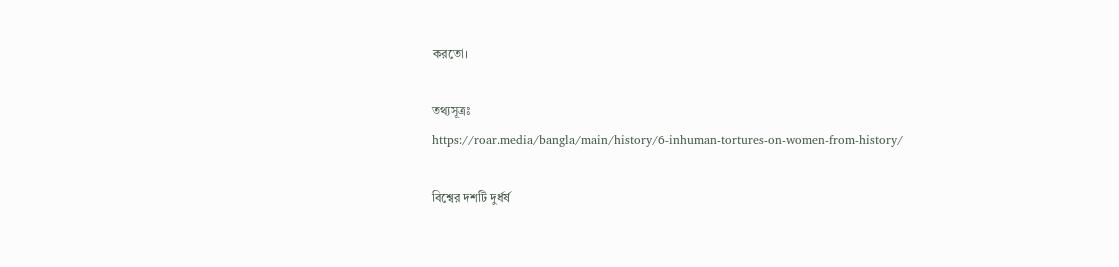করতো।

তথ্যসূত্রঃ
https://roar.media/bangla/main/history/6-inhuman-tortures-on-women-from-history/

বিশ্বের দশটি দুর্ধর্ষ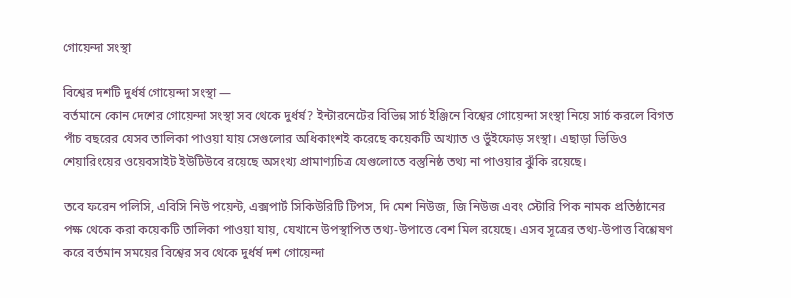গোয়েন্দা সংস্থা

বিশ্বের দশটি দুর্ধর্ষ গোয়েন্দা সংস্থা —
বর্তমানে কোন দেশের গোয়েন্দা সংস্থা সব থেকে দুর্ধর্ষ? ইন্টারনেটের বিভিন্ন সার্চ ইঞ্জিনে বিশ্বের গোয়েন্দা সংস্থা নিয়ে সার্চ করলে বিগত পাঁচ বছরের যেসব তালিকা পাওয়া যায় সেগুলোর অধিকাংশই করেছে কয়েকটি অখ্যাত ও ভুঁইফোড় সংস্থা। এছাড়া ভিডিও শেয়ারিংয়ের ওয়েবসাইট ইউটিউবে রয়েছে অসংখ্য প্রামাণ্যচিত্র যেগুলোতে বস্তুনিষ্ঠ তথ্য না পাওয়ার ঝুঁকি রয়েছে।

তবে ফরেন পলিসি, এবিসি নিউ পয়েন্ট, এক্সপার্ট সিকিউরিটি টিপস, দি মেশ নিউজ, জি নিউজ এবং স্টোরি পিক নামক প্রতিষ্ঠানের পক্ষ থেকে করা কয়েকটি তালিকা পাওয়া যায়, যেখানে উপস্থাপিত তথ্য-উপাত্তে বেশ মিল রয়েছে। এসব সূত্রের তথ্য-উপাত্ত বিশ্লেষণ করে বর্তমান সময়ের বিশ্বের সব থেকে দুর্ধর্ষ দশ গোয়েন্দা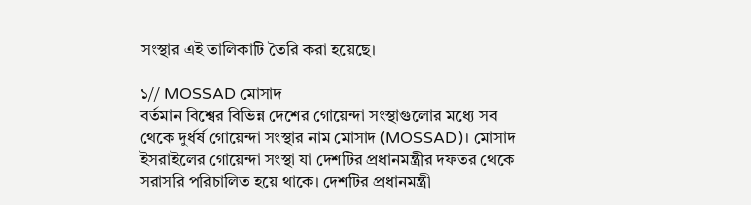সংস্থার এই তালিকাটি তৈরি করা হয়েছে।

১// MOSSAD মোসাদ
বর্তমান বিশ্বের বিভিন্ন দেশের গোয়েন্দা সংস্থাগুলোর মধ্যে সব থেকে দুর্ধর্ষ গোয়েন্দা সংস্থার নাম মোসাদ (MOSSAD)। মোসাদ ইসরাইলের গোয়েন্দা সংস্থা যা দেশটির প্রধানমন্ত্রীর দফতর থেকে সরাসরি পরিচালিত হয়ে থাকে। দেশটির প্রধানমন্ত্রী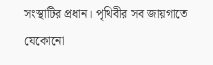সংস্থাটির প্রধান। পৃথিবীর সব জায়গাতে যেকোনো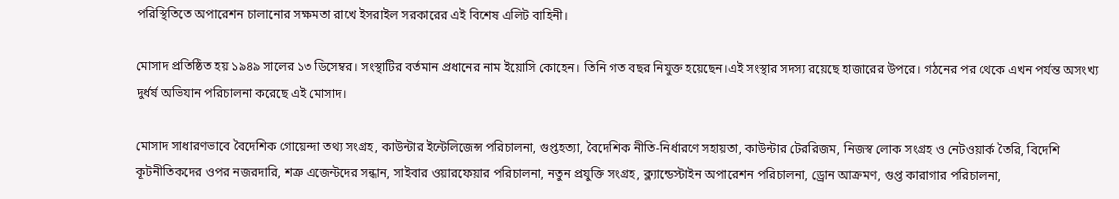পরিস্থিতিতে অপারেশন চালানোর সক্ষমতা রাখে ইসরাইল সরকারের এই বিশেষ এলিট বাহিনী।

মোসাদ প্রতিষ্ঠিত হয় ১৯৪৯ সালের ১৩ ডিসেম্বর। সংস্থাটির বর্তমান প্রধানের নাম ইয়োসি কোহেন। তিনি গত বছর নিযুক্ত হয়েছেন।এই সংস্থার সদস্য রয়েছে হাজারের উপরে। গঠনের পর থেকে এখন পর্যন্ত অসংখ্য দুর্ধর্ষ অভিযান পরিচালনা করেছে এই মোসাদ।

মোসাদ সাধারণভাবে বৈদেশিক গোয়েন্দা তথ্য সংগ্রহ, কাউন্টার ইন্টেলিজেন্স পরিচালনা, গুপ্তহত্যা, বৈদেশিক নীতি-নির্ধারণে সহায়তা, কাউন্টার টেররিজম, নিজস্ব লোক সংগ্রহ ও নেটওয়ার্ক তৈরি, বিদেশি কূটনীতিকদের ওপর নজরদারি, শত্রু এজেন্টদের সন্ধান, সাইবার ওয়ারফেয়ার পরিচালনা, নতুন প্রযুক্তি সংগ্রহ, ক্ল্যান্ডেস্টাইন অপারেশন পরিচালনা, ড্রোন আক্রমণ, গুপ্ত কারাগার পরিচালনা,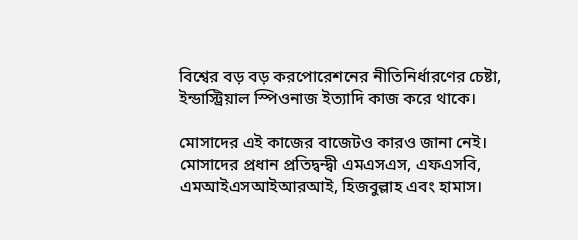বিশ্বের বড় বড় করপোরেশনের নীতিনির্ধারণের চেষ্টা, ইন্ডাস্ট্রিয়াল স্পিওনাজ ইত্যাদি কাজ করে থাকে।

মোসাদের এই কাজের বাজেটও কারও জানা নেই। মোসাদের প্রধান প্রতিদ্বন্দ্বী এমএসএস, এফএসবি, এমআইএসআইআরআই, হিজবুল্লাহ এবং হামাস।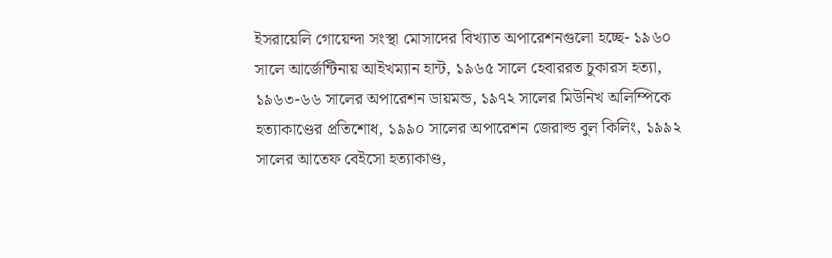ইসরায়েলি গোয়েন্দা সংস্থা মোসাদের বিখ্যাত অপারেশনগুলো হচ্ছে- ১৯৬০ সালে আর্জেন্টিনায় আইখম্যান হান্ট, ১৯৬৫ সালে হেবাররত চুকারস হত্যা, ১৯৬৩-৬৬ সালের অপারেশন ডায়মন্ড, ১৯৭২ সালের মিউনিখ অলিম্পিকে হত্যাকাণ্ডের প্রতিশোধ, ১৯৯০ সালের অপারেশন জেরাল্ড বুল কিলিং, ১৯৯২ সালের আতেফ বেইসো হত্যাকাণ্ড,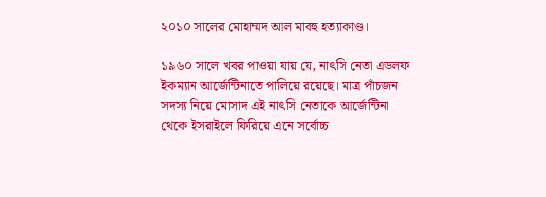২০১০ সালের মোহাম্মদ আল মাবহু হত্যাকাণ্ড।

১৯৬০ সালে খবর পাওয়া যায় যে, নাৎসি নেতা এডলফ ইকম্যান আর্জেন্টিনাতে পালিয়ে রয়েছে। মাত্র পাঁচজন সদস্য নিয়ে মোসাদ এই নাৎসি নেতাকে আর্জেন্টিনা থেকে ইসরাইলে ফিরিয়ে এনে সর্বোচ্চ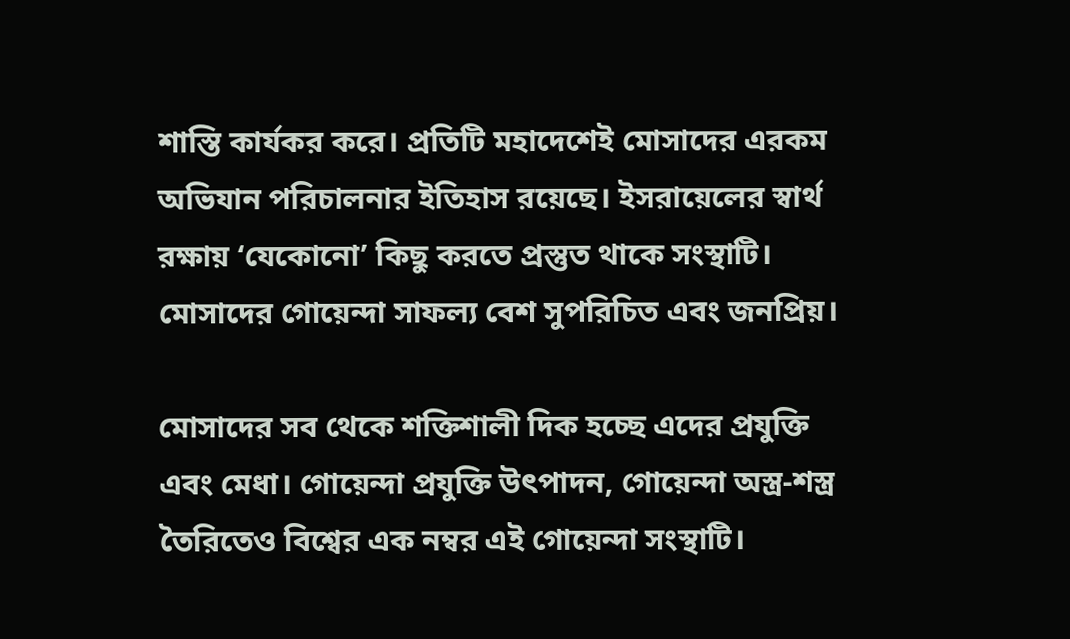শাস্তি কার্যকর করে। প্রতিটি মহাদেশেই মোসাদের এরকম অভিযান পরিচালনার ইতিহাস রয়েছে। ইসরায়েলের স্বার্থ রক্ষায় ‘যেকোনো’ কিছু করতে প্রস্তুত থাকে সংস্থাটি। মোসাদের গোয়েন্দা সাফল্য বেশ সুপরিচিত এবং জনপ্রিয়।

মোসাদের সব থেকে শক্তিশালী দিক হচ্ছে এদের প্রযুক্তি এবং মেধা। গোয়েন্দা প্রযুক্তি উৎপাদন, গোয়েন্দা অস্ত্র-শস্ত্র তৈরিতেও বিশ্বের এক নম্বর এই গোয়েন্দা সংস্থাটি।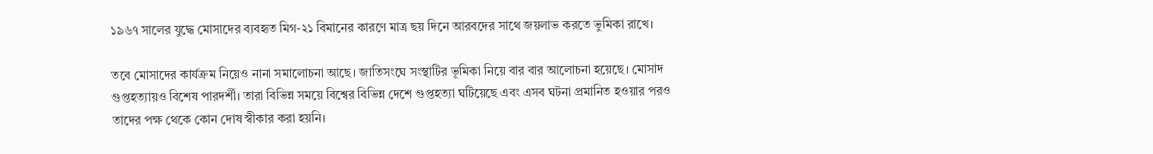১৯৬৭ সালের যুদ্ধে মোসাদের ব্যবহৃত মিগ-২১ বিমানের কারণে মাত্র ছয় দিনে আরবদের সাথে জয়লাভ করতে ভুমিকা রাখে।

তবে মোসাদের কার্যক্রম নিয়েও নানা সমালোচনা আছে। জাতিসংঘে সংস্থাটির ভূমিকা নিয়ে বার বার আলোচনা হয়েছে। মোসাদ গুপ্তহত্যায়ও বিশেষ পারদর্শী। তারা বিভিন্ন সময়ে বিশ্বের বিভিন্ন দেশে গুপ্তহত্যা ঘটিয়েছে এবং এসব ঘটনা প্রমানিত হওয়ার পরও তাদের পক্ষ থেকে কোন দোষ স্বীকার করা হয়নি।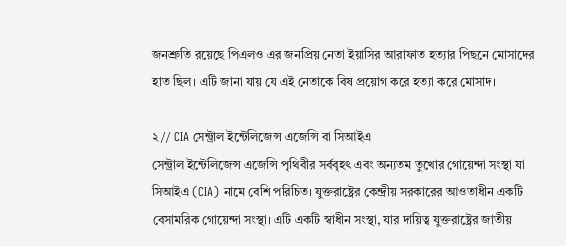জনশ্রুতি রয়েছে পিএলও এর জনপ্রিয় নেতা ইয়াসির আরাফাত হত্যার পিছনে মোসাদের হাত ছিল। এটি জানা যায় যে এই নেতাকে বিষ প্রয়োগ করে হত্যা করে মোসাদ।

২// CIA সেন্ট্রাল ইন্টেলিজেন্স এজেন্সি বা সিআইএ
সেন্ট্রাল ইন্টেলিজেন্স এজেন্সি পৃথিবীর সর্ববৃহৎ এবং অন্যতম তুখোর গোয়েন্দা সংস্থা যা সিআইএ (CIA) নামে বেশি পরিচিত। যুক্তরাষ্ট্রের কেন্দ্রীয় সরকারের আওতাধীন একটি বেসামরিক গোয়েন্দা সংস্থা। এটি একটি স্বাধীন সংস্থা, যার দায়িত্ব যুক্তরাষ্ট্রের জাতীয়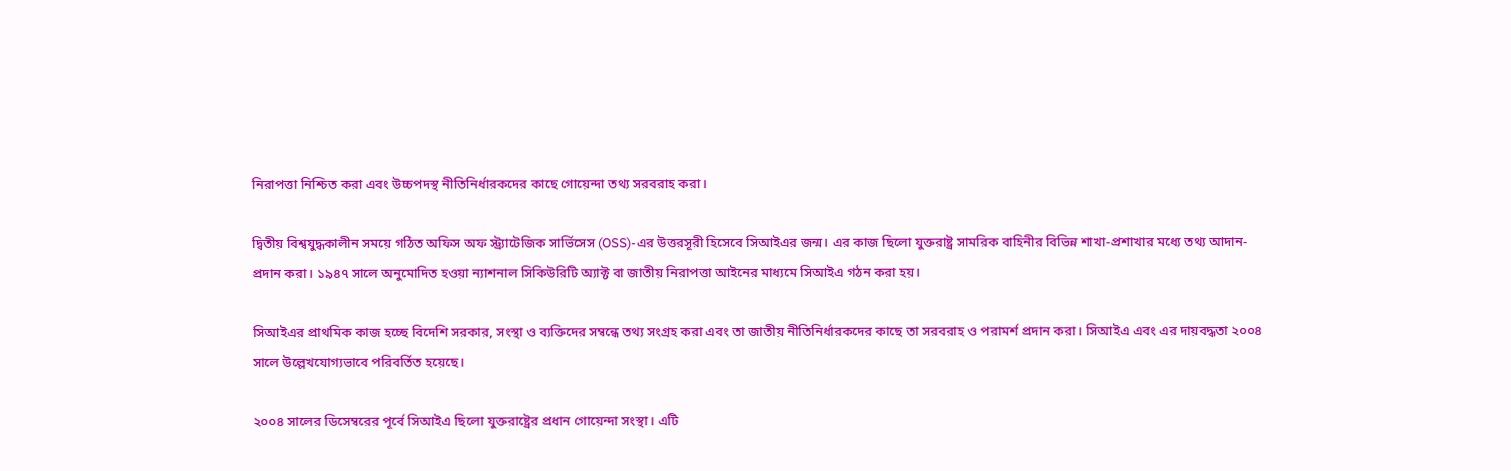নিরাপত্তা নিশ্চিত করা এবং উচ্চপদস্থ নীতিনির্ধারকদের কাছে গোয়েন্দা তথ্য সরবরাহ করা।

দ্বিতীয় বিশ্বযুদ্ধকালীন সময়ে গঠিত অফিস অফ স্ট্র্যাটেজিক সার্ভিসেস (OSS)-এর উত্তরসূরী হিসেবে সিআইএর জন্ম। এর কাজ ছিলো যুক্তরাষ্ট্র সামরিক বাহিনীর বিভিন্ন শাখা-প্রশাখার মধ্যে তথ্য আদান-প্রদান করা। ১৯৪৭ সালে অনুমোদিত হওয়া ন্যাশনাল সিকিউরিটি অ্যাক্ট বা জাতীয় নিরাপত্তা আইনের মাধ্যমে সিআইএ গঠন করা হয়।

সিআইএর প্রাথমিক কাজ হচ্ছে বিদেশি সরকার, সংস্থা ও ব্যক্তিদের সম্বন্ধে তথ্য সংগ্রহ করা এবং তা জাতীয় নীতিনির্ধারকদের কাছে তা সরবরাহ ও পরামর্শ প্রদান করা। সিআইএ এবং এর দায়বদ্ধতা ২০০৪ সালে উল্লেখযোগ্যভাবে পরিবর্তিত হয়েছে।

২০০৪ সালের ডিসেম্বরের পূর্বে সিআইএ ছিলো যুক্তরাষ্ট্রের প্রধান গোয়েন্দা সংস্থা। এটি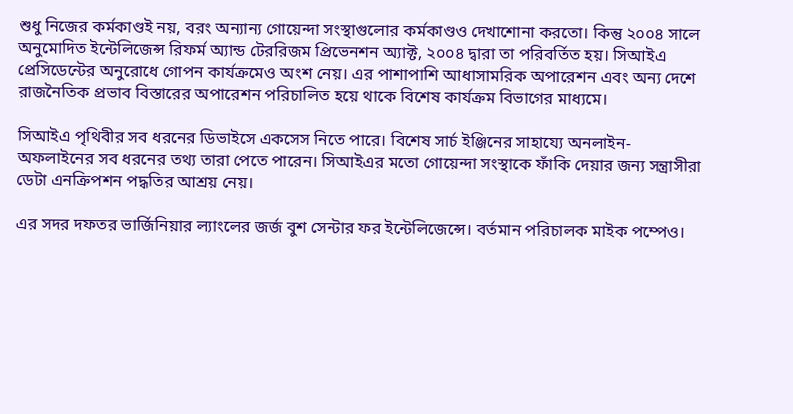শুধু নিজের কর্মকাণ্ডই নয়, বরং অন্যান্য গোয়েন্দা সংস্থাগুলোর কর্মকাণ্ডও দেখাশোনা করতো। কিন্তু ২০০৪ সালে অনুমোদিত ইন্টেলিজেন্স রিফর্ম অ্যান্ড টেররিজম প্রিভেনশন অ্যাক্ট, ২০০৪ দ্বারা তা পরিবর্তিত হয়। সিআইএ প্রেসিডেন্টের অনুরোধে গোপন কার্যক্রমেও অংশ নেয়। এর পাশাপাশি আধাসামরিক অপারেশন এবং অন্য দেশে রাজনৈতিক প্রভাব বিস্তারের অপারেশন পরিচালিত হয়ে থাকে বিশেষ কার্যক্রম বিভাগের মাধ্যমে।

সিআইএ পৃথিবীর সব ধরনের ডিভাইসে একসেস নিতে পারে। বিশেষ সার্চ ইঞ্জিনের সাহায্যে অনলাইন-অফলাইনের সব ধরনের তথ্য তারা পেতে পারেন। সিআইএর মতো গোয়েন্দা সংস্থাকে ফাঁকি দেয়ার জন্য সন্ত্রাসীরা ডেটা এনক্রিপশন পদ্ধতির আশ্রয় নেয়।

এর সদর দফতর ভার্জিনিয়ার ল্যাংলের জর্জ বুশ সেন্টার ফর ইন্টেলিজেন্সে। বর্তমান পরিচালক মাইক পম্পেও।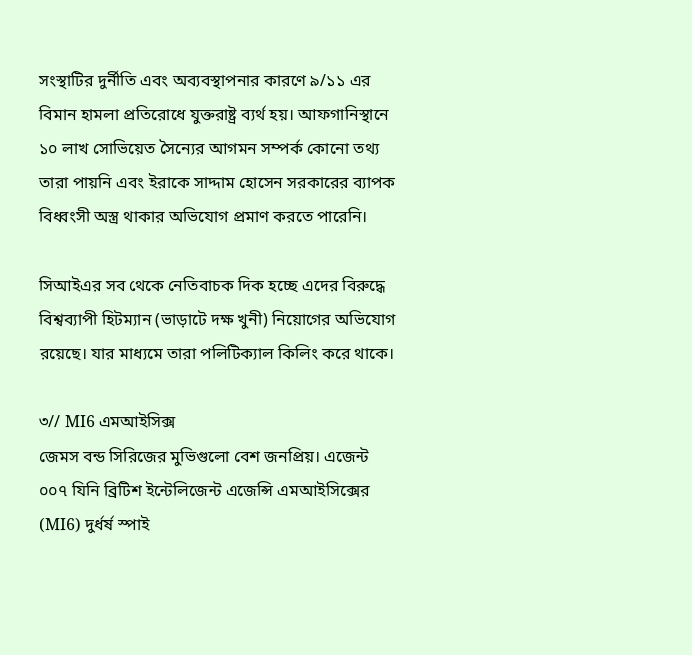সংস্থাটির দুর্নীতি এবং অব্যবস্থাপনার কারণে ৯/১১ এর বিমান হামলা প্রতিরোধে যুক্তরাষ্ট্র ব্যর্থ হয়। আফগানিস্থানে ১০ লাখ সোভিয়েত সৈন্যের আগমন সম্পর্ক কোনো তথ্য তারা পায়নি এবং ইরাকে সাদ্দাম হোসেন সরকারের ব্যাপক বিধ্বংসী অস্ত্র থাকার অভিযোগ প্রমাণ করতে পারেনি।

সিআইএর সব থেকে নেতিবাচক দিক হচ্ছে এদের বিরুদ্ধে বিশ্বব্যাপী হিটম্যান (ভাড়াটে দক্ষ খুনী) নিয়োগের অভিযোগ রয়েছে। যার মাধ্যমে তারা পলিটিক্যাল কিলিং করে থাকে।

৩// MI6 এমআইসিক্স
জেমস বন্ড সিরিজের মুভিগুলো বেশ জনপ্রিয়। এজেন্ট ০০৭ যিনি ব্রিটিশ ইন্টেলিজেন্ট এজেন্সি এমআইসিক্সের (MI6) দুর্ধর্ষ স্পাই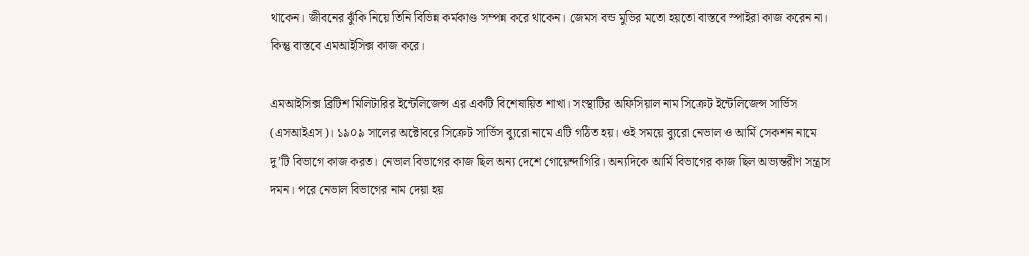থাকেন। জীবনের ঝুঁকি নিয়ে তিনি বিভিন্ন কর্মকাণ্ড সম্পন্ন করে থাকেন। জেমস বন্ড মুভির মতো হয়তো বাস্তবে স্পাইরা কাজ করেন না। কিন্তু বাস্তবে এমআইসিক্স কাজ করে।

এমআইসিক্স ব্রিটিশ মিলিটারির ইন্টেলিজেন্স এর একটি বিশেষায়িত শাখা। সংস্থাটির অফিসিয়াল নাম সিক্রেট ইন্টেলিজেন্স সার্ভিস (এসআইএস)। ১৯০৯ সালের অক্টোবরে সিক্রেট সার্ভিস ব্যুরো নামে এটি গঠিত হয়। ওই সময়ে ব্যুরো নেভাল ও আর্মি সেকশন নামে দু’টি বিভাগে কাজ করত। নেভাল বিভাগের কাজ ছিল অন্য দেশে গোয়েন্দাগিরি। অন্যদিকে আর্মি বিভাগের কাজ ছিল অভ্যন্তরীণ সন্ত্রাস দমন। পরে নেভাল বিভাগের নাম দেয়া হয়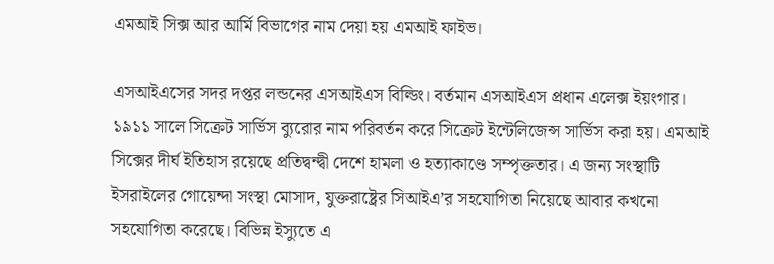এমআই সিক্স আর আর্মি বিভাগের নাম দেয়া হয় এমআই ফাইভ।

এসআইএসের সদর দপ্তর লন্ডনের এসআইএস বিল্ডিং। বর্তমান এসআইএস প্রধান এলেক্স ইয়ংগার। ১৯১১ সালে সিক্রেট সার্ভিস ব্যুরোর নাম পরিবর্তন করে সিক্রেট ইন্টেলিজেন্স সার্ভিস করা হয়। এমআই সিক্সের দীর্ঘ ইতিহাস রয়েছে প্রতিদ্বন্দ্বী দেশে হামলা ও হত্যাকাণ্ডে সম্পৃক্ততার। এ জন্য সংস্থাটি ইসরাইলের গোয়েন্দা সংস্থা মোসাদ, যুক্তরাষ্ট্রের সিআইএ’র সহযোগিতা নিয়েছে আবার কখনো সহযোগিতা করেছে। বিভিন্ন ইস্যুতে এ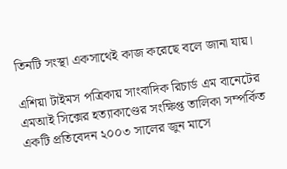তিনটি সংস্থা একসাথেই কাজ করেছে বলে জানা যায়।

এশিয়া টাইমস পত্রিকায় সাংবাদিক রিচার্ড এম বানেটের এমআই সিক্সের হত্যাকাণ্ডের সংক্ষিপ্ত তালিকা সম্পর্কিত একটি প্রতিবেদন ২০০৩ সালের জুন মাসে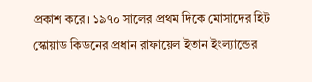প্রকাশ করে। ১৯৭০ সালের প্রথম দিকে মোসাদের হিট স্কোয়াড কিডনের প্রধান রাফায়েল ইতান ইংল্যান্ডের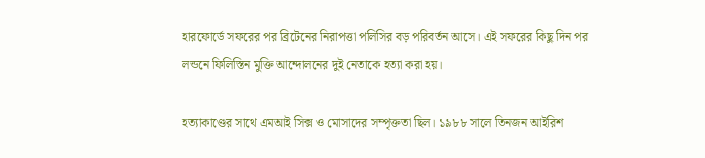হারফোর্ডে সফরের পর ব্রিটেনের নিরাপত্তা পলিসির বড় পরিবর্তন আসে। এই সফরের কিছু দিন পর লন্ডনে ফিলিস্তিন মুক্তি আন্দোলনের দুই নেতাকে হত্যা করা হয়।

হত্যাকাণ্ডের সাথে এমআই সিক্স ও মোসাদের সম্পৃক্ততা ছিল। ১৯৮৮ সালে তিনজন আইরিশ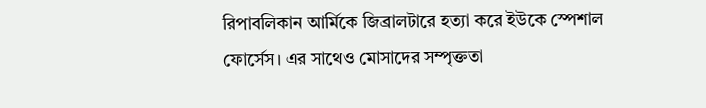রিপাবলিকান আর্মিকে জিব্রালটারে হত্যা করে ইউকে স্পেশাল ফোর্সেস। এর সাথেও মোসাদের সম্পৃক্ততা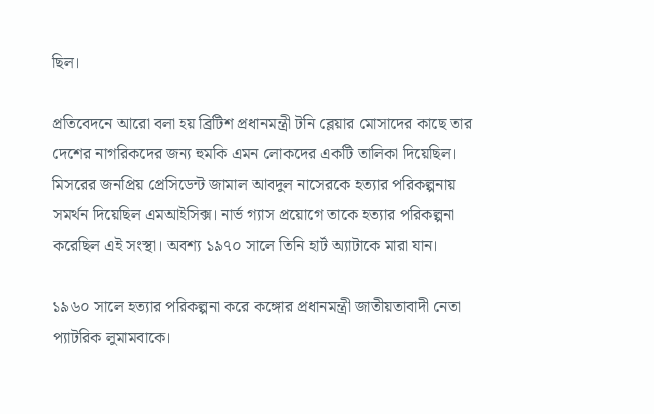ছিল।

প্রতিবেদনে আরো বলা হয় ব্রিটিশ প্রধানমন্ত্রী টনি ব্লেয়ার মোসাদের কাছে তার দেশের নাগরিকদের জন্য হুমকি এমন লোকদের একটি তালিকা দিয়েছিল। মিসরের জনপ্রিয় প্রেসিডেন্ট জামাল আবদুল নাসেরকে হত্যার পরিকল্পনায় সমর্থন দিয়েছিল এমআইসিক্স। নার্ভ গ্যাস প্রয়োগে তাকে হত্যার পরিকল্পনা করেছিল এই সংস্থা। অবশ্য ১৯৭০ সালে তিনি হার্ট অ্যাটাকে মারা যান।

১৯৬০ সালে হত্যার পরিকল্পনা করে কঙ্গোর প্রধানমন্ত্রী জাতীয়তাবাদী নেতা প্যাটরিক লুমামবাকে।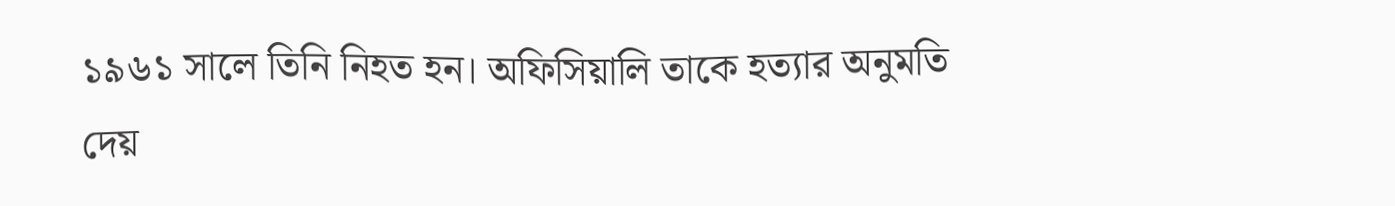১৯৬১ সালে তিনি নিহত হন। অফিসিয়ালি তাকে হত্যার অনুমতি দেয়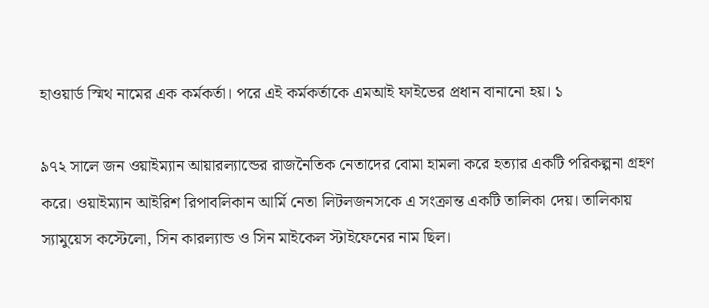হাওয়ার্ড স্মিথ নামের এক কর্মকর্তা। পরে এই কর্মকর্তাকে এমআই ফাইভের প্রধান বানানো হয়। ১

৯৭২ সালে জন ওয়াইম্যান আয়ারল্যান্ডের রাজনৈতিক নেতাদের বোমা হামলা করে হত্যার একটি পরিকল্পনা গ্রহণ করে। ওয়াইম্যান আইরিশ রিপাবলিকান আর্মি নেতা লিটলজনসকে এ সংক্রান্ত একটি তালিকা দেয়। তালিকায় স্যামুয়েস কস্টেলো, সিন কারল্যান্ড ও সিন মাইকেল স্টাইফেনের নাম ছিল।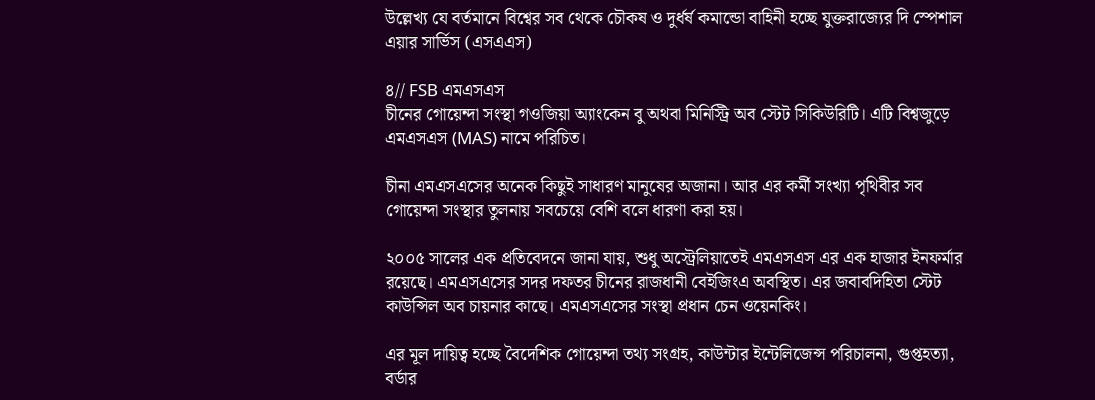উল্লেখ্য যে বর্তমানে বিশ্বের সব থেকে চৌকষ ও দুর্ধর্ষ কমান্ডো বাহিনী হচ্ছে যুক্তরাজ্যের দি স্পেশাল এয়ার সার্ভিস (এসএএস)

৪// FSB এমএসএস
চীনের গোয়েন্দা সংস্থা গওজিয়া অ্যাংকেন বু অথবা মিনিস্ট্রি অব স্টেট সিকিউরিটি। এটি বিশ্বজুড়ে এমএসএস (MAS) নামে পরিচিত।

চীনা এমএসএসের অনেক কিছুই সাধারণ মানুষের অজানা। আর এর কর্মী সংখ্যা পৃথিবীর সব গোয়েন্দা সংস্থার তুলনায় সবচেয়ে বেশি বলে ধারণা করা হয়।

২০০৫ সালের এক প্রতিবেদনে জানা যায়, শুধু অস্ট্রেলিয়াতেই এমএসএস এর এক হাজার ইনফর্মার রয়েছে। এমএসএসের সদর দফতর চীনের রাজধানী বেইজিংএ অবস্থিত। এর জবাবদিহিতা স্টেট কাউন্সিল অব চায়নার কাছে। এমএসএসের সংস্থা প্রধান চেন ওয়েনকিং।

এর মূল দায়িত্ব হচ্ছে বৈদেশিক গোয়েন্দা তথ্য সংগ্রহ, কাউন্টার ইন্টেলিজেন্স পরিচালনা, গুপ্তহত্যা, বর্ডার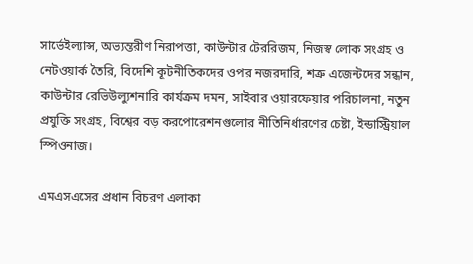সার্ভেইল্যান্স, অভ্যন্তরীণ নিরাপত্তা, কাউন্টার টেররিজম, নিজস্ব লোক সংগ্রহ ও নেটওয়ার্ক তৈরি, বিদেশি কূটনীতিকদের ওপর নজরদারি, শত্রু এজেন্টদের সন্ধান, কাউন্টার রেভিউল্যুশনারি কার্যক্রম দমন, সাইবার ওয়ারফেয়ার পরিচালনা, নতুন প্রযুক্তি সংগ্রহ, বিশ্বের বড় করপোরেশনগুলোর নীতিনির্ধারণের চেষ্টা, ইন্ডাস্ট্রিয়াল স্পিওনাজ।

এমএসএসের প্রধান বিচরণ এলাকা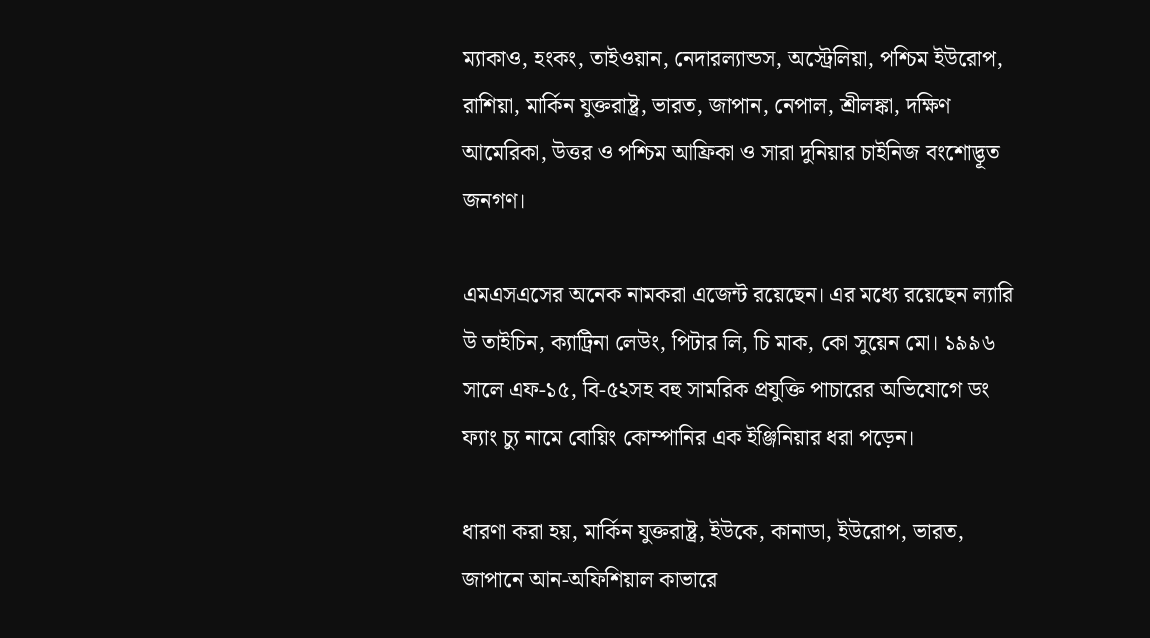ম্যাকাও, হংকং, তাইওয়ান, নেদারল্যান্ডস, অস্ট্রেলিয়া, পশ্চিম ইউরোপ, রাশিয়া, মার্কিন যুক্তরাষ্ট্র, ভারত, জাপান, নেপাল, শ্রীলঙ্কা, দক্ষিণ আমেরিকা, উত্তর ও পশ্চিম আফ্রিকা ও সারা দুনিয়ার চাইনিজ বংশোদ্ভূত জনগণ।

এমএসএসের অনেক নামকরা এজেন্ট রয়েছেন। এর মধ্যে রয়েছেন ল্যারি উ তাইচিন, ক্যাট্রিনা লেউং, পিটার লি, চি মাক, কো সুয়েন মো। ১৯৯৬ সালে এফ-১৫, বি-৫২সহ বহু সামরিক প্রযুক্তি পাচারের অভিযোগে ডং ফ্যাং চ্যু নামে বোয়িং কোম্পানির এক ইঞ্জিনিয়ার ধরা পড়েন।

ধারণা করা হয়, মার্কিন যুক্তরাষ্ট্র, ইউকে, কানাডা, ইউরোপ, ভারত, জাপানে আন-অফিশিয়াল কাভারে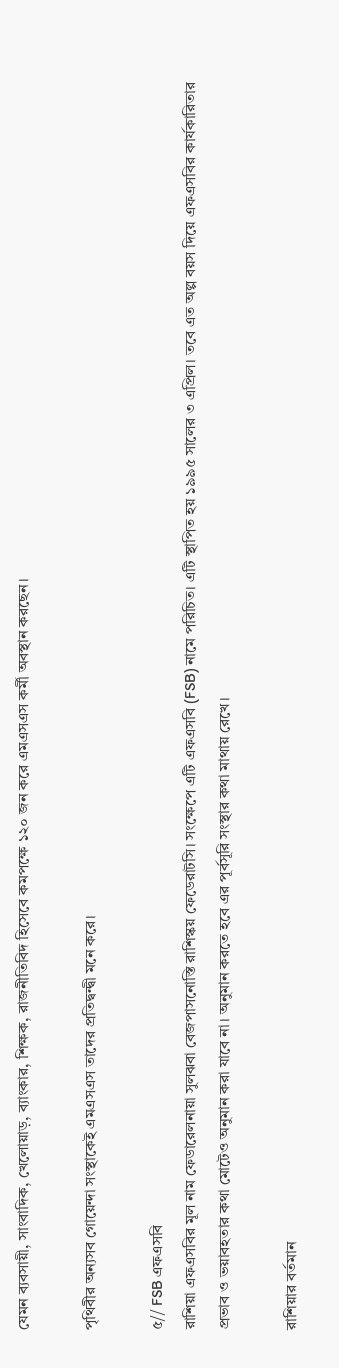যেমন ব্যবসায়ী, সাংবাদিক, খেলোয়াড়, ব্যাংকার, শিক্ষক, রাজনীতিবিদ হিসেবে কমপক্ষে ১২০ জন করে এমএসএস কর্মী অবস্থান করছেন।

পৃথিবীর অন্যসব গোয়েন্দা সংস্থাকেই এমএসএস তাদের প্রতিদ্বন্দ্বী মনে করে।

৫// FSB এফএসবি
রাশিয়া এফএসবির মূল নাম ফেডারেলনায়া সুলঝবা বেজপাসনোস্তি রাশিস্কয় ফেডেরাটসি। সংক্ষেপে এটি এফএসবি (FSB) নামে পরিচিত। এটি স্থাপিত হয় ১৯৯৫ সালের ৩ এপ্রিল। তবে এত অল্প বয়স দিয়ে এফএসবির কার্যকারিতার প্রভাব ও ভয়াবহতার কথা মোটেও অনুমান করা যাবে না। অনুমান করতে হবে এর পূর্বসূরি সংস্থার কথা মাথায় রেখে।

রাশিয়ার বর্তমান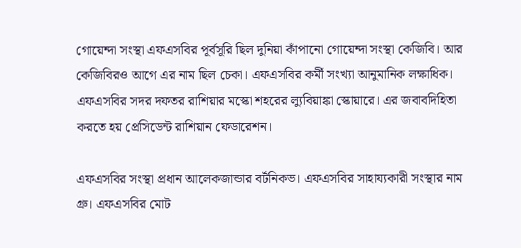গোয়েন্দা সংস্থা এফএসবির পূর্বসূরি ছিল দুনিয়া কাঁপানো গোয়েন্দা সংস্থা কেজিবি। আর কেজিবিরও আগে এর নাম ছিল চেকা। এফএসবির কর্মী সংখ্যা আনুমানিক লক্ষাধিক। এফএসবির সদর দফতর রাশিয়ার মস্কো শহরের ল্যুবিয়াঙ্কা স্কোয়ারে। এর জবাবদিহিতা করতে হয় প্রেসিডেন্ট রাশিয়ান ফেডারেশন।

এফএসবির সংস্থা প্রধান আলেকজান্ডার বর্টনিকভ। এফএসবির সাহায্যকারী সংস্থার নাম গ্রু। এফএসবির মোট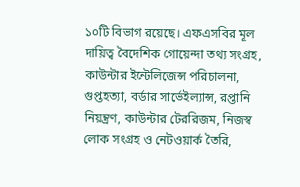১০টি বিভাগ রয়েছে। এফএসবির মূল দায়িত্ব বৈদেশিক গোয়েন্দা তথ্য সংগ্রহ, কাউন্টার ইন্টেলিজেন্স পরিচালনা, গুপ্তহত্যা, বর্ডার সার্ভেইল্যান্স, রপ্তানি নিয়ন্ত্রণ, কাউন্টার টেররিজম, নিজস্ব লোক সংগ্রহ ও নেটওয়ার্ক তৈরি,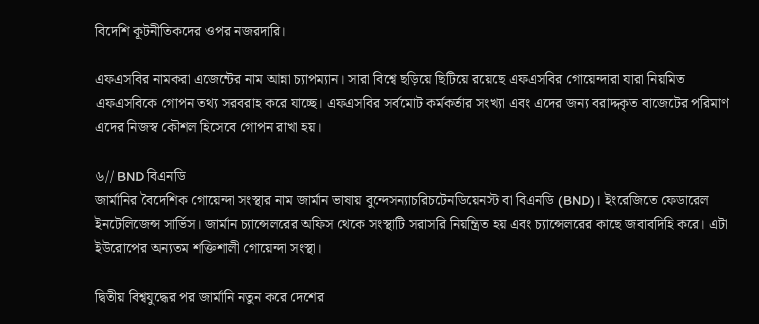বিদেশি কূটনীতিকদের ওপর নজরদারি।

এফএসবির নামকরা এজেন্টের নাম আন্না চ্যাপম্যান। সারা বিশ্বে ছড়িয়ে ছিটিয়ে রয়েছে এফএসবির গোয়েন্দারা যারা নিয়মিত এফএসবিকে গোপন তথ্য সরবরাহ করে যাচ্ছে। এফএসবির সর্বমোট কর্মকর্তার সংখ্যা এবং এদের জন্য বরাদ্দকৃত বাজেটের পরিমাণ এদের নিজস্ব কৌশল হিসেবে গোপন রাখা হয়।

৬// BND বিএনডি
জার্মানির বৈদেশিক গোয়েন্দা সংস্থার নাম জার্মান ভাষায় বুন্দেসন্যাচরিচটেনডিয়েনস্ট বা বিএনডি (BND)। ইংরেজিতে ফেডারেল ইনটেলিজেন্স সার্ভিস। জার্মান চ্যান্সেলরের অফিস থেকে সংস্থাটি সরাসরি নিয়ন্ত্রিত হয় এবং চ্যান্সেলরের কাছে জবাবদিহি করে। এটা ইউরোপের অন্যতম শক্তিশালী গোয়েন্দা সংস্থা।

দ্বিতীয় বিশ্বযুদ্ধের পর জার্মানি নতুন করে দেশের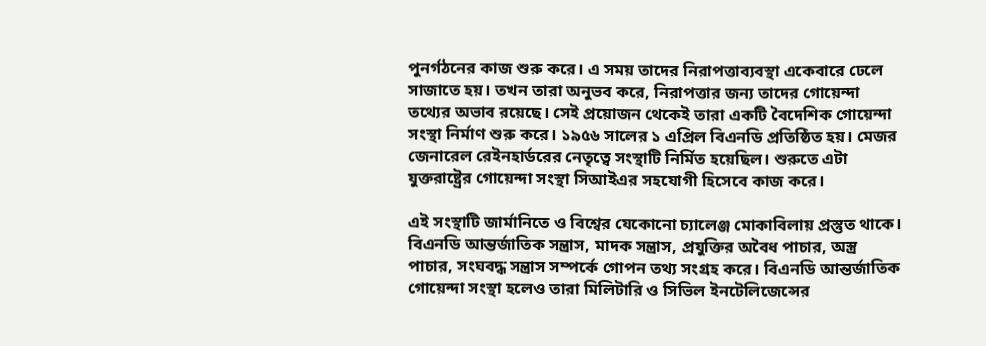পুনর্গঠনের কাজ শুরু করে। এ সময় তাদের নিরাপত্তাব্যবস্থা একেবারে ঢেলে সাজাতে হয়। তখন তারা অনুভব করে, নিরাপত্তার জন্য তাদের গোয়েন্দা তথ্যের অভাব রয়েছে। সেই প্রয়োজন থেকেই তারা একটি বৈদেশিক গোয়েন্দা সংস্থা নির্মাণ শুরু করে। ১৯৫৬ সালের ১ এপ্রিল বিএনডি প্রতিষ্ঠিত হয়। মেজর জেনারেল রেইনহার্ডরের নেতৃত্বে সংস্থাটি নির্মিত হয়েছিল। শুরুতে এটা যুক্তরাষ্ট্রের গোয়েন্দা সংস্থা সিআইএর সহযোগী হিসেবে কাজ করে।

এই সংস্থাটি জার্মানিতে ও বিশ্বের যেকোনো চ্যালেঞ্জ মোকাবিলায় প্রস্তুত থাকে। বিএনডি আন্তর্জাতিক সন্ত্রাস, মাদক সন্ত্রাস, প্রযুক্তির অবৈধ পাচার, অস্ত্র পাচার, সংঘবদ্ধ সন্ত্রাস সম্পর্কে গোপন তথ্য সংগ্রহ করে। বিএনডি আন্তর্জাতিক গোয়েন্দা সংস্থা হলেও তারা মিলিটারি ও সিভিল ইনটেলিজেন্সের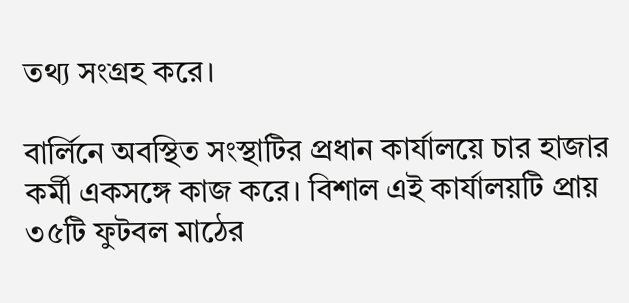তথ্য সংগ্রহ করে।

বার্লিনে অবস্থিত সংস্থাটির প্রধান কার্যালয়ে চার হাজার কর্মী একসঙ্গে কাজ করে। বিশাল এই কার্যালয়টি প্রায় ৩৫টি ফুটবল মাঠের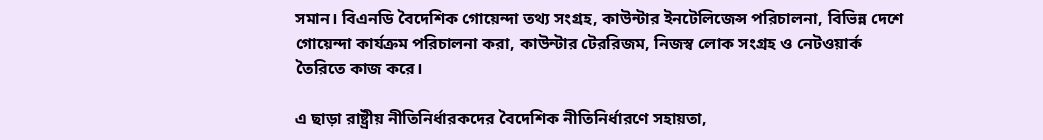সমান। বিএনডি বৈদেশিক গোয়েন্দা তথ্য সংগ্রহ, কাউন্টার ইনটেলিজেন্স পরিচালনা, বিভিন্ন দেশে গোয়েন্দা কার্যক্রম পরিচালনা করা, কাউন্টার টেররিজম, নিজস্ব লোক সংগ্রহ ও নেটওয়ার্ক তৈরিতে কাজ করে।

এ ছাড়া রাষ্ট্রীয় নীতিনির্ধারকদের বৈদেশিক নীতিনির্ধারণে সহায়তা,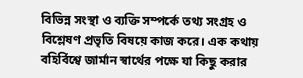বিভিন্ন সংস্থা ও ব্যক্তি সম্পর্কে তথ্য সংগ্রহ ও বিশ্লেষণ প্রভৃতি বিষয়ে কাজ করে। এক কথায় বহির্বিশ্বে জার্মান স্বার্থের পক্ষে যা কিছু করার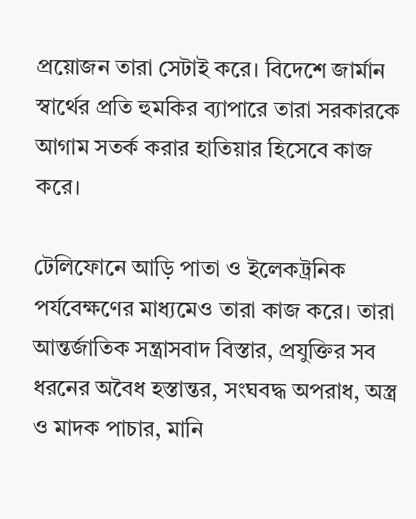প্রয়োজন তারা সেটাই করে। বিদেশে জার্মান স্বার্থের প্রতি হুমকির ব্যাপারে তারা সরকারকে আগাম সতর্ক করার হাতিয়ার হিসেবে কাজ করে।

টেলিফোনে আড়ি পাতা ও ইলেকট্রনিক পর্যবেক্ষণের মাধ্যমেও তারা কাজ করে। তারা আন্তর্জাতিক সন্ত্রাসবাদ বিস্তার, প্রযুক্তির সব ধরনের অবৈধ হস্তান্তর, সংঘবদ্ধ অপরাধ, অস্ত্র ও মাদক পাচার, মানি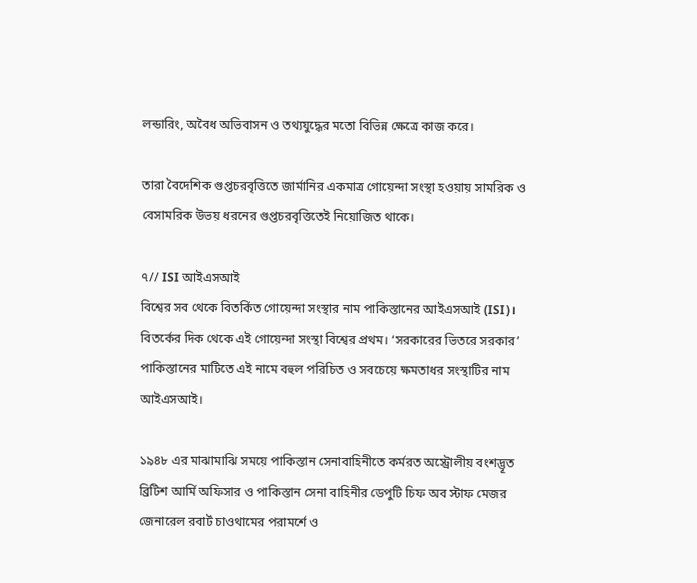লন্ডারিং, অবৈধ অভিবাসন ও তথ্যযুদ্ধের মতো বিভিন্ন ক্ষেত্রে কাজ করে।

তারা বৈদেশিক গুপ্তচরবৃত্তিতে জার্মানির একমাত্র গোয়েন্দা সংস্থা হওয়ায় সামরিক ও বেসামরিক উভয় ধরনের গুপ্তচরবৃত্তিতেই নিয়োজিত থাকে।

৭// ISI আইএসআই
বিশ্বের সব থেকে বিতর্কিত গোয়েন্দা সংস্থার নাম পাকিস্তানের আইএসআই (ISI)। বিতর্কের দিক থেকে এই গোয়েন্দা সংস্থা বিশ্বের প্রথম। ‘সরকারের ভিতরে সরকার’ পাকিস্তানের মাটিতে এই নামে বহুল পরিচিত ও সবচেয়ে ক্ষমতাধর সংস্থাটির নাম আইএসআই।

১৯৪৮ এর মাঝামাঝি সময়ে পাকিস্তান সেনাবাহিনীতে কর্মরত অস্ট্রোলীয় বংশদ্ভূত ব্রিটিশ আর্মি অফিসার ও পাকিস্তান সেনা বাহিনীর ডেপুটি চিফ অব স্টাফ মেজর জেনারেল রবার্ট চাওথামের পরামর্শে ও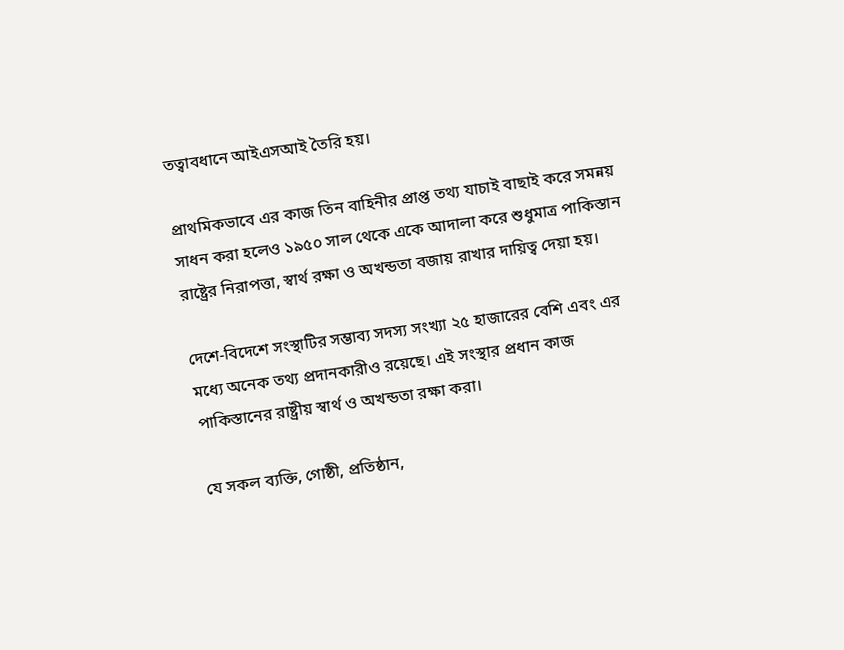তত্বাবধানে আইএসআই তৈরি হয়।

প্রাথমিকভাবে এর কাজ তিন বাহিনীর প্রাপ্ত তথ্য যাচাই বাছাই করে সমন্নয় সাধন করা হলেও ১৯৫০ সাল থেকে একে আদালা করে শুধুমাত্র পাকিস্তান রাষ্ট্রের নিরাপত্তা, স্বার্থ রক্ষা ও অখন্ডতা বজায় রাখার দায়িত্ব দেয়া হয়।

দেশে-বিদেশে সংস্থাটির সম্ভাব্য সদস্য সংখ্যা ২৫ হাজারের বেশি এবং এর মধ্যে অনেক তথ্য প্রদানকারীও রয়েছে। এই সংস্থার প্রধান কাজ পাকিস্তানের রাষ্ট্রীয় স্বার্থ ও অখন্ডতা রক্ষা করা।

যে সকল ব্যক্তি, গোষ্ঠী, প্রতিষ্ঠান,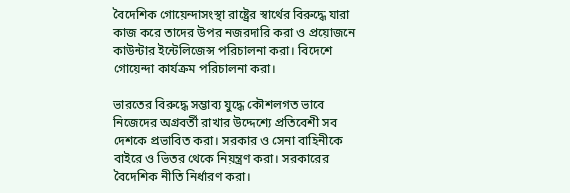বৈদেশিক গোয়েন্দাসংস্থা রাষ্ট্রের স্বার্থের বিরুদ্ধে যারা কাজ করে তাদের উপর নজরদারি করা ও প্রয়োজনে কাউন্টার ইন্টেলিজেন্স পরিচালনা করা। বিদেশে গোয়েন্দা কার্যক্রম পরিচালনা করা।

ভারতের বিরুদ্ধে সম্ভাব্য যুদ্ধে কৌশলগত ভাবে নিজেদের অগ্রবর্তী রাখার উদ্দেশ্যে প্রতিবেশী সব দেশকে প্রভাবিত করা। সরকার ও সেনা বাহিনীকে বাইরে ও ভিতর থেকে নিয়ন্ত্রণ করা। সরকারের বৈদেশিক নীতি নির্ধারণ করা।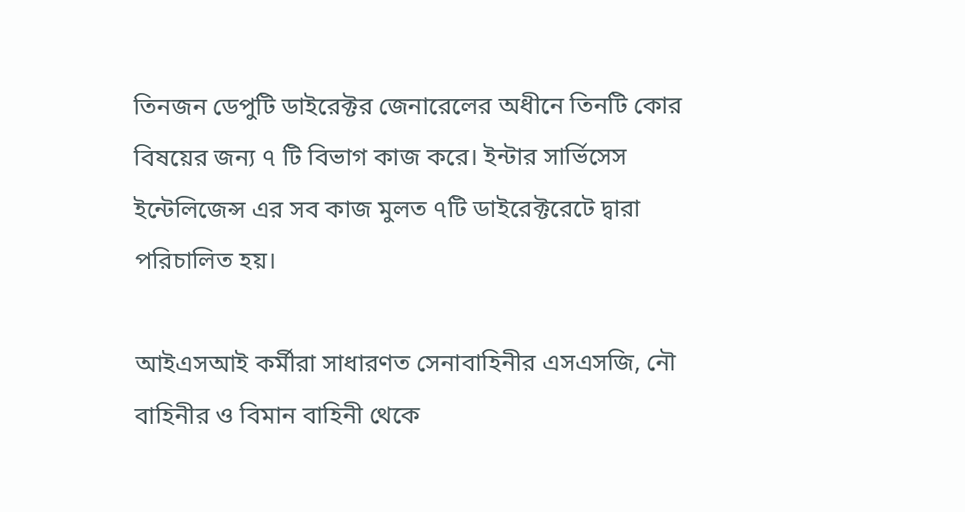তিনজন ডেপুটি ডাইরেক্টর জেনারেলের অধীনে তিনটি কোর বিষয়ের জন্য ৭ টি বিভাগ কাজ করে। ইন্টার সার্ভিসেস ইন্টেলিজেন্স এর সব কাজ মুলত ৭টি ডাইরেক্টরেটে দ্বারা পরিচালিত হয়।

আইএসআই কর্মীরা সাধারণত সেনাবাহিনীর এসএসজি, নৌ বাহিনীর ও বিমান বাহিনী থেকে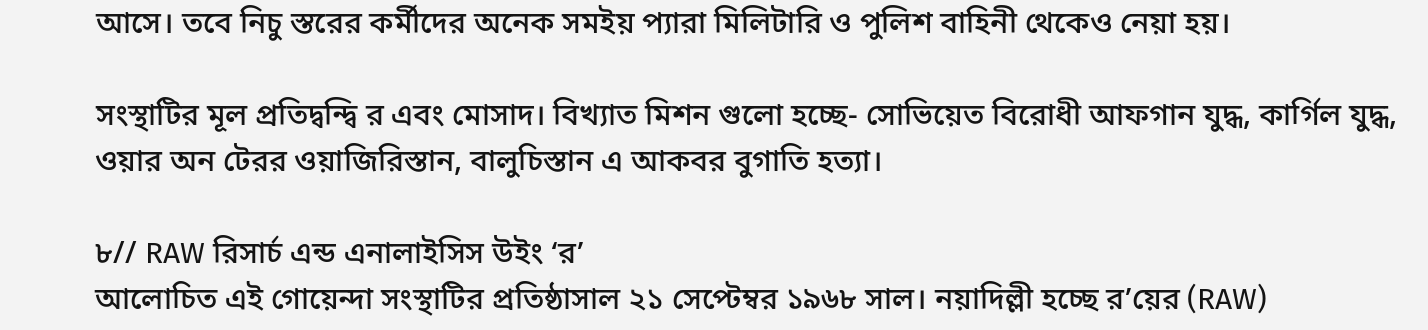আসে। তবে নিচু স্তরের কর্মীদের অনেক সমইয় প্যারা মিলিটারি ও পুলিশ বাহিনী থেকেও নেয়া হয়।

সংস্থাটির মূল প্রতিদ্বন্দ্বি র এবং মোসাদ। বিখ্যাত মিশন গুলো হচ্ছে- সোভিয়েত বিরোধী আফগান যুদ্ধ, কার্গিল যুদ্ধ, ওয়ার অন টেরর ওয়াজিরিস্তান, বালুচিস্তান এ আকবর বুগাতি হত্যা।

৮// RAW রিসার্চ এন্ড এনালাইসিস উইং ‘র’
আলোচিত এই গোয়েন্দা সংস্থাটির প্রতিষ্ঠাসাল ২১ সেপ্টেম্বর ১৯৬৮ সাল। নয়াদিল্লী হচ্ছে র’য়ের (RAW)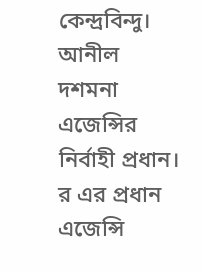কেন্দ্রবিন্দু। আনীল দশমনা এজেন্সির নির্বাহী প্রধান। র এর প্রধান এজেন্সি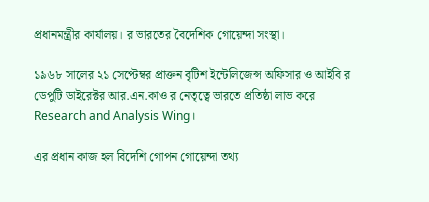প্রধানমন্ত্রীর কার্যালয়। র ভারতের বৈদেশিক গোয়েন্দা সংস্থা।

১৯৬৮ সালের ২১ সেপ্টেম্বর প্রাক্তন বৃটিশ ইন্টেলিজেন্স অফিসার ও আইবি র ডেপুটি ডাইরেক্টর আর.এন.কাও র নেতৃত্বে ভারতে প্রতিষ্ঠা লাভ করে Research and Analysis Wing।

এর প্রধান কাজ হল বিদেশি গোপন গোয়েন্দা তথ্য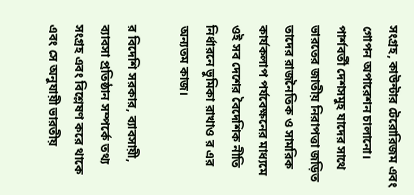সংগ্রহ, কাউন্টার টেরোরিজম এবং গোপন অপারেশন চালানো। পার্শবর্তী দেশসমুহ যাদের সাথে ভারতের জাতীয় নিরাপত্তা জড়িত তাদের রাজনৈতিক ও সামরিক কার্যকলাপ পর্যবেক্ষনের মাধ্যমে ওই সব দেশের বৈদেশিক নীতি নির্ধারনে ভুমিকা রাখাও র এর অন্যতম কাজ।

র বিদেশি সরকার, ব্যাবসায়ী, ব্যাবসা প্রতিষ্ঠান সম্পর্কে তথ্য সংগ্রহ এবং বিশ্লেষণ করে থাকে এবং সে অনুযায়ী ভারতীয়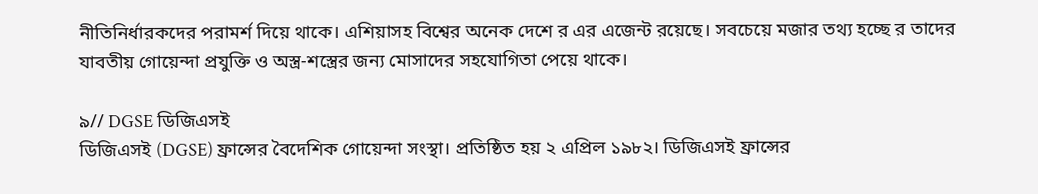নীতিনির্ধারকদের পরামর্শ দিয়ে থাকে। এশিয়াসহ বিশ্বের অনেক দেশে র এর এজেন্ট রয়েছে। সবচেয়ে মজার তথ্য হচ্ছে র তাদের যাবতীয় গোয়েন্দা প্রযুক্তি ও অস্ত্র-শস্ত্রের জন্য মোসাদের সহযোগিতা পেয়ে থাকে।

৯// DGSE ডিজিএসই
ডিজিএসই (DGSE) ফ্রান্সের বৈদেশিক গোয়েন্দা সংস্থা। প্রতিষ্ঠিত হয় ২ এপ্রিল ১৯৮২। ডিজিএসই ফ্রান্সের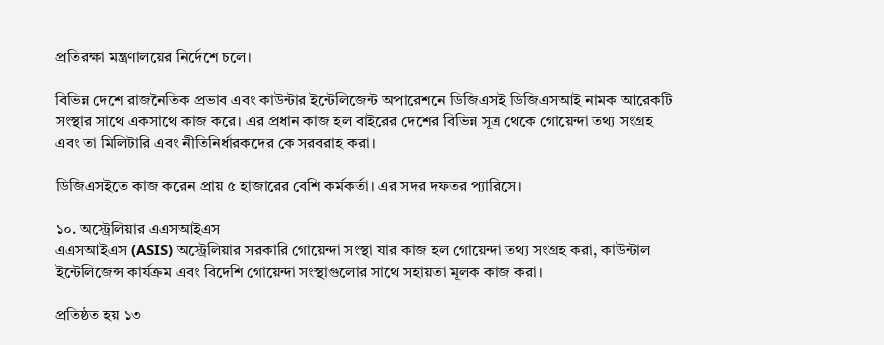প্রতিরক্ষা মন্ত্রণালয়ের নির্দেশে চলে।

বিভিন্ন দেশে রাজনৈতিক প্রভাব এবং কাউন্টার ইন্টেলিজেন্ট অপারেশনে ডিজিএসই ডিজিএসআই নামক আরেকটি সংস্থার সাথে একসাথে কাজ করে। এর প্রধান কাজ হল বাইরের দেশের বিভিন্ন সূত্র থেকে গোয়েন্দা তথ্য সংগ্রহ এবং তা মিলিটারি এবং নীতিনির্ধারকদের কে সরবরাহ করা।

ডিজিএসইতে কাজ করেন প্রায় ৫ হাজারের বেশি কর্মকর্তা। এর সদর দফতর প্যারিসে।

১০. অস্ট্রেলিয়ার এএসআইএস
এএসআইএস (ASIS) অস্ট্রেলিয়ার সরকারি গোয়েন্দা সংস্থা যার কাজ হল গোয়েন্দা তথ্য সংগ্রহ করা, কাউন্টাল ইন্টেলিজেন্স কার্যক্রম এবং বিদেশি গোয়েন্দা সংস্থাগুলোর সাথে সহায়তা মূলক কাজ করা।

প্রতিষ্ঠত হয় ১৩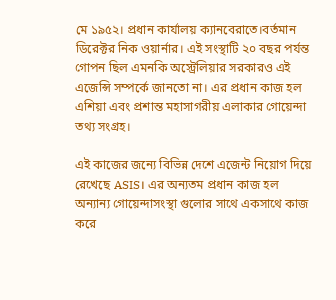মে ১৯৫২। প্রধান কার্যালয় ক্যানবেরাতে।বর্তমান ডিরেক্টর নিক ওয়ার্নার। এই সংস্থাটি ২০ বছর পর্যন্ত গোপন ছিল এমনকি অস্ট্রেলিয়ার সরকারও এই এজেন্সি সম্পর্কে জানতো না। এর প্রধান কাজ হল এশিয়া এবং প্রশান্ত মহাসাগরীয় এলাকার গোয়েন্দা তথ্য সংগ্রহ।

এই কাজের জন্যে বিভিন্ন দেশে এজেন্ট নিয়োগ দিয়ে রেখেছে ASIS। এর অন্যতম প্রধান কাজ হল অন্যান্য গোয়েন্দাসংস্থা গুলোর সাথে একসাথে কাজ করে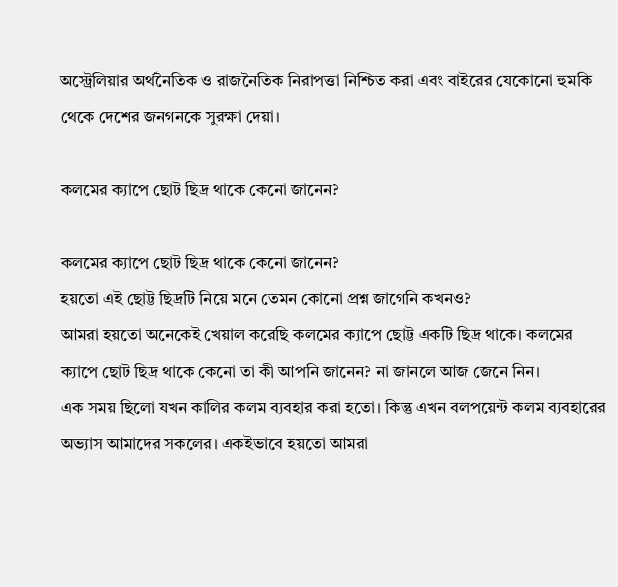অস্ট্রেলিয়ার অর্থনৈতিক ও রাজনৈতিক নিরাপত্তা নিশ্চিত করা এবং বাইরের যেকোনো হুমকি থেকে দেশের জনগনকে সুরক্ষা দেয়া।

কলমের ক্যাপে ছোট ছিদ্র থাকে কেনো জানেন?

কলমের ক্যাপে ছোট ছিদ্র থাকে কেনো জানেন?
হয়তো এই ছোট্ট ছিদ্রটি নিয়ে মনে তেমন কোনো প্রশ্ন জাগেনি কখনও?
আমরা হয়তো অনেকেই খেয়াল করেছি কলমের ক্যাপে ছোট্ট একটি ছিদ্র থাকে। কলমের ক্যাপে ছোট ছিদ্র থাকে কেনো তা কী আপনি জানেন? না জানলে আজ জেনে নিন।
এক সময় ছিলো যখন কালির কলম ব্যবহার করা হতো। কিন্তু এখন বলপয়েন্ট কলম ব্যবহারের অভ্যাস আমাদের সকলের। একইভাবে হয়তো আমরা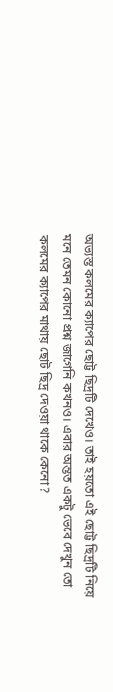অভ্যস্ত কলমের ক্যাপের ছোট্ট ছিদ্রটি দেখেও। তাই হয়তো এই ছোট্ট ছিদ্রটি নিয়ে মনে তেমন কোনো প্রশ্ন জাগেনি কখনও। এবার অন্তত একটু ভেবে দেখুন তো কলমের ক্যাপের মাথায় ছোট ছিদ্র দেওয়া থাকে কেনো?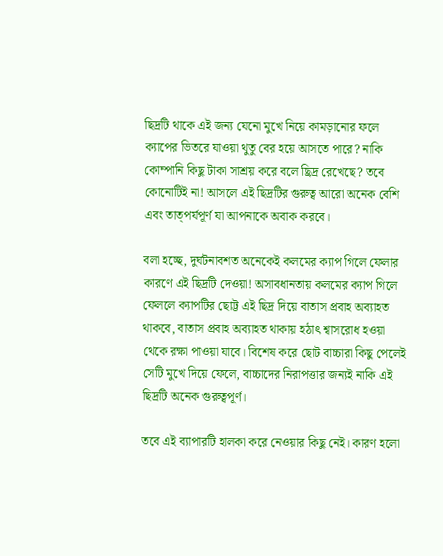ছিদ্রটি থাকে এই জন্য যেনো মুখে নিয়ে কামড়ানোর ফলে ক্যাপের ভিতরে যাওয়া থুতু বের হয়ে আসতে পারে? নাকি কোম্পানি কিছু টাকা সাশ্রয় করে বলে ছ্রিদ্র রেখেছে? তবে কোনোটিই না! আসলে এই ছিদ্রটির গুরুত্ব আরো অনেক বেশি এবং তাত্পর্যপূর্ণ যা আপনাকে অবাক করবে।

বলা হচ্ছে, দুর্ঘটনাবশত অনেকেই কলমের ক্যাপ গিলে ফেলার কারণে এই ছিদ্রটি দেওয়া! অসাবধানতায় কলমের ক্যাপ গিলে ফেললে ক্যাপটির ছোট্ট এই ছিদ্র দিয়ে বাতাস প্রবাহ অব্যাহত থাকবে, বাতাস প্রবাহ অব্যাহত থাকায় হঠাৎ শ্বাসরোধ হওয়া থেকে রক্ষা পাওয়া যাবে। বিশেষ করে ছোট বাচ্চারা কিছু পেলেই সেটি মুখে দিয়ে ফেলে, বাচ্চাদের নিরাপত্তার জন্যই নাকি এই ছিদ্রটি অনেক গুরুত্বপূর্ণ।

তবে এই ব্যাপারটি হালকা করে নেওয়ার কিছু নেই। কারণ হলো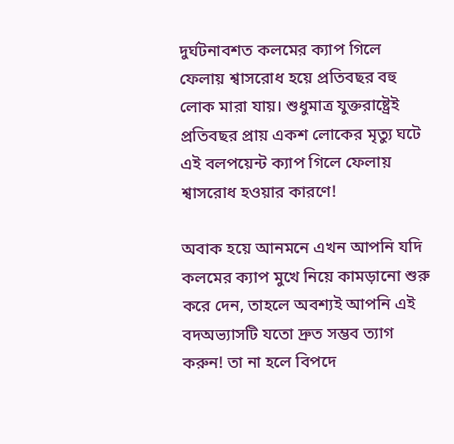দুর্ঘটনাবশত কলমের ক্যাপ গিলে ফেলায় শ্বাসরোধ হয়ে প্রতিবছর বহু লোক মারা যায়। শুধুমাত্র যুক্তরাষ্ট্রেই প্রতিবছর প্রায় একশ লোকের মৃত্যু ঘটে এই বলপয়েন্ট ক্যাপ গিলে ফেলায় শ্বাসরোধ হওয়ার কারণে!

অবাক হয়ে আনমনে এখন আপনি যদি কলমের ক্যাপ মুখে নিয়ে কামড়ানো শুরু করে দেন, তাহলে অবশ্যই আপনি এই বদঅভ্যাসটি যতো দ্রুত সম্ভব ত্যাগ করুন! তা না হলে বিপদে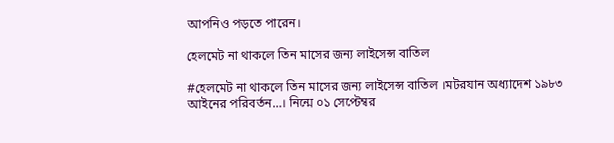আপনিও পড়তে পারেন।

হেলমেট না থাকলে তিন মাসের জন্য লাইসেন্স বাতিল

#হেলমেট না থাকলে তিন মাসের জন্য লাইসেন্স বাতিল ।মটরযান অধ্যাদেশ ১৯৮৩ আইনের পরিবর্তন…। নিন্মে ০১ সেপ্টেম্বর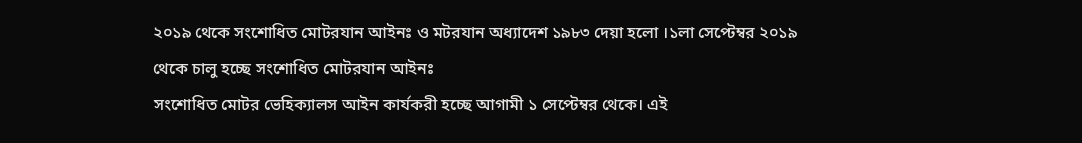২০১৯ থেকে সংশোধিত মোটরযান আইনঃ ও মটরযান অধ্যাদেশ ১৯৮৩ দেয়া হলো ।১লা সেপ্টেম্বর ২০১৯ থেকে চালু হচ্ছে সংশোধিত মোটরযান আইনঃ
সংশোধিত মোটর ভেহিক্যালস আইন কার্যকরী হচ্ছে আগামী ১ সেপ্টেম্বর থেকে। এই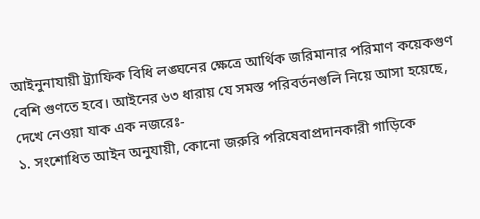আইনুনাযায়ী ট্র্যাফিক বিধি লঙ্ঘনের ক্ষেত্রে আর্থিক জরিমানার পরিমাণ কয়েকগুণ বেশি গুণতে হবে। আইনের ৬৩ ধারায় যে সমস্ত পরিবর্তনগুলি নিয়ে আসা হয়েছে, দেখে নেওয়া যাক এক নজরেঃ-
১. সংশোধিত আইন অনুযায়ী, কোনো জরুরি পরিষেবাপ্রদানকারী গাড়িকে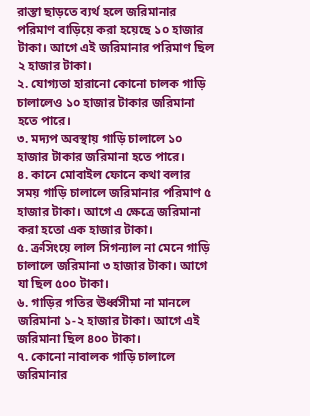রাস্তা ছাড়তে ব্যর্থ হলে জরিমানার পরিমাণ বাড়িয়ে করা হয়েছে ১০ হাজার টাকা। আগে এই জরিমানার পরিমাণ ছিল ২ হাজার টাকা।
২. যোগ্যতা হারানো কোনো চালক গাড়ি চালালেও ১০ হাজার টাকার জরিমানা হতে পারে।
৩. মদ্যপ অবস্থায় গাড়ি চালালে ১০ হাজার টাকার জরিমানা হতে পারে।
৪. কানে মোবাইল ফোনে কথা বলার সময় গাড়ি চালালে জরিমানার পরিমাণ ৫ হাজার টাকা। আগে এ ক্ষেত্রে জরিমানা করা হতো এক হাজার টাকা।
৫. ক্রসিংয়ে লাল সিগন্যাল না মেনে গাড়ি চালালে জরিমানা ৩ হাজার টাকা। আগে যা ছিল ৫০০ টাকা।
৬. গাড়ির গতির ঊর্ধ্বসীমা না মানলে জরিমানা ১-২ হাজার টাকা। আগে এই জরিমানা ছিল ৪০০ টাকা।
৭. কোনো নাবালক গাড়ি চালালে জরিমানার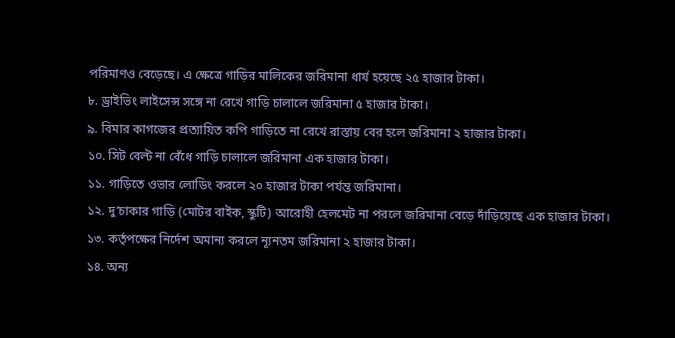পরিমাণও বেড়েছে। এ ক্ষেত্রে গাড়ির মালিকের জরিমানা ধার্য হয়েছে ২৫ হাজার টাকা।
৮. ড্রাইভিং লাইসেন্স সঙ্গে না রেখে গাড়ি চালালে জরিমানা ৫ হাজার টাকা।
৯. বিমার কাগজের প্রত্যায়িত কপি গাড়িতে না রেখে রাস্তায় বের হলে জরিমানা ২ হাজার টাকা।
১০. সিট বেল্ট না বেঁধে গাড়ি চালালে জরিমানা এক হাজার টাকা।
১১. গাড়িতে ওভার লোডিং করলে ২০ হাজার টাকা পর্যন্ত জরিমানা।
১২. দু’চাকার গাড়ি (মোটর বাইক, স্কুটি) আরোহী হেলমেট না পরলে জরিমানা বেড়ে দাঁড়িয়েছে এক হাজার টাকা।
১৩. কর্তৃপক্ষের নির্দেশ অমান্য করলে ন্যূনতম জরিমানা ২ হাজার টাকা।
১৪. অন্য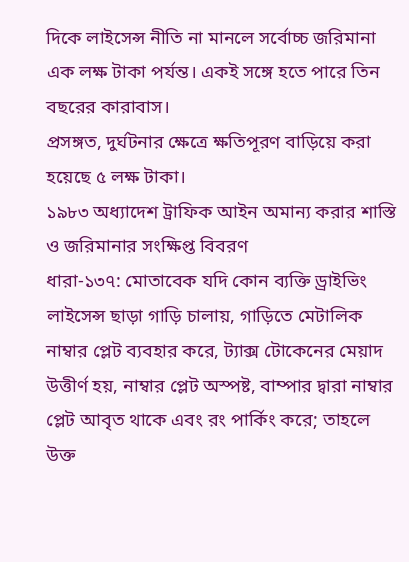দিকে লাইসেন্স নীতি না মানলে সর্বোচ্চ জরিমানা এক লক্ষ টাকা পর্যন্ত। একই সঙ্গে হতে পারে তিন বছরের কারাবাস।
প্রসঙ্গত, দুর্ঘটনার ক্ষেত্রে ক্ষতিপূরণ বাড়িয়ে করা হয়েছে ৫ লক্ষ টাকা।
১৯৮৩ অধ্যাদেশ ট্রাফিক আইন অমান্য করার শাস্তি ও জরিমানার সংক্ষিপ্ত বিবরণ
ধারা-১৩৭: মোতাবেক যদি কোন ব্যক্তি ড্রাইভিং লাইসেন্স ছাড়া গাড়ি চালায়, গাড়িতে মেটালিক নাম্বার প্লেট ব্যবহার করে, ট্যাক্স টোকেনের মেয়াদ উত্তীর্ণ হয়, নাম্বার প্লেট অস্পষ্ট, বাম্পার দ্বারা নাম্বার প্লেট আবৃত থাকে এবং রং পার্কিং করে; তাহলে উক্ত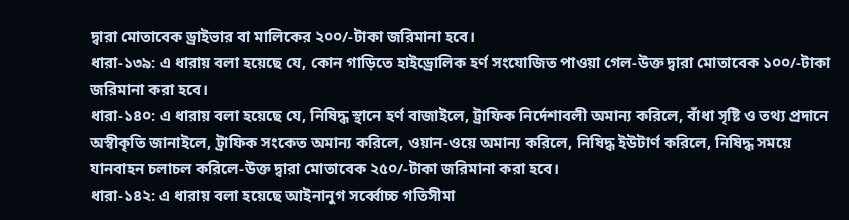দ্বারা মোতাবেক ড্রাইভার বা মালিকের ২০০/-টাকা জরিমানা হবে।
ধারা-১৩৯: এ ধারায় বলা হয়েছে যে, কোন গাড়িতে হাইড্রোলিক হর্ণ সংযোজিত পাওয়া গেল-উক্ত দ্বারা মোতাবেক ১০০/-টাকা জরিমানা করা হবে।
ধারা-১৪০: এ ধারায় বলা হয়েছে যে, নিষিদ্ধ স্থানে হর্ণ বাজাইলে, ট্রাফিক নির্দেশাবলী অমান্য করিলে, বাঁধা সৃষ্টি ও তথ্য প্রদানে অস্বীকৃতি জানাইলে, ট্রাফিক সংকেত অমান্য করিলে, ওয়ান-ওয়ে অমান্য করিলে, নিষিদ্ধ ইউটার্ণ করিলে, নিষিদ্ধ সময়ে যানবাহন চলাচল করিলে-উক্ত দ্বারা মোতাবেক ২৫০/-টাকা জরিমানা করা হবে।
ধারা-১৪২: এ ধারায় বলা হয়েছে আইনানুগ সর্ব্বোচ্চ গতিসীমা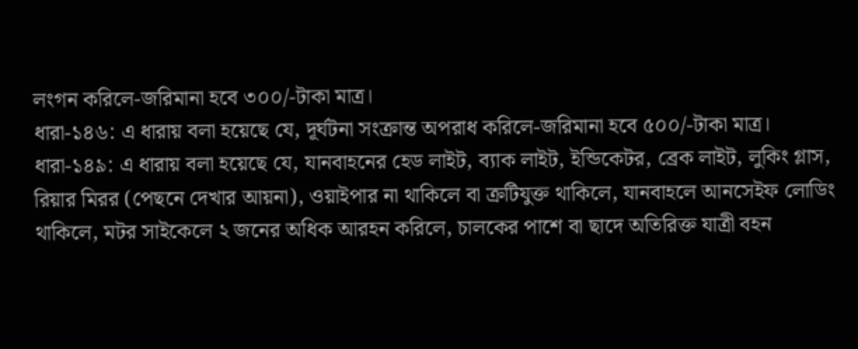লংগন করিলে-জরিমানা হবে ৩০০/-টাকা মাত্র।
ধারা-১৪৬: এ ধারায় বলা হয়েছে যে, দূর্ঘটনা সংক্রান্ত অপরাধ করিলে-জরিমানা হবে ৫০০/-টাকা মাত্র।
ধারা-১৪৯: এ ধারায় বলা হয়েছে যে, যানবাহনের হেড লাইট, ব্যাক লাইট, ইন্ডিকেটর, ব্রেক লাইট, লুকিং গ্লাস, রিয়ার মিরর (পেছনে দেখার আয়না), ওয়াইপার না থাকিলে বা ক্রটিযুক্ত থাকিলে, যানবাহলে আনসেইফ লোডিং থাকিলে, মটর সাইকেলে ২ জনের অধিক আরহন করিলে, চালকের পাশে বা ছাদে অতিরিক্ত যাত্রী বহন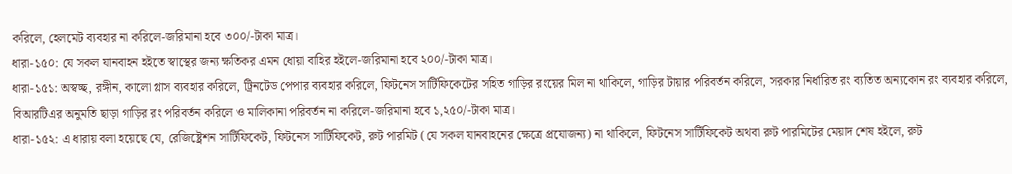করিলে, হেলমেট ব্যবহার না করিলে-জরিমানা হবে ৩০০/-টাকা মাত্র।
ধারা-১৫০: যে সকল যানবাহন হইতে স্বাস্থের জন্য ক্ষতিকর এমন ধোয়া বাহির হইলে-জরিমানা হবে ২০০/-টাকা মাত্র।
ধারা-১৫১: অস্বচ্ছ, রঙ্গীন, কালো গ্লাস ব্যবহার করিলে, ট্রিনটেড পেপার ব্যবহার করিলে, ফিটনেস সার্টিফিকেটের সহিত গাড়ির রংয়ের মিল না থাকিলে, গাড়ির টায়ার পরিবর্তন করিলে, সরকার নির্ধারিত রং ব্যতিত অন্যকোন রং ব্যবহার করিলে, বিআরটিএর অনুমতি ছাড়া গাড়ির রং পরিবর্তন করিলে ও মালিকানা পরিবর্তন না করিলে-জরিমানা হবে ১,২৫০/-টাকা মাত্র।
ধারা-১৫২: এ ধারায় বলা হয়েছে যে, রেজিষ্ট্রেশন সার্টিফিকেট, ফিটনেস সার্টিফিকেট, রুট পারমিট (যে সকল যানবাহনের ক্ষেত্রে প্রযোজন্য) না থাকিলে, ফিটনেস সার্টিফিকেট অথবা রুট পারমিটের মেয়াদ শেষ হইলে, রুট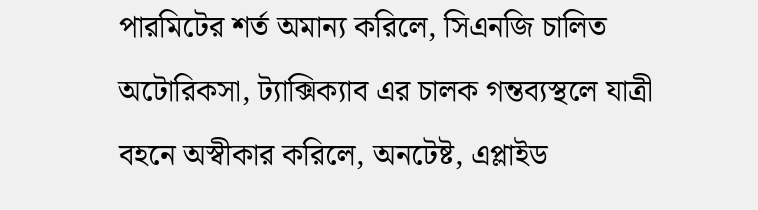পারমিটের শর্ত অমান্য করিলে, সিএনজি চালিত অটোরিকসা, ট্যাক্সিক্যাব এর চালক গন্তব্যস্থলে যাত্রী বহনে অস্বীকার করিলে, অনটেষ্ট, এপ্লাইড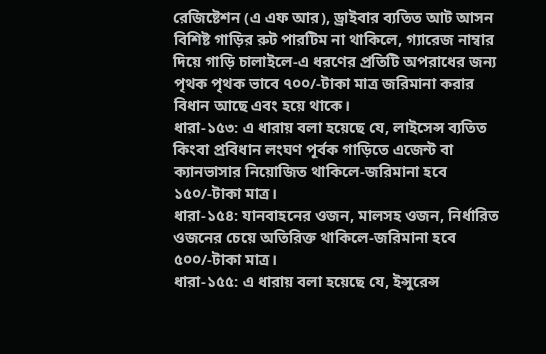রেজিষ্টেশন (এ এফ আর), ড্রাইবার ব্যতিত আট আসন বিশিষ্ট গাড়ির রুট পারটিম না থাকিলে, গ্যারেজ নাম্বার দিয়ে গাড়ি চালাইলে-এ ধরণের প্রতিটি অপরাধের জন্য পৃথক পৃথক ভাবে ৭০০/-টাকা মাত্র জরিমানা করার বিধান আছে এবং হয়ে থাকে।
ধারা-১৫৩: এ ধারায় বলা হয়েছে যে, লাইসেন্স ব্যতিত কিংবা প্রবিধান লংঘণ পূর্বক গাড়িতে এজেন্ট বা ক্যানভাসার নিয়োজিত থাকিলে-জরিমানা হবে ১৫০/-টাকা মাত্র।
ধারা-১৫৪: যানবাহনের ওজন, মালসহ ওজন, নির্ধারিত ওজনের চেয়ে অতিরিক্ত থাকিলে-জরিমানা হবে ৫০০/-টাকা মাত্র।
ধারা-১৫৫: এ ধারায় বলা হয়েছে যে, ইন্সুরেন্স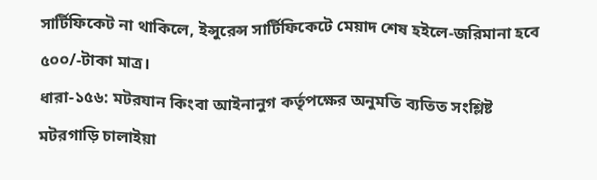সার্টিফিকেট না থাকিলে, ইন্সুরেন্স সার্টিফিকেটে মেয়াদ শেষ হইলে-জরিমানা হবে ৫০০/-টাকা মাত্র।
ধারা-১৫৬: মটরযান কিংবা আইনানুগ কর্তৃপক্ষের অনুমতি ব্যতিত সংশ্লিষ্ট মটরগাড়ি চালাইয়া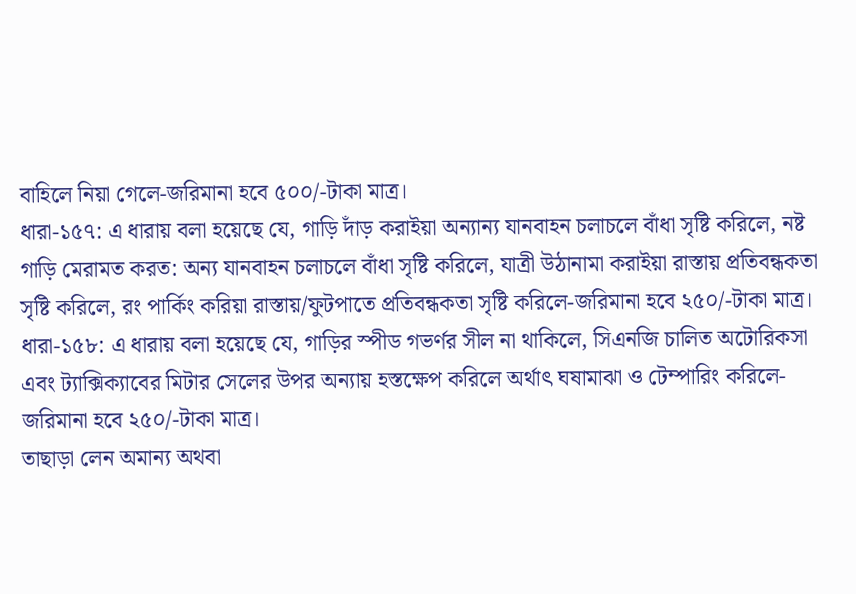বাহিলে নিয়া গেলে-জরিমানা হবে ৫০০/-টাকা মাত্র।
ধারা-১৫৭: এ ধারায় বলা হয়েছে যে, গাড়ি দাঁড় করাইয়া অন্যান্য যানবাহন চলাচলে বাঁধা সৃষ্টি করিলে, নষ্ট গাড়ি মেরামত করত: অন্য যানবাহন চলাচলে বাঁধা সৃষ্টি করিলে, যাত্রী উঠানামা করাইয়া রাস্তায় প্রতিবন্ধকতা সৃষ্টি করিলে, রং পার্কিং করিয়া রাস্তায়/ফুটপাতে প্রতিবন্ধকতা সৃষ্টি করিলে-জরিমানা হবে ২৫০/-টাকা মাত্র।
ধারা-১৫৮: এ ধারায় বলা হয়েছে যে, গাড়ির স্পীড গভর্ণর সীল না থাকিলে, সিএনজি চালিত অটোরিকসা এবং ট্যাক্সিক্যাবের মিটার সেলের উপর অন্যায় হস্তক্ষেপ করিলে অর্থাৎ ঘষামাঝা ও টেম্পারিং করিলে-জরিমানা হবে ২৫০/-টাকা মাত্র।
তাছাড়া লেন অমান্য অথবা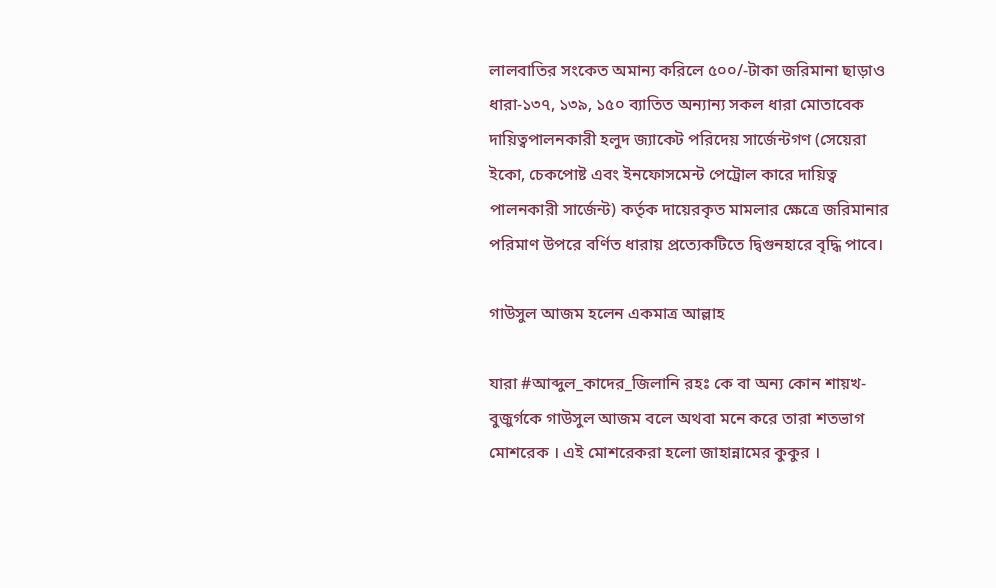লালবাতির সংকেত অমান্য করিলে ৫০০/-টাকা জরিমানা ছাড়াও ধারা-১৩৭, ১৩৯, ১৫০ ব্যাতিত অন্যান্য সকল ধারা মোতাবেক দায়িত্বপালনকারী হলুদ জ্যাকেট পরিদেয় সার্জেন্টগণ (সেয়েরা ইকো, চেকপোষ্ট এবং ইনফোসমেন্ট পেট্রোল কারে দায়িত্ব পালনকারী সার্জেন্ট) কর্তৃক দায়েরকৃত মামলার ক্ষেত্রে জরিমানার পরিমাণ উপরে বর্ণিত ধারায় প্রত্যেকটিতে দ্বিগুনহারে বৃদ্ধি পাবে।

গাউসুল আজম হলেন একমাত্র আল্লাহ

যারা #আব্দুল_কাদের_জিলানি রহঃ কে বা অন্য কোন শায়খ- বুজুর্গকে গাউসুল আজম বলে অথবা মনে করে তারা শতভাগ মোশরেক । এই মোশরেকরা হলো জাহান্নামের কুকুর ।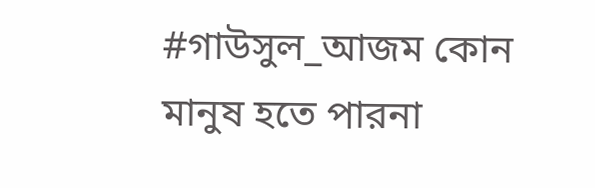#গাউসুল_আজম কোন মানুষ হতে পারনা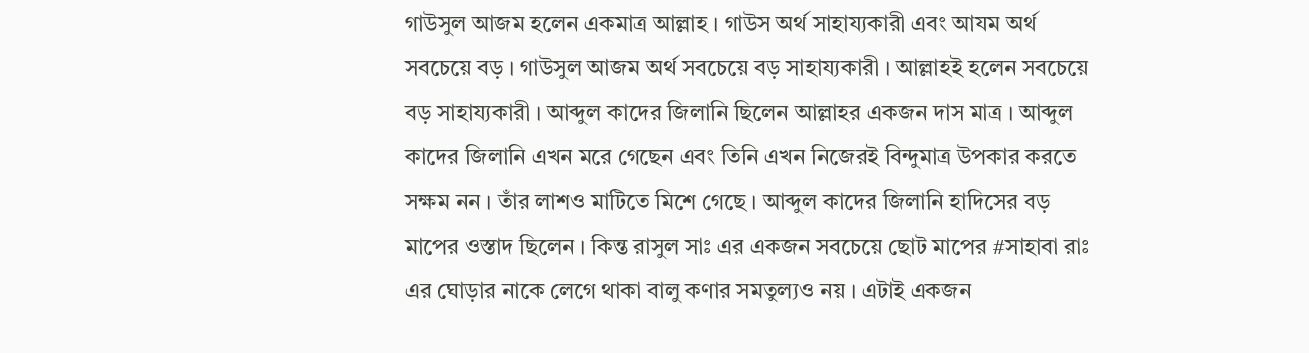গাউসুল আজম হলেন একমাত্র আল্লাহ । গাউস অর্থ সাহায্যকারী এবং আযম অর্থ সবচেয়ে বড় । গাউসুল আজম অর্থ সবচেয়ে বড় সাহায্যকারী । আল্লাহই হলেন সবচেয়ে বড় সাহায্যকারী । আব্দুল কাদের জিলানি ছিলেন আল্লাহর একজন দাস মাত্র । আব্দুল কাদের জিলানি এখন মরে গেছেন এবং তিনি এখন নিজেরই বিন্দুমাত্র উপকার করতে সক্ষম নন । তাঁর লাশও মাটিতে মিশে গেছে । আব্দুল কাদের জিলানি হাদিসের বড় মাপের ওস্তাদ ছিলেন । কিন্ত রাসুল সাঃ এর একজন সবচেয়ে ছোট মাপের #সাহাবা রাঃ এর ঘোড়ার নাকে লেগে থাকা বালু কণার সমতুল্যও নয় । এটাই একজন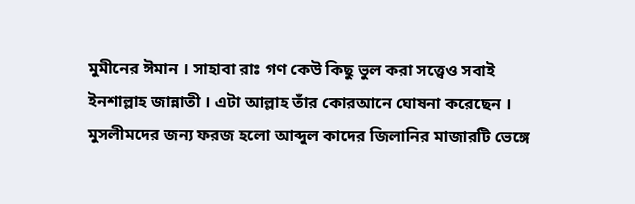মুমীনের ঈমান । সাহাবা রাঃ গণ কেউ কিছু ভুল করা সত্ত্বেও সবাই ইনশাল্লাহ জান্নাতী । এটা আল্লাহ তাঁর কোরআনে ঘোষনা করেছেন । মুসলীমদের জন্য ফরজ হলো আব্দুল কাদের জিলানির মাজারটি ভেঙ্গে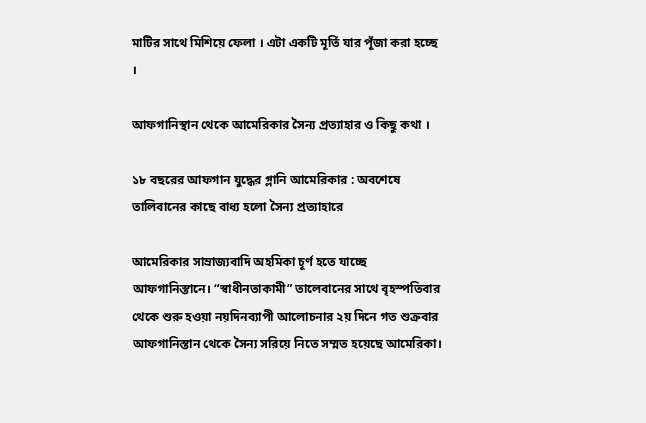মাটির সাথে মিশিয়ে ফেলা । এটা একটি মূর্তি যার পূঁজা করা হচ্ছে ।

আফগানিস্থান থেকে আমেরিকার সৈন্য প্রত্যাহার ও কিছু কথা ।

১৮ বছরের আফগান যুদ্ধের গ্লানি আমেরিকার : অবশেষে তালিবানের কাছে বাধ্য হলো সৈন্য প্রত্যাহারে

আমেরিকার সাম্রাজ্যবাদি অহমিকা চূর্ণ হতে যাচ্ছে আফগানিস্তানে। “স্বাধীনতাকামী” তালেবানের সাথে বৃহস্পতিবার থেকে শুরু হওয়া নয়দিনব্যাপী আলোচনার ২য় দিনে গত শুক্রবার আফগানিস্তান থেকে সৈন্য সরিয়ে নিতে সম্মত হয়েছে আমেরিকা।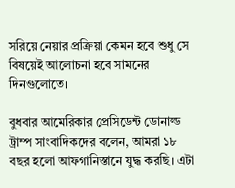সরিয়ে নেয়ার প্রক্রিয়া কেমন হবে শুধু সে বিষয়েই আলোচনা হবে সামনের দিনগুলোতে।

বুধবার আমেরিকার প্রেসিডেন্ট ডোনাল্ড ট্রাম্প সাংবাদিকদের বলেন, আমরা ১৮ বছর হলো আফগানিস্তানে যুদ্ধ করছি। এটা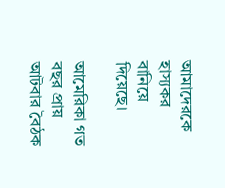আমাদেরকে হাস্যকর বানিয়ে দিয়েছে।

আমেরিকা গত বছর প্রায় আটবার বৈঠক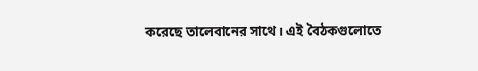করেছে তালেবানের সাথে। এই বৈঠকগুলোতে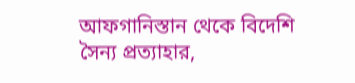আফগানিস্তান থেকে বিদেশি সৈন্য প্রত্যাহার,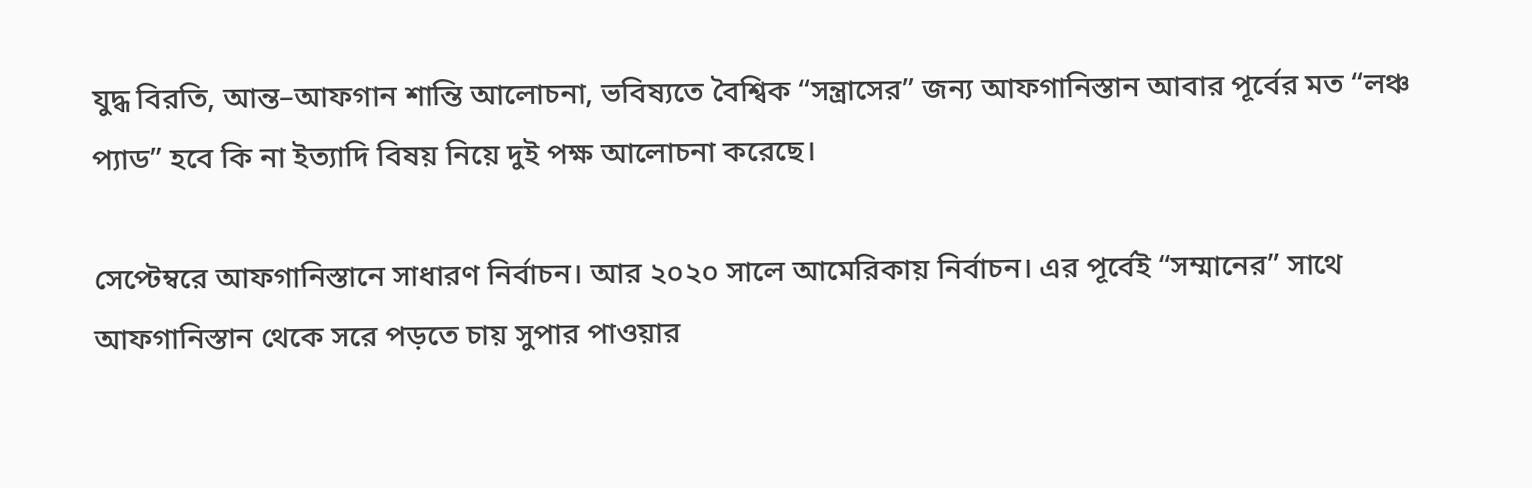যুদ্ধ বিরতি, আন্ত–আফগান শান্তি আলোচনা, ভবিষ্যতে বৈশ্বিক “সন্ত্রাসের” জন্য আফগানিস্তান আবার পূর্বের মত “লঞ্চ প্যাড” হবে কি না ইত্যাদি বিষয় নিয়ে দুই পক্ষ আলোচনা করেছে।

সেপ্টেম্বরে আফগানিস্তানে সাধারণ নির্বাচন। আর ২০২০ সালে আমেরিকায় নির্বাচন। এর পূর্বেই “সম্মানের” সাথে আফগানিস্তান থেকে সরে পড়তে চায় সুপার পাওয়ার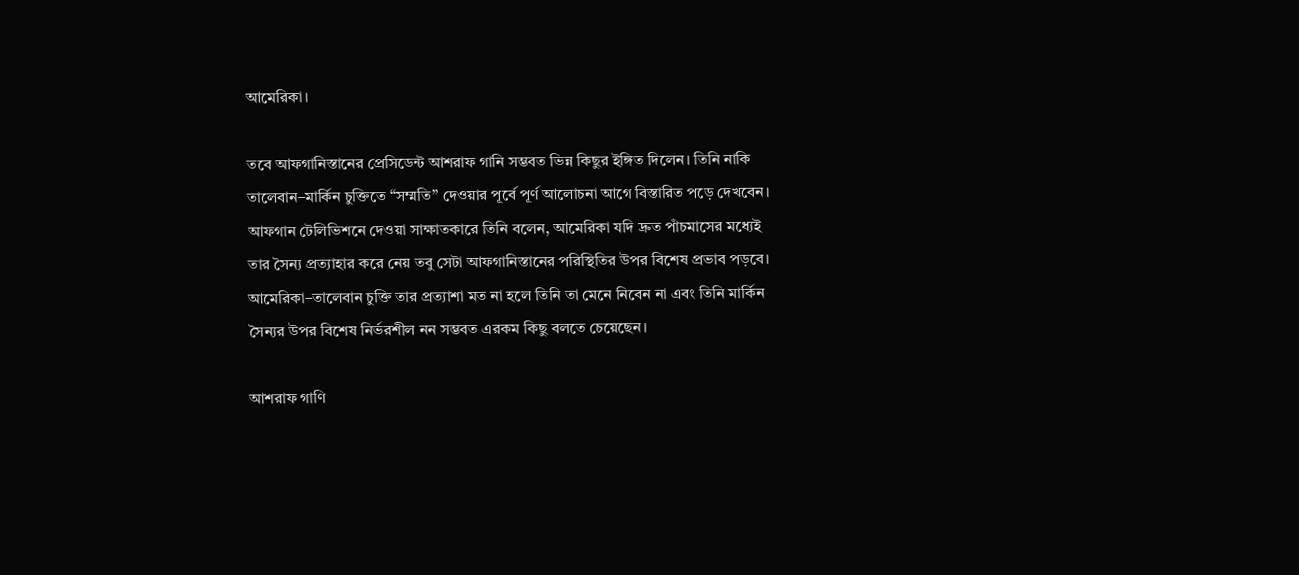আমেরিকা।

তবে আফগানিস্তানের প্রেসিডেন্ট আশরাফ গানি সম্ভবত ভিন্ন কিছুর ইঙ্গিত দিলেন। তিনি নাকি তালেবান–মার্কিন চুক্তিতে “সম্মতি” দেওয়ার পূর্বে পূর্ণ আলোচনা আগে বিস্তারিত পড়ে দেখবেন। আফগান টেলিভিশনে দেওয়া সাক্ষাতকারে তিনি বলেন, আমেরিকা যদি দ্রুত পাঁচমাসের মধ্যেই তার সৈন্য প্রত্যাহার করে নেয় তবু সেটা আফগানিস্তানের পরিস্থিতির উপর বিশেষ প্রভাব পড়বে। আমেরিকা–তালেবান চুক্তি তার প্রত্যাশা মত না হলে তিনি তা মেনে নিবেন না এবং তিনি মার্কিন সৈন্যর উপর বিশেষ নির্ভরশীল নন সম্ভবত এরকম কিছু বলতে চেয়েছেন।

আশরাফ গাণি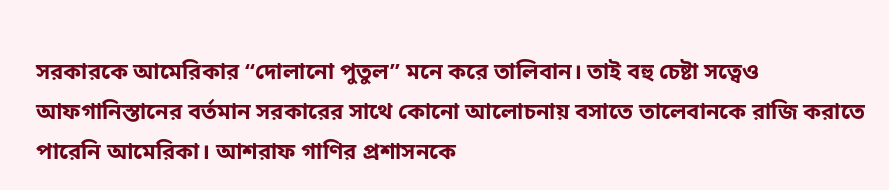সরকারকে আমেরিকার “দোলানো পুতুল” মনে করে তালিবান। তাই বহু চেষ্টা সত্বেও আফগানিস্তানের বর্তমান সরকারের সাথে কোনো আলোচনায় বসাতে তালেবানকে রাজি করাতে পারেনি আমেরিকা। আশরাফ গাণির প্রশাসনকে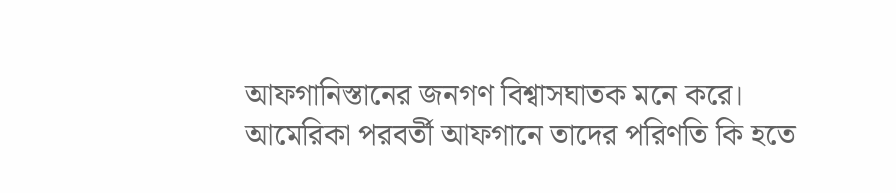আফগানিস্তানের জনগণ বিশ্বাসঘাতক মনে করে। আমেরিকা পরবর্তী আফগানে তাদের পরিণতি কি হতে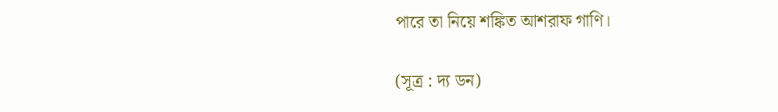পারে তা নিয়ে শঙ্কিত আশরাফ গাণি।

(সূত্র : দ্য ডন)